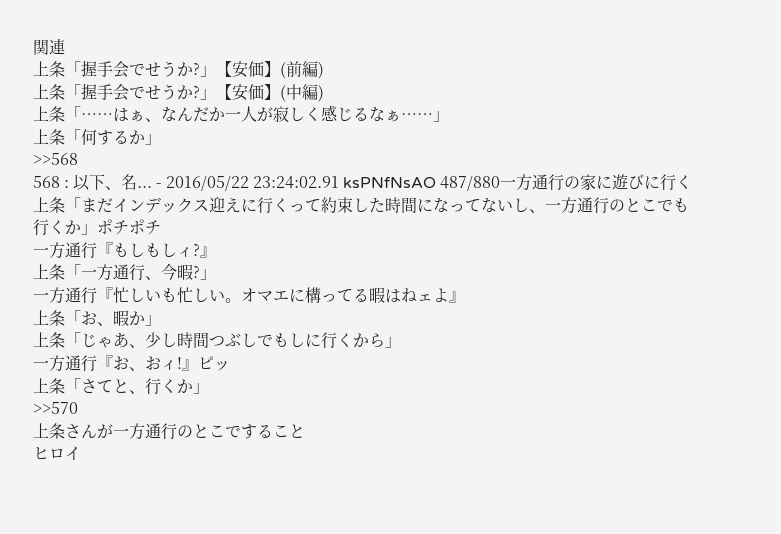関連
上条「握手会でせうか?」【安価】(前編)
上条「握手会でせうか?」【安価】(中編)
上条「……はぁ、なんだか一人が寂しく感じるなぁ……」
上条「何するか」
>>568
568 : 以下、名... - 2016/05/22 23:24:02.91 ksPNfNsAO 487/880一方通行の家に遊びに行く
上条「まだインデックス迎えに行くって約束した時間になってないし、一方通行のとこでも行くか」ポチポチ
一方通行『もしもしィ?』
上条「一方通行、今暇?」
一方通行『忙しいも忙しい。オマエに構ってる暇はねェよ』
上条「お、暇か」
上条「じゃあ、少し時間つぶしでもしに行くから」
一方通行『お、おィ!』ピッ
上条「さてと、行くか」
>>570
上条さんが一方通行のとこですること
ヒロイ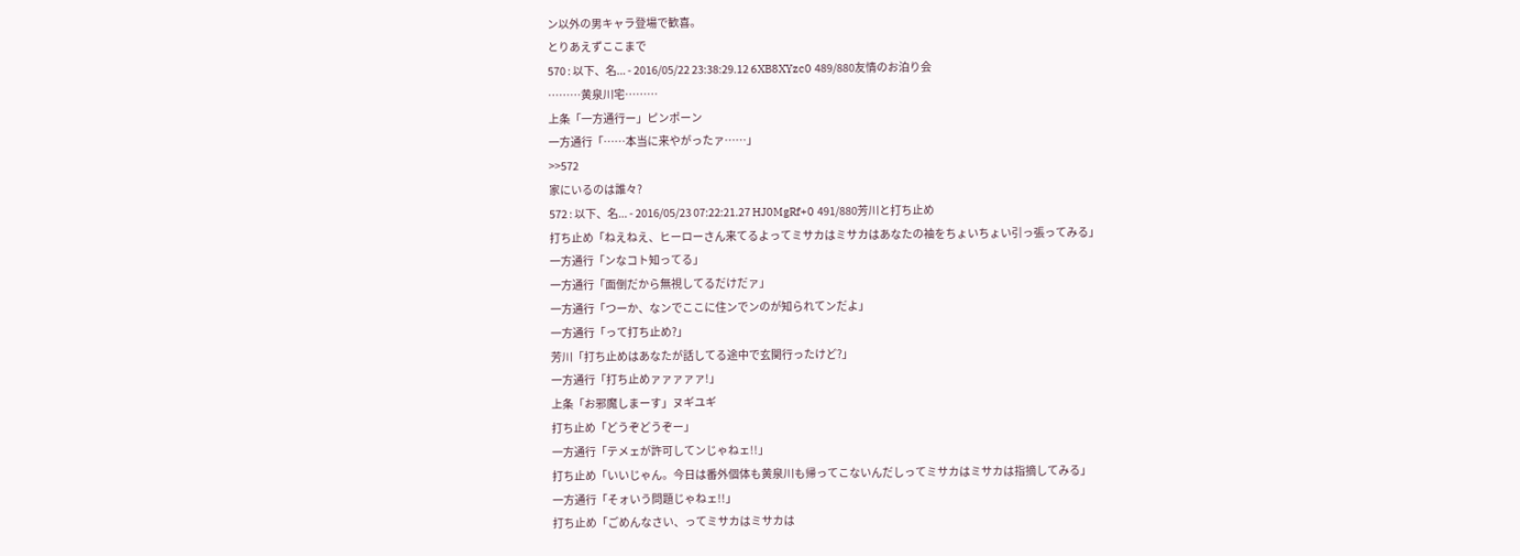ン以外の男キャラ登場で歓喜。
とりあえずここまで
570 : 以下、名... - 2016/05/22 23:38:29.12 6XB8XYzc0 489/880友情のお泊り会
………黄泉川宅………
上条「一方通行ー」ピンポーン
一方通行「……本当に来やがったァ……」
>>572
家にいるのは誰々?
572 : 以下、名... - 2016/05/23 07:22:21.27 HJ0MgRf+0 491/880芳川と打ち止め
打ち止め「ねえねえ、ヒーローさん来てるよってミサカはミサカはあなたの袖をちょいちょい引っ張ってみる」
一方通行「ンなコト知ってる」
一方通行「面倒だから無視してるだけだァ」
一方通行「つーか、なンでここに住ンでンのが知られてンだよ」
一方通行「って打ち止め?」
芳川「打ち止めはあなたが話してる途中で玄関行ったけど?」
一方通行「打ち止めァァァァァ!」
上条「お邪魔しまーす」ヌギユギ
打ち止め「どうぞどうぞー」
一方通行「テメェが許可してンじゃねェ!!」
打ち止め「いいじゃん。今日は番外個体も黄泉川も帰ってこないんだしってミサカはミサカは指摘してみる」
一方通行「そォいう問題じゃねェ!!」
打ち止め「ごめんなさい、ってミサカはミサカは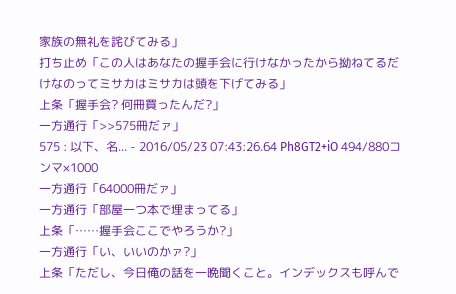家族の無礼を詫びてみる」
打ち止め「この人はあなたの握手会に行けなかったから拗ねてるだけなのってミサカはミサカは頭を下げてみる」
上条「握手会? 何冊買ったんだ?」
一方通行「>>575冊だァ」
575 : 以下、名... - 2016/05/23 07:43:26.64 Ph8GT2+iO 494/880コンマ×1000
一方通行「64000冊だァ」
一方通行「部屋一つ本で埋まってる」
上条「……握手会ここでやろうか?」
一方通行「い、いいのかァ?」
上条「ただし、今日俺の話を一晩聞くこと。インデックスも呼んで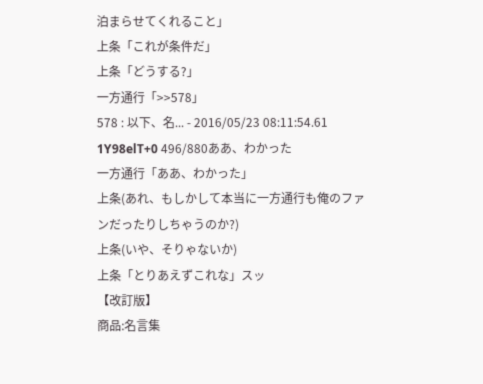泊まらせてくれること」
上条「これが条件だ」
上条「どうする?」
一方通行「>>578」
578 : 以下、名... - 2016/05/23 08:11:54.61 1Y98elT+0 496/880ああ、わかった
一方通行「ああ、わかった」
上条(あれ、もしかして本当に一方通行も俺のファンだったりしちゃうのか?)
上条(いや、そりゃないか)
上条「とりあえずこれな」スッ
【改訂版】
商品:名言集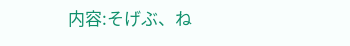内容:そげぶ、ね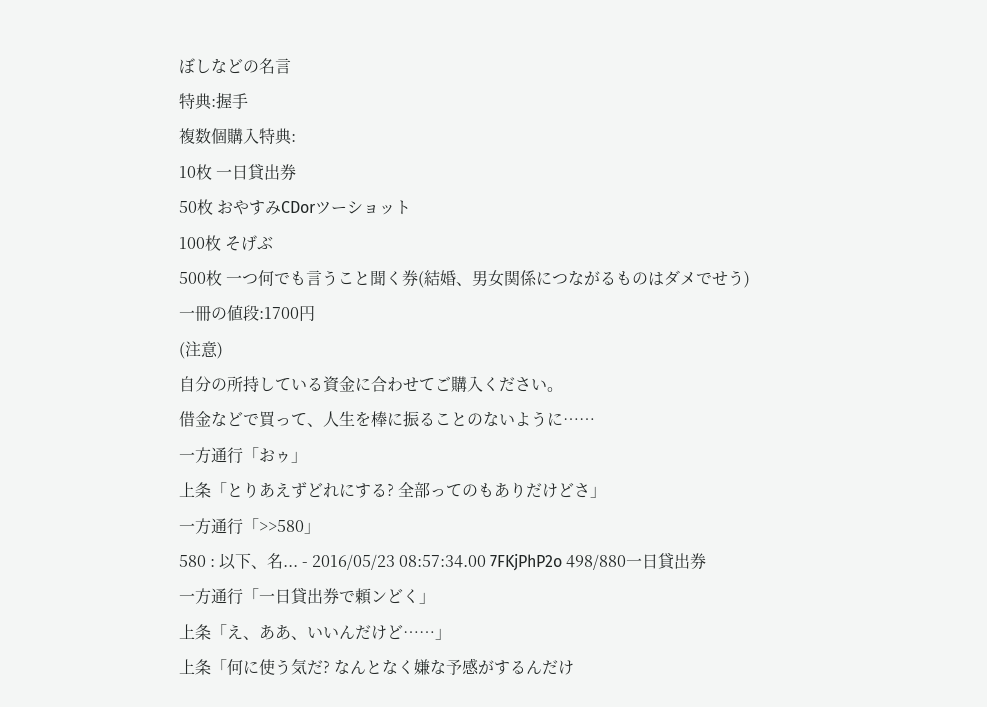ぼしなどの名言
特典:握手
複数個購入特典:
10枚 一日貸出券
50枚 おやすみCDorツーショット
100枚 そげぶ
500枚 一つ何でも言うこと聞く券(結婚、男女関係につながるものはダメでせう)
一冊の値段:1700円
(注意)
自分の所持している資金に合わせてご購入ください。
借金などで買って、人生を棒に振ることのないように……
一方通行「おゥ」
上条「とりあえずどれにする? 全部ってのもありだけどさ」
一方通行「>>580」
580 : 以下、名... - 2016/05/23 08:57:34.00 7FKjPhP2o 498/880一日貸出券
一方通行「一日貸出券で頼ンどく」
上条「え、ああ、いいんだけど……」
上条「何に使う気だ? なんとなく嫌な予感がするんだけ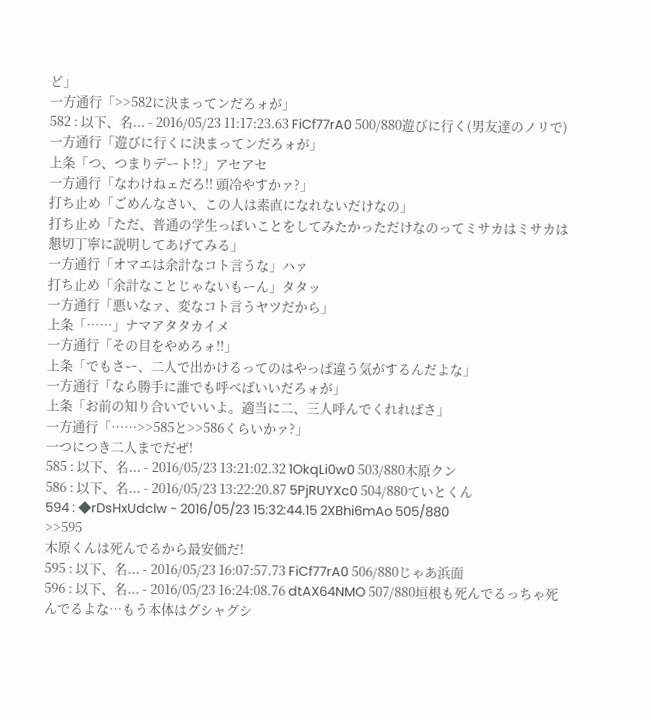ど」
一方通行「>>582に決まってンだろォが」
582 : 以下、名... - 2016/05/23 11:17:23.63 FiCf77rA0 500/880遊びに行く(男友達のノリで)
一方通行「遊びに行くに決まってンだろォが」
上条「つ、つまりデート!?」アセアセ
一方通行「なわけねェだろ!! 頭冷やすかァ?」
打ち止め「ごめんなさい、この人は素直になれないだけなの」
打ち止め「ただ、普通の学生っぽいことをしてみたかっただけなのってミサカはミサカは懇切丁寧に説明してあげてみる」
一方通行「オマエは余計なコト言うな」ハァ
打ち止め「余計なことじゃないもーん」タタッ
一方通行「悪いなァ、変なコト言うヤツだから」
上条「……」ナマアタタカイメ
一方通行「その目をやめろォ!!」
上条「でもさー、二人で出かけるってのはやっぱ違う気がするんだよな」
一方通行「なら勝手に誰でも呼べばいいだろォが」
上条「お前の知り合いでいいよ。適当に二、三人呼んでくれればさ」
一方通行「……>>585と>>586くらいかァ?」
一つにつき二人までだぜ!
585 : 以下、名... - 2016/05/23 13:21:02.32 1OkqLi0w0 503/880木原クン
586 : 以下、名... - 2016/05/23 13:22:20.87 5PjRUYXc0 504/880ていとくん
594 : ◆rDsHxUdclw - 2016/05/23 15:32:44.15 2XBhi6mAo 505/880
>>595
木原くんは死んでるから最安価だ!
595 : 以下、名... - 2016/05/23 16:07:57.73 FiCf77rA0 506/880じゃあ浜面
596 : 以下、名... - 2016/05/23 16:24:08.76 dtAX64NMO 507/880垣根も死んでるっちゃ死んでるよな…もう本体はグシャグシ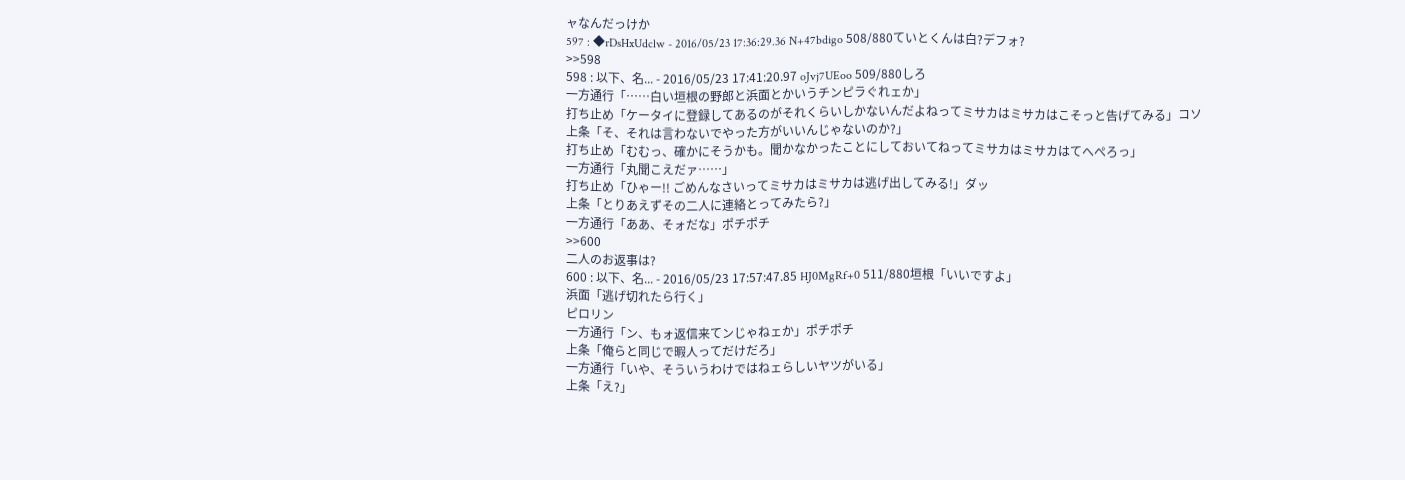ャなんだっけか
597 : ◆rDsHxUdclw - 2016/05/23 17:36:29.36 N+47bdigo 508/880ていとくんは白?デフォ?
>>598
598 : 以下、名... - 2016/05/23 17:41:20.97 oJvj7UEoo 509/880しろ
一方通行「……白い垣根の野郎と浜面とかいうチンピラぐれェか」
打ち止め「ケータイに登録してあるのがそれくらいしかないんだよねってミサカはミサカはこそっと告げてみる」コソ
上条「そ、それは言わないでやった方がいいんじゃないのか?」
打ち止め「むむっ、確かにそうかも。聞かなかったことにしておいてねってミサカはミサカはてへぺろっ」
一方通行「丸聞こえだァ……」
打ち止め「ひゃー!! ごめんなさいってミサカはミサカは逃げ出してみる!」ダッ
上条「とりあえずその二人に連絡とってみたら?」
一方通行「ああ、そォだな」ポチポチ
>>600
二人のお返事は?
600 : 以下、名... - 2016/05/23 17:57:47.85 HJ0MgRf+0 511/880垣根「いいですよ」
浜面「逃げ切れたら行く」
ピロリン
一方通行「ン、もォ返信来てンじゃねェか」ポチポチ
上条「俺らと同じで暇人ってだけだろ」
一方通行「いや、そういうわけではねェらしいヤツがいる」
上条「え?」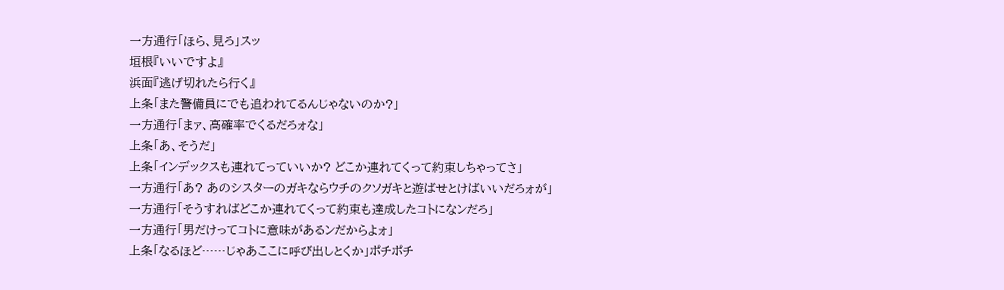一方通行「ほら、見ろ」スッ
垣根『いいですよ』
浜面『逃げ切れたら行く』
上条「また警備員にでも追われてるんじゃないのか?」
一方通行「まァ、高確率でくるだろォな」
上条「あ、そうだ」
上条「インデックスも連れてっていいか? どこか連れてくって約束しちゃってさ」
一方通行「あ? あのシスターのガキならウチのクソガキと遊ばせとけばいいだろォが」
一方通行「そうすればどこか連れてくって約束も達成したコトになンだろ」
一方通行「男だけってコトに意味があるンだからよォ」
上条「なるほど……じゃあここに呼び出しとくか」ポチポチ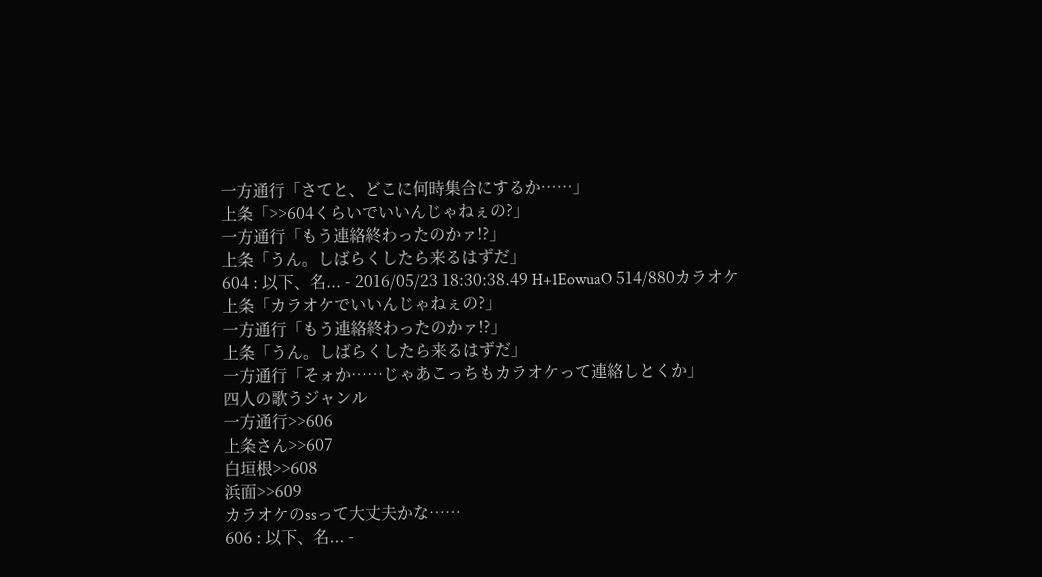一方通行「さてと、どこに何時集合にするか……」
上条「>>604くらいでいいんじゃねぇの?」
一方通行「もう連絡終わったのかァ!?」
上条「うん。しばらくしたら来るはずだ」
604 : 以下、名... - 2016/05/23 18:30:38.49 H+1EowuaO 514/880カラオケ
上条「カラオケでいいんじゃねぇの?」
一方通行「もう連絡終わったのかァ!?」
上条「うん。しばらくしたら来るはずだ」
一方通行「そォか……じゃあこっちもカラオケって連絡しとくか」
四人の歌うジャンル
一方通行>>606
上条さん>>607
白垣根>>608
浜面>>609
カラオケのssって大丈夫かな……
606 : 以下、名... -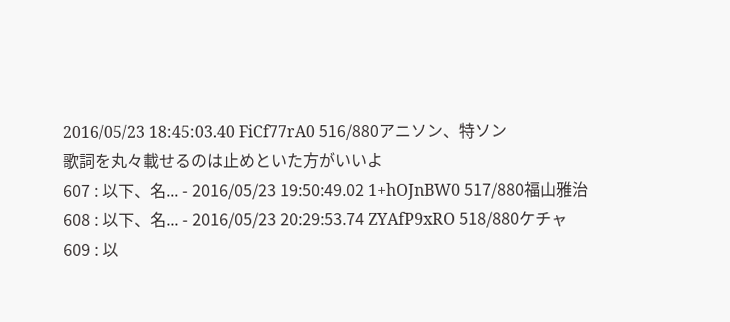2016/05/23 18:45:03.40 FiCf77rA0 516/880アニソン、特ソン
歌詞を丸々載せるのは止めといた方がいいよ
607 : 以下、名... - 2016/05/23 19:50:49.02 1+hOJnBW0 517/880福山雅治
608 : 以下、名... - 2016/05/23 20:29:53.74 ZYAfP9xRO 518/880ケチャ
609 : 以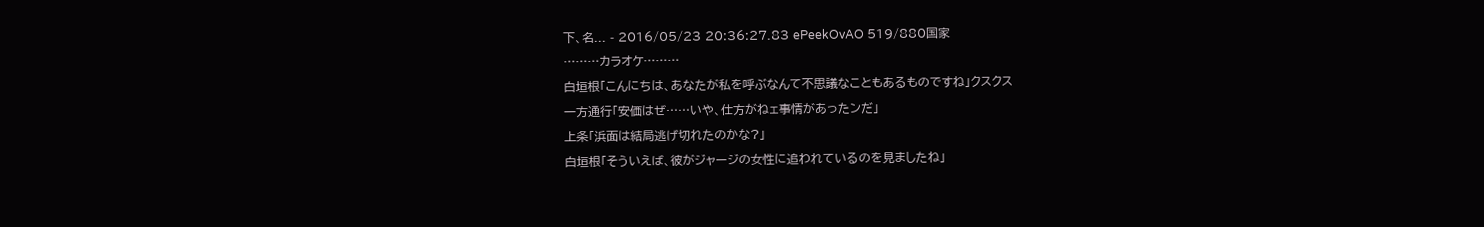下、名... - 2016/05/23 20:36:27.83 ePeekOvAO 519/880国家
………カラオケ………
白垣根「こんにちは、あなたが私を呼ぶなんて不思議なこともあるものですね」クスクス
一方通行「安価はぜ……いや、仕方がねェ事情があったンだ」
上条「浜面は結局逃げ切れたのかな?」
白垣根「そういえば、彼がジャージの女性に追われているのを見ましたね」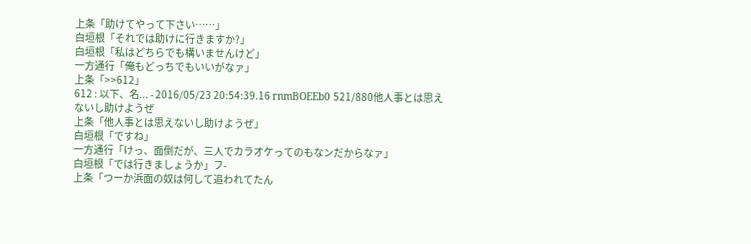上条「助けてやって下さい……」
白垣根「それでは助けに行きますか?」
白垣根「私はどちらでも構いませんけど」
一方通行「俺もどっちでもいいがなァ」
上条「>>612」
612 : 以下、名... - 2016/05/23 20:54:39.16 rnmBOEEb0 521/880他人事とは思えないし助けようぜ
上条「他人事とは思えないし助けようぜ」
白垣根「ですね」
一方通行「けっ、面倒だが、三人でカラオケってのもなンだからなァ」
白垣根「では行きましょうか」フ-
上条「つーか浜面の奴は何して追われてたん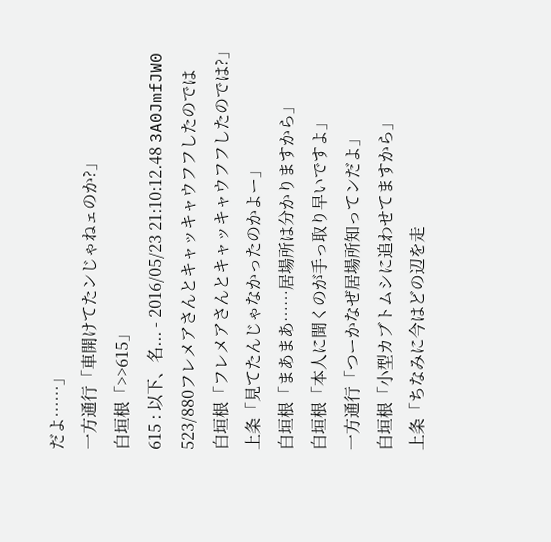だよ……」
一方通行「車開けてたンじゃねェのか?」
白垣根「>>615」
615 : 以下、名... - 2016/05/23 21:10:12.48 3A0JmfJW0 523/880フレメアさんとキャッキャウフフしたのでは
白垣根「フレメアさんとキャッキャウフフしたのでは?」
上条「見てたんじゃなかったのかよー」
白垣根「まあまあ……居場所は分かりますから」
白垣根「本人に聞くのが手っ取り早いですよ」
一方通行「つーかなぜ居場所知ってンだよ」
白垣根「小型カブトムシに追わせてますから」
上条「ちなみに今はどの辺を走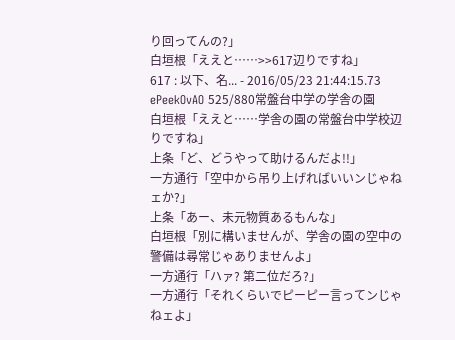り回ってんの?」
白垣根「ええと……>>617辺りですね」
617 : 以下、名... - 2016/05/23 21:44:15.73 ePeekOvAO 525/880常盤台中学の学舎の園
白垣根「ええと……学舎の園の常盤台中学校辺りですね」
上条「ど、どうやって助けるんだよ!!」
一方通行「空中から吊り上げればいいンじゃねェか?」
上条「あー、未元物質あるもんな」
白垣根「別に構いませんが、学舎の園の空中の警備は尋常じゃありませんよ」
一方通行「ハァ? 第二位だろ?」
一方通行「それくらいでピーピー言ってンじゃねェよ」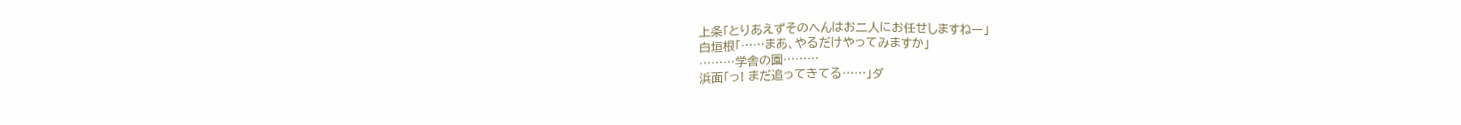上条「とりあえずそのへんはお二人にお任せしますねー」
白垣根「……まあ、やるだけやってみますか」
………学舎の園………
浜面「っ! まだ追ってきてる……」ダ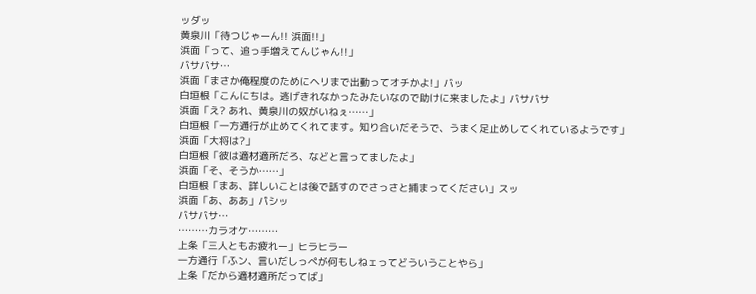ッダッ
黄泉川「待つじゃーん!! 浜面!!」
浜面「って、追っ手増えてんじゃん!!」
バサバサ…
浜面「まさか俺程度のためにヘリまで出動ってオチかよ!」バッ
白垣根「こんにちは。逃げきれなかったみたいなので助けに来ましたよ」バサバサ
浜面「え? あれ、黄泉川の奴がいねぇ……」
白垣根「一方通行が止めてくれてます。知り合いだそうで、うまく足止めしてくれているようです」
浜面「大将は?」
白垣根「彼は適材適所だろ、などと言ってましたよ」
浜面「そ、そうか……」
白垣根「まあ、詳しいことは後で話すのでさっさと捕まってください」スッ
浜面「あ、ああ」パシッ
バサバサ…
………カラオケ………
上条「三人ともお疲れー」ヒラヒラー
一方通行「ふン、言いだしっぺが何もしねェってどういうことやら」
上条「だから適材適所だってば」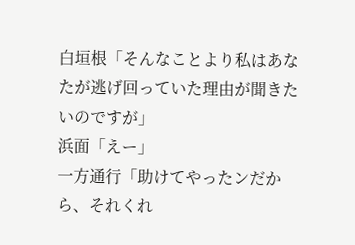白垣根「そんなことより私はあなたが逃げ回っていた理由が聞きたいのですが」
浜面「えー」
一方通行「助けてやったンだから、それくれ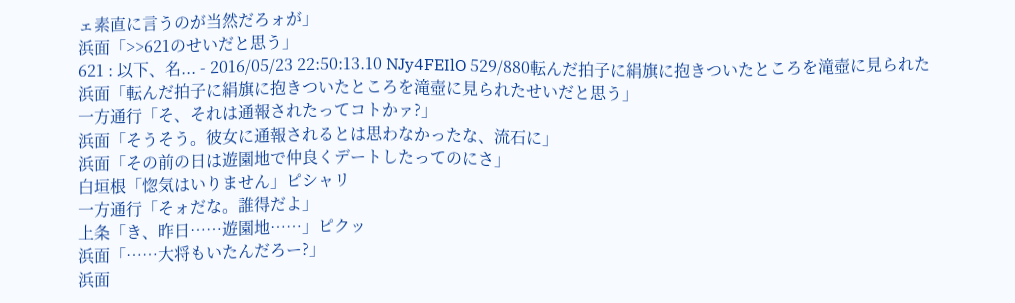ェ素直に言うのが当然だろォが」
浜面「>>621のせいだと思う」
621 : 以下、名... - 2016/05/23 22:50:13.10 NJy4FEIlO 529/880転んだ拍子に絹旗に抱きついたところを滝壺に見られた
浜面「転んだ拍子に絹旗に抱きついたところを滝壺に見られたせいだと思う」
一方通行「そ、それは通報されたってコトかァ?」
浜面「そうそう。彼女に通報されるとは思わなかったな、流石に」
浜面「その前の日は遊園地で仲良くデートしたってのにさ」
白垣根「惚気はいりません」ピシャリ
一方通行「そォだな。誰得だよ」
上条「き、昨日……遊園地……」ピクッ
浜面「……大将もいたんだろー?」
浜面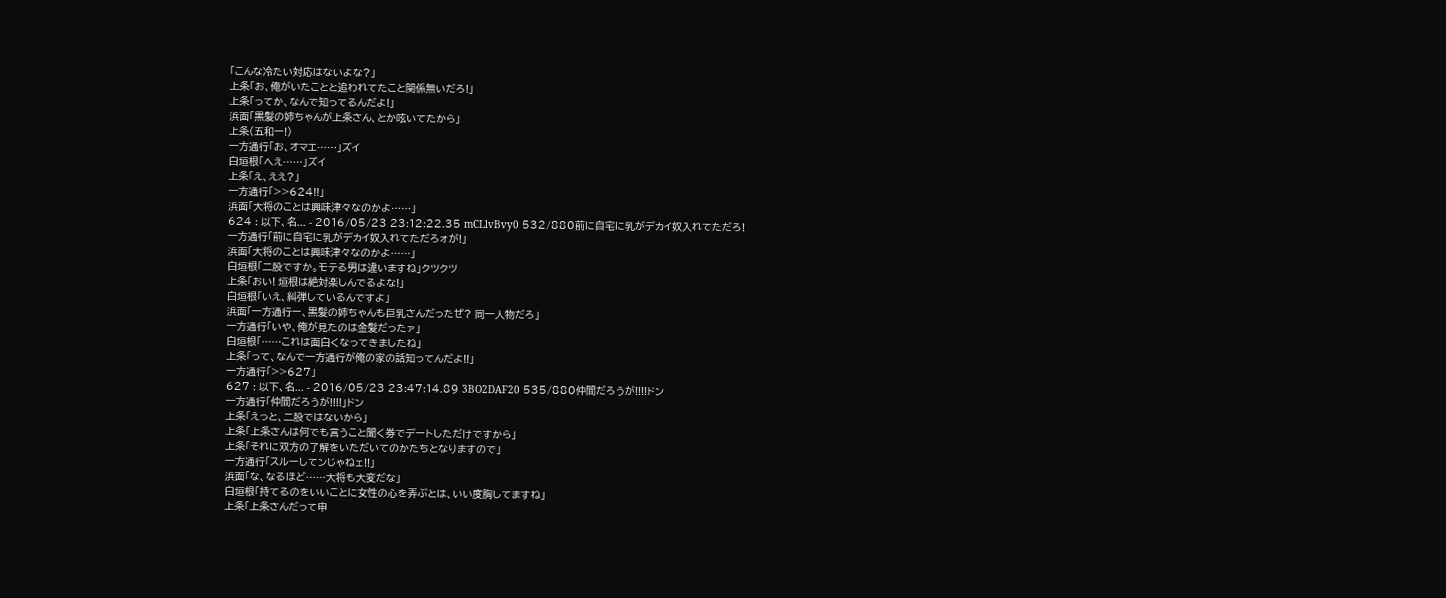「こんな冷たい対応はないよな?」
上条「お、俺がいたことと追われてたこと関係無いだろ!」
上条「ってか、なんで知ってるんだよ!」
浜面「黒髪の姉ちゃんが上条さん、とか呟いてたから」
上条(五和ー!)
一方通行「お、オマエ……」ズイ
白垣根「へえ……」ズイ
上条「え、ええ?」
一方通行「>>624!!」
浜面「大将のことは興味津々なのかよ……」
624 : 以下、名... - 2016/05/23 23:12:22.35 mCLlvBvy0 532/880前に自宅に乳がデカイ奴入れてただろ!
一方通行「前に自宅に乳がデカイ奴入れてただろォが!」
浜面「大将のことは興味津々なのかよ……」
白垣根「二股ですか。モテる男は違いますね」クツクツ
上条「おい! 垣根は絶対楽しんでるよな!」
白垣根「いえ、糾弾しているんですよ」
浜面「一方通行ー、黒髪の姉ちゃんも巨乳さんだったぜ? 同一人物だろ」
一方通行「いや、俺が見たのは金髪だったァ」
白垣根「……これは面白くなってきましたね」
上条「って、なんで一方通行が俺の家の話知ってんだよ!!」
一方通行「>>627」
627 : 以下、名... - 2016/05/23 23:47:14.89 3BO2DAF20 535/880仲間だろうが!!!!ドン
一方通行「仲間だろうが!!!!」ドン
上条「えっと、二股ではないから」
上条「上条さんは何でも言うこと聞く券でデートしただけですから」
上条「それに双方の了解をいただいてのかたちとなりますので」
一方通行「スルーしてンじゃねェ!!」
浜面「な、なるほど……大将も大変だな」
白垣根「持てるのをいいことに女性の心を弄ぶとは、いい度胸してますね」
上条「上条さんだって申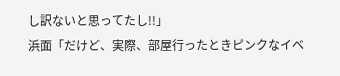し訳ないと思ってたし!!」
浜面「だけど、実際、部屋行ったときピンクなイベ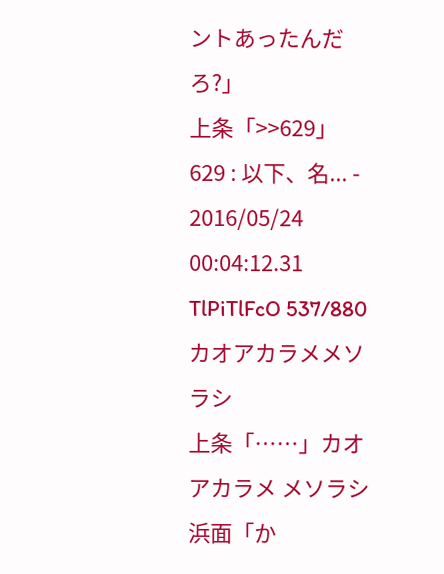ントあったんだろ?」
上条「>>629」
629 : 以下、名... - 2016/05/24 00:04:12.31 TlPiTlFcO 537/880カオアカラメメソラシ
上条「……」カオアカラメ メソラシ
浜面「か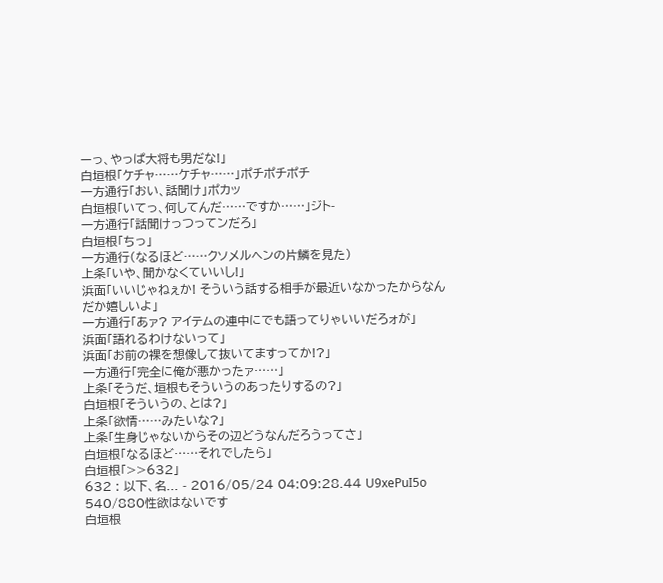ーっ、やっぱ大将も男だな!」
白垣根「ケチャ……ケチャ……」ポチポチポチ
一方通行「おい、話聞け」ポカッ
白垣根「いてっ、何してんだ……ですか……」ジト-
一方通行「話聞けっつってンだろ」
白垣根「ちっ」
一方通行(なるほど……クソメルヘンの片鱗を見た)
上条「いや、聞かなくていいし!」
浜面「いいじゃねぇか! そういう話する相手が最近いなかったからなんだか嬉しいよ」
一方通行「あァ? アイテムの連中にでも語ってりゃいいだろォが」
浜面「語れるわけないって」
浜面「お前の裸を想像して抜いてますってか!?」
一方通行「完全に俺が悪かったァ……」
上条「そうだ、垣根もそういうのあったりするの?」
白垣根「そういうの、とは?」
上条「欲情……みたいな?」
上条「生身じゃないからその辺どうなんだろうってさ」
白垣根「なるほど……それでしたら」
白垣根「>>632」
632 : 以下、名... - 2016/05/24 04:09:28.44 U9xePuI5o 540/880性欲はないです
白垣根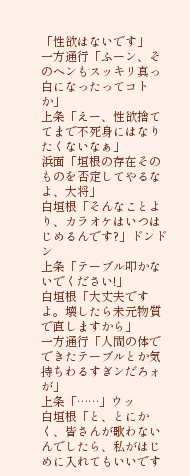「性欲はないです」
一方通行「ふーン、そのヘンもスッキリ真っ白になったってコトか」
上条「えー、性欲捨ててまで不死身にはなりたくないなぁ」
浜面「垣根の存在そのものを否定してやるなよ、大将」
白垣根「そんなことより、カラオケはいつはじめるんです?」ドンドン
上条「テーブル叩かないでください!」
白垣根「大丈夫ですよ。壊したら未元物質で直しますから」
一方通行「人間の体でできたテーブルとか気持ちわるすぎンだろォが」
上条「……」ウッ
白垣根「と、とにかく、皆さんが歌わないんでしたら、私がはじめに入れてもいいです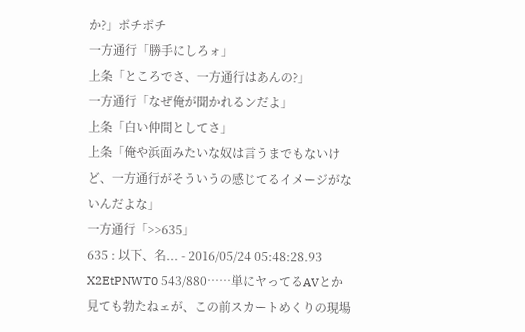か?」ポチポチ
一方通行「勝手にしろォ」
上条「ところでさ、一方通行はあんの?」
一方通行「なぜ俺が聞かれるンだよ」
上条「白い仲間としてさ」
上条「俺や浜面みたいな奴は言うまでもないけど、一方通行がそういうの感じてるイメージがないんだよな」
一方通行「>>635」
635 : 以下、名... - 2016/05/24 05:48:28.93 X2EtPNWT0 543/880……単にヤってるAVとか見ても勃たねェが、この前スカートめくりの現場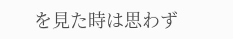を見た時は思わず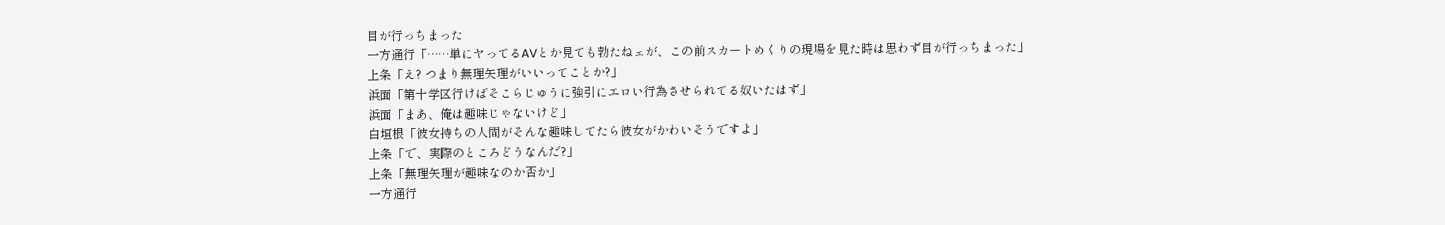目が行っちまった
一方通行「……単にヤってるAVとか見ても勃たねェが、この前スカートめくりの現場を見た時は思わず目が行っちまった」
上条「え? つまり無理矢理がいいってことか?」
浜面「第十学区行けばそこらじゅうに強引にエロい行為させられてる奴いたはず」
浜面「まあ、俺は趣味じゃないけど」
白垣根「彼女持ちの人間がそんな趣味してたら彼女がかわいそうですよ」
上条「で、実際のところどうなんだ?」
上条「無理矢理が趣味なのか否か」
一方通行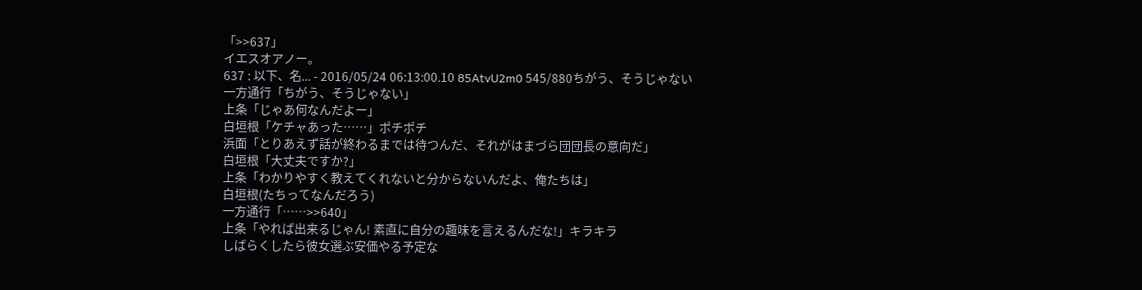「>>637」
イエスオアノー。
637 : 以下、名... - 2016/05/24 06:13:00.10 85AtvU2m0 545/880ちがう、そうじゃない
一方通行「ちがう、そうじゃない」
上条「じゃあ何なんだよー」
白垣根「ケチャあった……」ポチポチ
浜面「とりあえず話が終わるまでは待つんだ、それがはまづら団団長の意向だ」
白垣根「大丈夫ですか?」
上条「わかりやすく教えてくれないと分からないんだよ、俺たちは」
白垣根(たちってなんだろう)
一方通行「……>>640」
上条「やれば出来るじゃん! 素直に自分の趣味を言えるんだな!」キラキラ
しばらくしたら彼女選ぶ安価やる予定な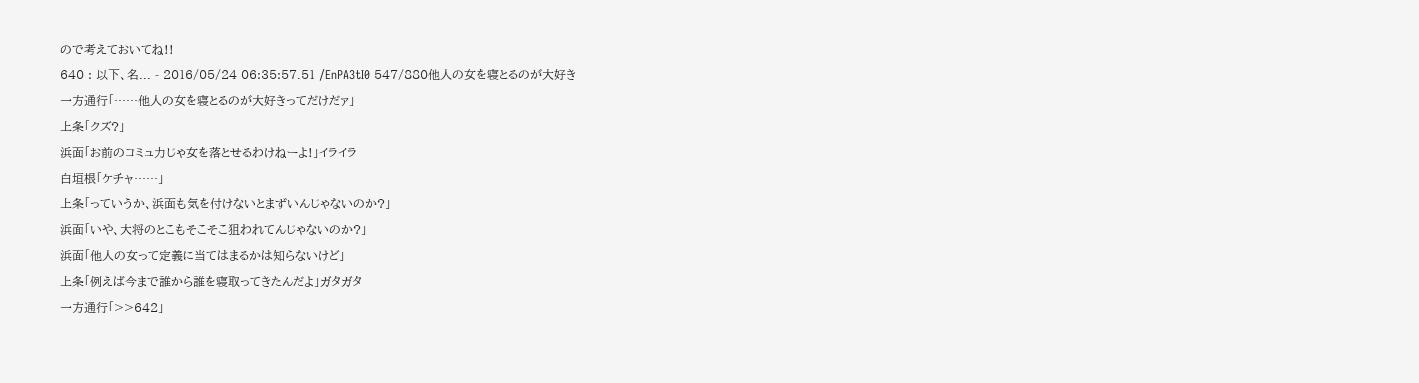ので考えておいてね!!
640 : 以下、名... - 2016/05/24 06:35:57.51 /EnPA3tI0 547/880他人の女を寝とるのが大好き
一方通行「……他人の女を寝とるのが大好きってだけだァ」
上条「クズ?」
浜面「お前のコミュ力じゃ女を落とせるわけねーよ!」イライラ
白垣根「ケチャ……」
上条「っていうか、浜面も気を付けないとまずいんじゃないのか?」
浜面「いや、大将のとこもそこそこ狙われてんじゃないのか?」
浜面「他人の女って定義に当てはまるかは知らないけど」
上条「例えば今まで誰から誰を寝取ってきたんだよ」ガタガタ
一方通行「>>642」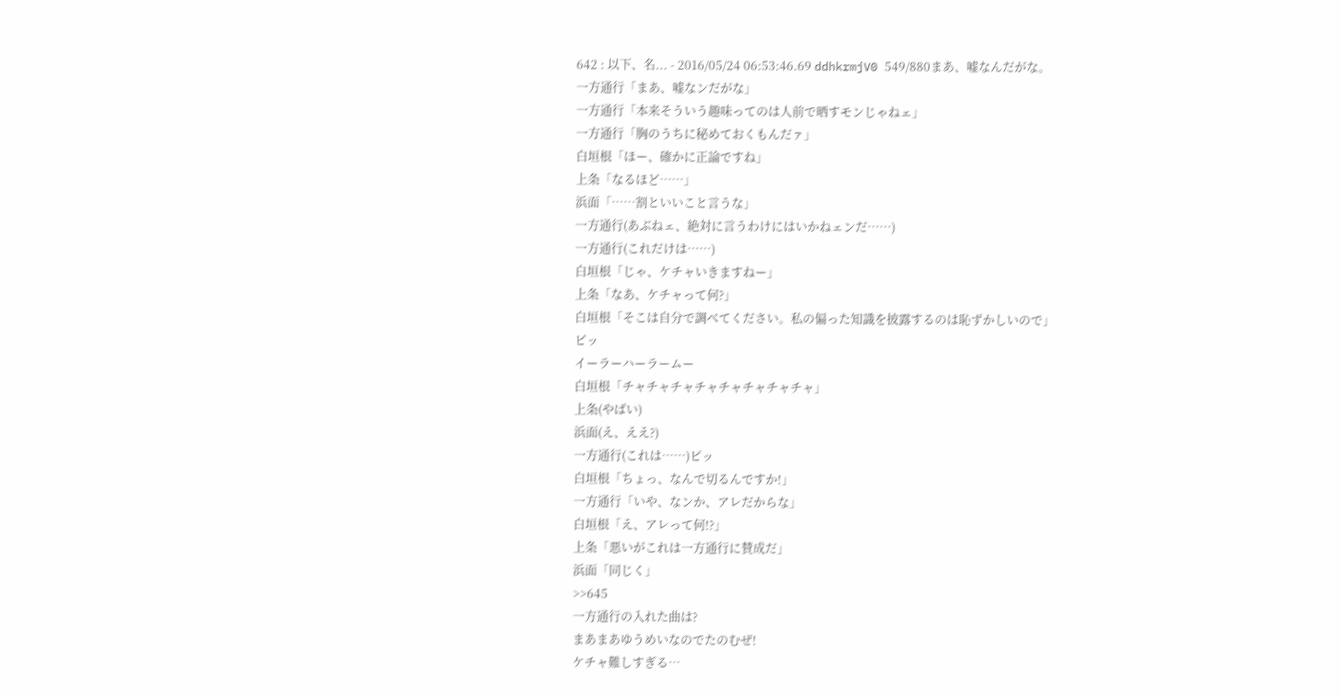642 : 以下、名... - 2016/05/24 06:53:46.69 ddhkrmjV0 549/880まあ、嘘なんだがな。
一方通行「まあ、嘘なンだがな」
一方通行「本来そういう趣味ってのは人前で晒すモンじゃねェ」
一方通行「胸のうちに秘めておくもんだァ」
白垣根「ほー、確かに正論ですね」
上条「なるほど……」
浜面「……割といいこと言うな」
一方通行(あぶねェ、絶対に言うわけにはいかねェンだ……)
一方通行(これだけは……)
白垣根「じゃ、ケチャいきますねー」
上条「なあ、ケチャって何?」
白垣根「そこは自分で調べてください。私の偏った知識を披露するのは恥ずかしいので」
ピッ
イーラーハーラームー
白垣根「チャチャチャチャチャチャチャチャ」
上条(やばい)
浜面(え、ええ?)
一方通行(これは……)ピッ
白垣根「ちょっ、なんで切るんですか!」
一方通行「いや、なンか、アレだからな」
白垣根「え、アレって何!?」
上条「悪いがこれは一方通行に賛成だ」
浜面「同じく」
>>645
一方通行の入れた曲は?
まあまあゆうめいなのでたのむぜ!
ケチャ難しすぎる…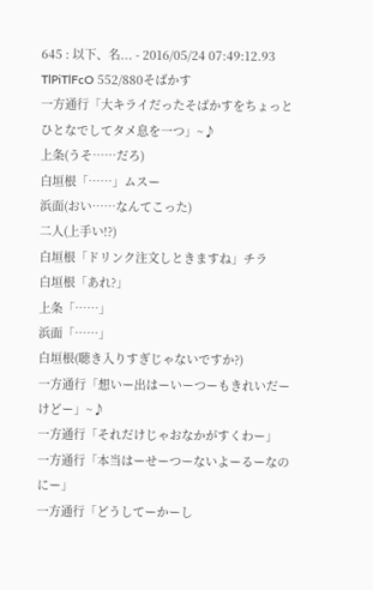645 : 以下、名... - 2016/05/24 07:49:12.93 TlPiTlFcO 552/880そばかす
一方通行「大キライだったそばかすをちょっとひとなでしてタメ息を一つ」~♪
上条(うそ……だろ)
白垣根「……」ムスー
浜面(おい……なんてこった)
二人(上手い!?)
白垣根「ドリンク注文しときますね」チラ
白垣根「あれ?」
上条「……」
浜面「……」
白垣根(聴き入りすぎじゃないですか?)
一方通行「想いー出はーいーつーもきれいだーけどー」~♪
一方通行「それだけじゃおなかがすくわー」
一方通行「本当はーせーつーないよーるーなのにー」
一方通行「どうしてーかーし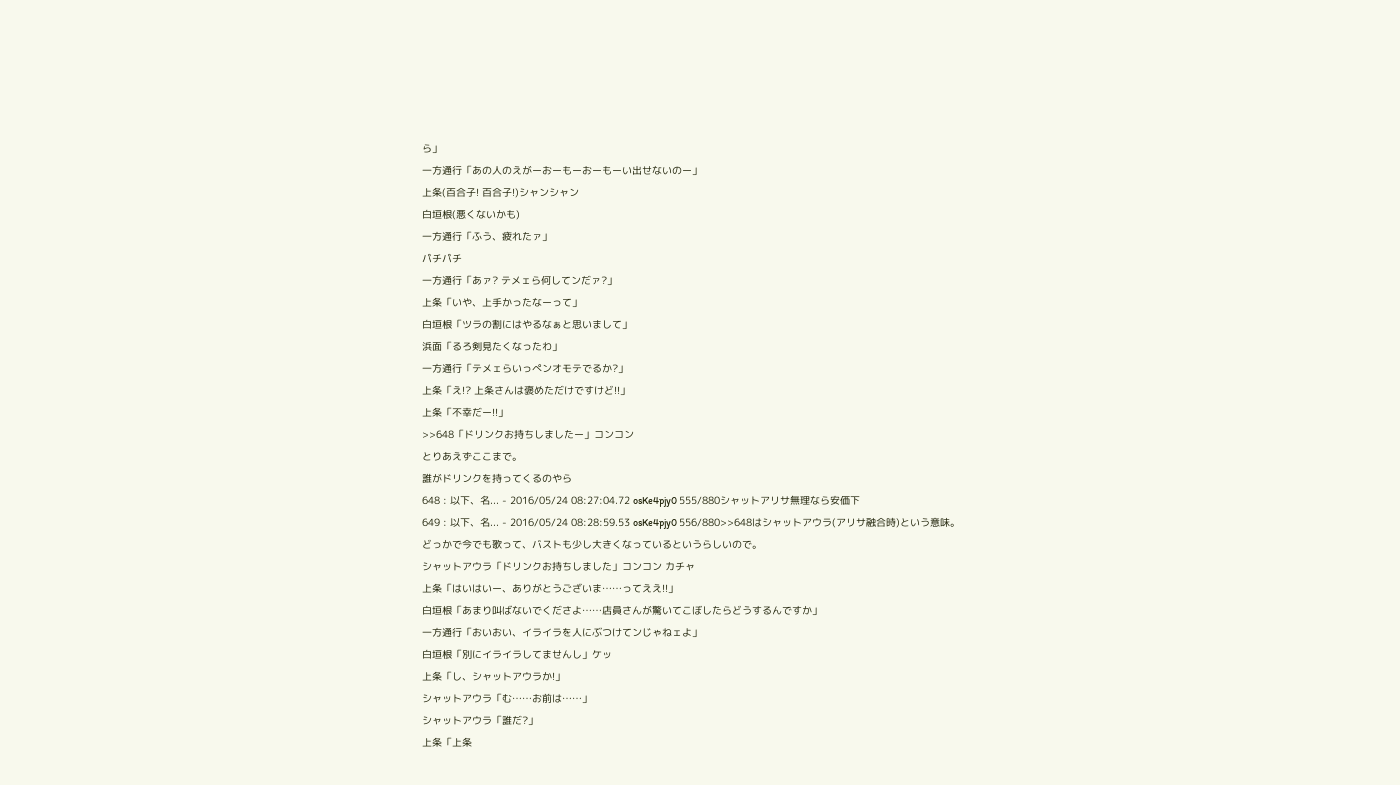ら」
一方通行「あの人のえがーおーもーおーもーい出せないのー」
上条(百合子! 百合子!)シャンシャン
白垣根(悪くないかも)
一方通行「ふう、疲れたァ」
パチパチ
一方通行「あァ? テメェら何してンだァ?」
上条「いや、上手かったなーって」
白垣根「ツラの割にはやるなぁと思いまして」
浜面「るろ剣見たくなったわ」
一方通行「テメェらいっぺンオモテでるか?」
上条「え!? 上条さんは褒めただけですけど!!」
上条「不幸だー!!」
>>648「ドリンクお持ちしましたー」コンコン
とりあえずここまで。
誰がドリンクを持ってくるのやら
648 : 以下、名... - 2016/05/24 08:27:04.72 osKe4pjy0 555/880シャットアリサ無理なら安価下
649 : 以下、名... - 2016/05/24 08:28:59.53 osKe4pjy0 556/880>>648はシャットアウラ(アリサ融合時)という意味。
どっかで今でも歌って、バストも少し大きくなっているというらしいので。
シャットアウラ「ドリンクお持ちしました」コンコン カチャ
上条「はいはいー、ありがとうございま……ってええ!!」
白垣根「あまり叫ばないでくださよ……店員さんが驚いてこぼしたらどうするんですか」
一方通行「おいおい、イライラを人にぶつけてンじゃねェよ」
白垣根「別にイライラしてませんし」ケッ
上条「し、シャットアウラか!」
シャットアウラ「む……お前は……」
シャットアウラ「誰だ?」
上条「上条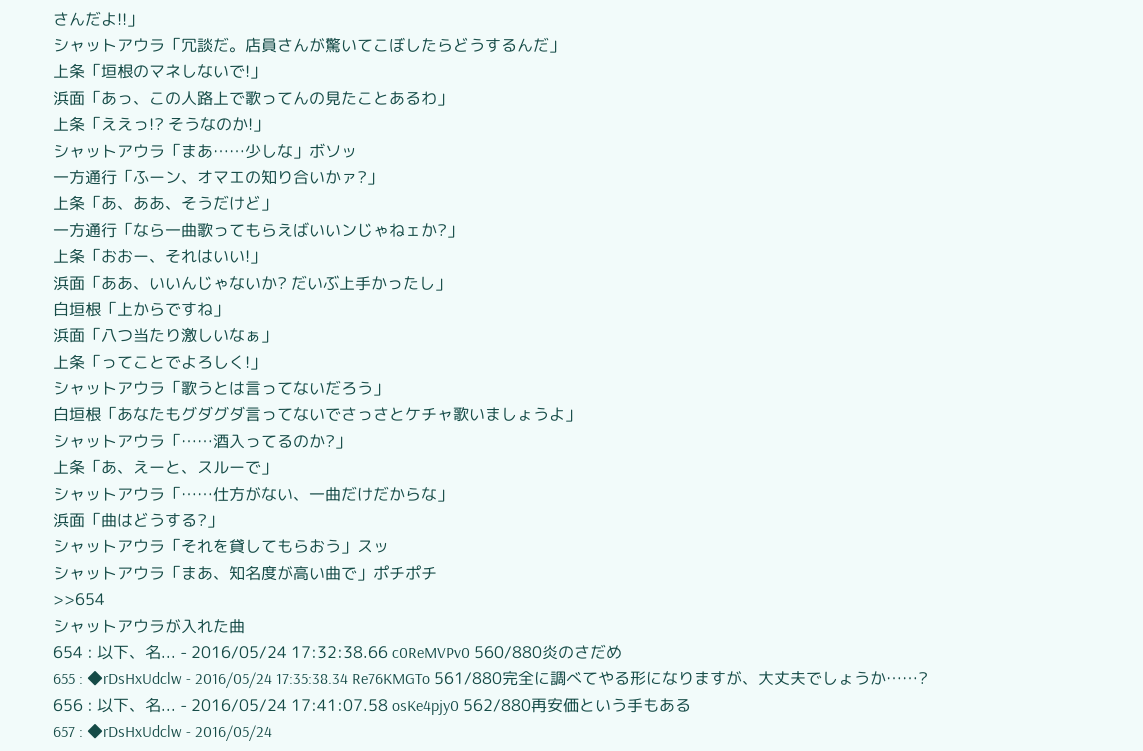さんだよ!!」
シャットアウラ「冗談だ。店員さんが驚いてこぼしたらどうするんだ」
上条「垣根のマネしないで!」
浜面「あっ、この人路上で歌ってんの見たことあるわ」
上条「ええっ!? そうなのか!」
シャットアウラ「まあ……少しな」ボソッ
一方通行「ふーン、オマエの知り合いかァ?」
上条「あ、ああ、そうだけど」
一方通行「なら一曲歌ってもらえばいいンじゃねェか?」
上条「おおー、それはいい!」
浜面「ああ、いいんじゃないか? だいぶ上手かったし」
白垣根「上からですね」
浜面「八つ当たり激しいなぁ」
上条「ってことでよろしく!」
シャットアウラ「歌うとは言ってないだろう」
白垣根「あなたもグダグダ言ってないでさっさとケチャ歌いましょうよ」
シャットアウラ「……酒入ってるのか?」
上条「あ、えーと、スルーで」
シャットアウラ「……仕方がない、一曲だけだからな」
浜面「曲はどうする?」
シャットアウラ「それを貸してもらおう」スッ
シャットアウラ「まあ、知名度が高い曲で」ポチポチ
>>654
シャットアウラが入れた曲
654 : 以下、名... - 2016/05/24 17:32:38.66 c0ReMVPv0 560/880炎のさだめ
655 : ◆rDsHxUdclw - 2016/05/24 17:35:38.34 Re76KMGTo 561/880完全に調べてやる形になりますが、大丈夫でしょうか……?
656 : 以下、名... - 2016/05/24 17:41:07.58 osKe4pjy0 562/880再安価という手もある
657 : ◆rDsHxUdclw - 2016/05/24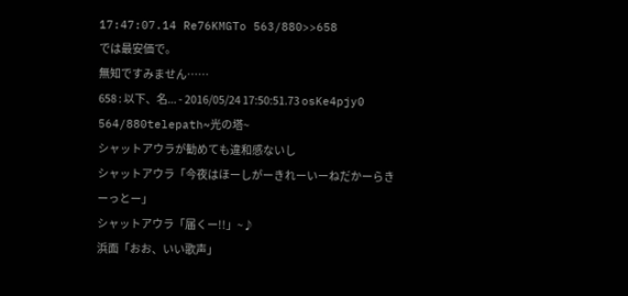17:47:07.14 Re76KMGTo 563/880>>658
では最安価で。
無知ですみません……
658 : 以下、名... - 2016/05/24 17:50:51.73 osKe4pjy0 564/880telepath~光の塔~
シャットアウラが勧めても違和感ないし
シャットアウラ「今夜はほーしがーきれーいーねだかーらきーっとー」
シャットアウラ「届くー!!」~♪
浜面「おお、いい歌声」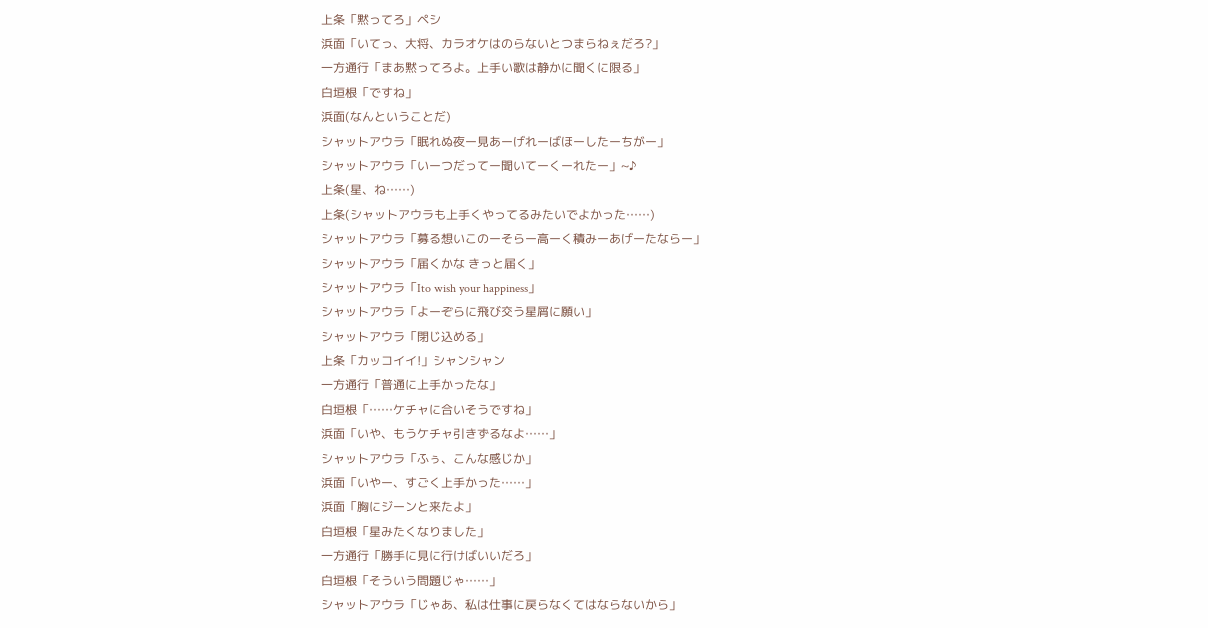上条「黙ってろ」ペシ
浜面「いてっ、大将、カラオケはのらないとつまらねぇだろ?」
一方通行「まあ黙ってろよ。上手い歌は静かに聞くに限る」
白垣根「ですね」
浜面(なんということだ)
シャットアウラ「眠れぬ夜ー見あーげれーばほーしたーちがー」
シャットアウラ「いーつだってー聞いてーくーれたー」~♪
上条(星、ね……)
上条(シャットアウラも上手くやってるみたいでよかった……)
シャットアウラ「募る想いこのーそらー高ーく積みーあげーたならー」
シャットアウラ「届くかな きっと届く」
シャットアウラ「Ito wish your happiness」
シャットアウラ「よーぞらに飛び交う星屑に願い」
シャットアウラ「閉じ込める」
上条「カッコイイ!」シャンシャン
一方通行「普通に上手かったな」
白垣根「……ケチャに合いそうですね」
浜面「いや、もうケチャ引きずるなよ……」
シャットアウラ「ふぅ、こんな感じか」
浜面「いやー、すごく上手かった……」
浜面「胸にジーンと来たよ」
白垣根「星みたくなりました」
一方通行「勝手に見に行けばいいだろ」
白垣根「そういう問題じゃ……」
シャットアウラ「じゃあ、私は仕事に戻らなくてはならないから」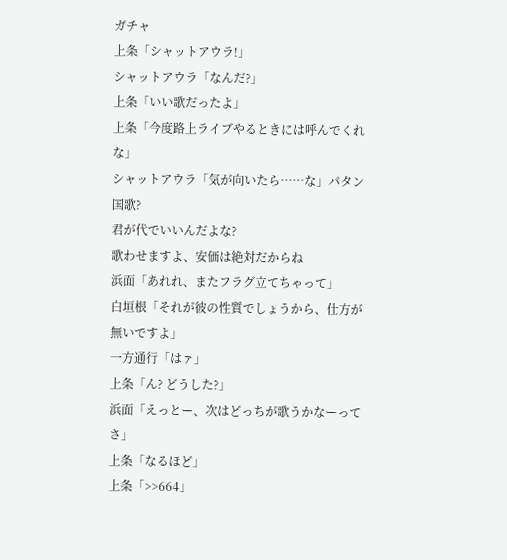ガチャ
上条「シャットアウラ!」
シャットアウラ「なんだ?」
上条「いい歌だったよ」
上条「今度路上ライブやるときには呼んでくれな」
シャットアウラ「気が向いたら……な」パタン
国歌?
君が代でいいんだよな?
歌わせますよ、安価は絶対だからね
浜面「あれれ、またフラグ立てちゃって」
白垣根「それが彼の性質でしょうから、仕方が無いですよ」
一方通行「はァ」
上条「ん? どうした?」
浜面「えっとー、次はどっちが歌うかなーってさ」
上条「なるほど」
上条「>>664」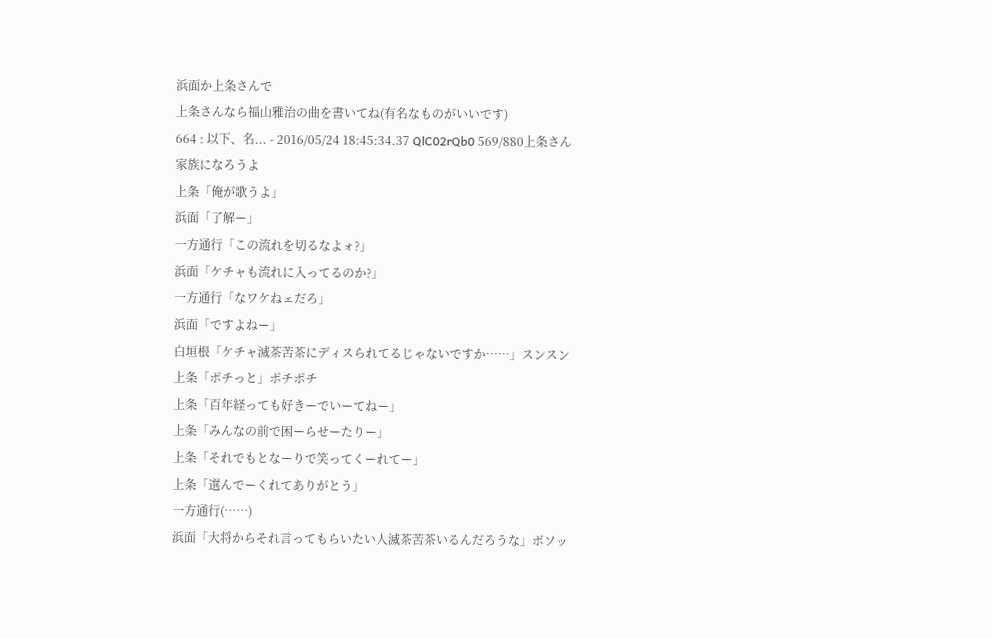浜面か上条さんで
上条さんなら福山雅治の曲を書いてね(有名なものがいいです)
664 : 以下、名... - 2016/05/24 18:45:34.37 QlC02rQb0 569/880上条さん
家族になろうよ
上条「俺が歌うよ」
浜面「了解ー」
一方通行「この流れを切るなよォ?」
浜面「ケチャも流れに入ってるのか?」
一方通行「なワケねェだろ」
浜面「ですよねー」
白垣根「ケチャ滅茶苦茶にディスられてるじゃないですか……」スンスン
上条「ポチっと」ポチポチ
上条「百年経っても好きーでいーてねー」
上条「みんなの前で困ーらせーたりー」
上条「それでもとなーりで笑ってくーれてー」
上条「選んでーくれてありがとう」
一方通行(……)
浜面「大将からそれ言ってもらいたい人滅茶苦茶いるんだろうな」ボソッ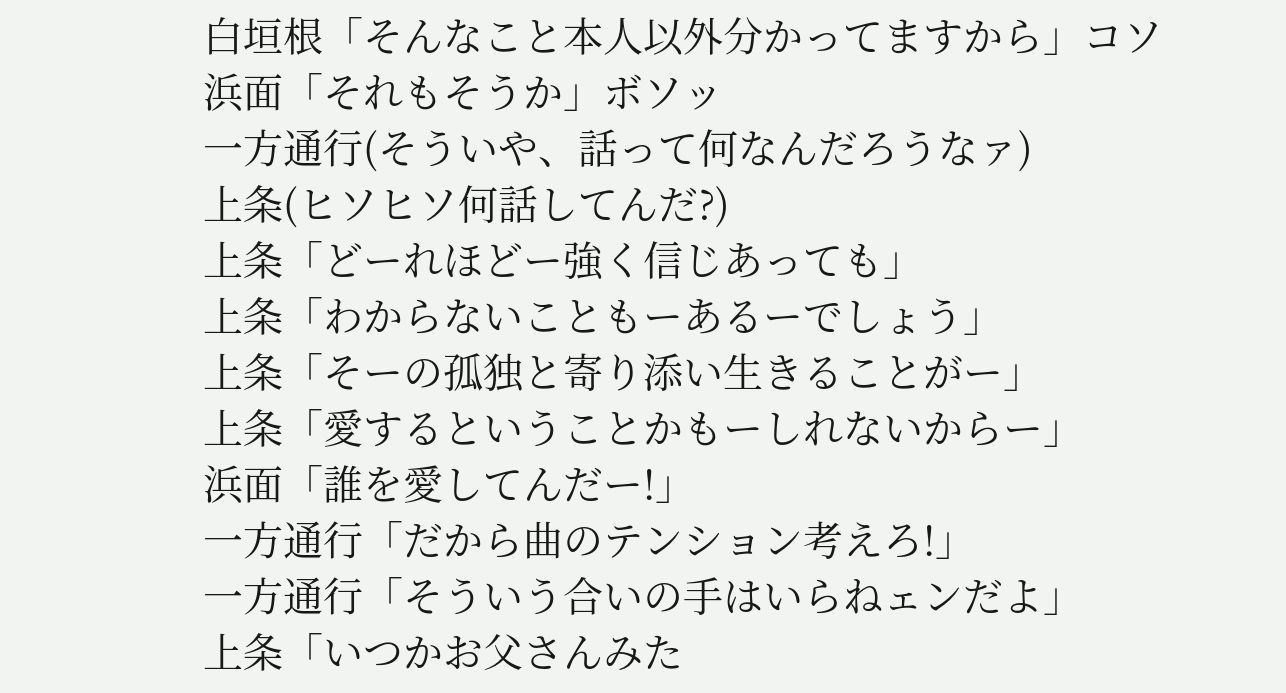白垣根「そんなこと本人以外分かってますから」コソ
浜面「それもそうか」ボソッ
一方通行(そういや、話って何なんだろうなァ)
上条(ヒソヒソ何話してんだ?)
上条「どーれほどー強く信じあっても」
上条「わからないこともーあるーでしょう」
上条「そーの孤独と寄り添い生きることがー」
上条「愛するということかもーしれないからー」
浜面「誰を愛してんだー!」
一方通行「だから曲のテンション考えろ!」
一方通行「そういう合いの手はいらねェンだよ」
上条「いつかお父さんみた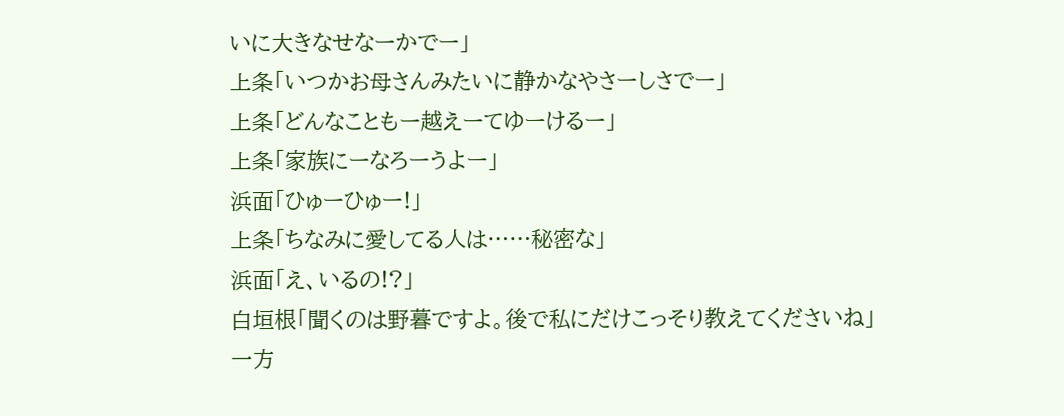いに大きなせなーかでー」
上条「いつかお母さんみたいに静かなやさーしさでー」
上条「どんなこともー越えーてゆーけるー」
上条「家族にーなろーうよー」
浜面「ひゅーひゅー!」
上条「ちなみに愛してる人は……秘密な」
浜面「え、いるの!?」
白垣根「聞くのは野暮ですよ。後で私にだけこっそり教えてくださいね」
一方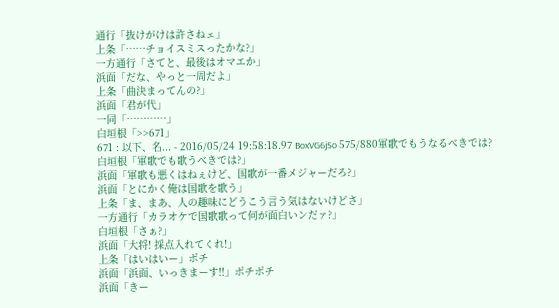通行「抜けがけは許さねェ」
上条「……チョイスミスったかな?」
一方通行「さてと、最後はオマエか」
浜面「だな、やっと一周だよ」
上条「曲決まってんの?」
浜面「君が代」
一同「…………」
白垣根「>>671」
671 : 以下、名... - 2016/05/24 19:58:18.97 BoxVG6jSo 575/880軍歌でもうなるべきでは?
白垣根「軍歌でも歌うべきでは?」
浜面「軍歌も悪くはねぇけど、国歌が一番メジャーだろ?」
浜面「とにかく俺は国歌を歌う」
上条「ま、まあ、人の趣味にどうこう言う気はないけどさ」
一方通行「カラオケで国歌歌って何が面白いンだァ?」
白垣根「さぁ?」
浜面「大将! 採点入れてくれ!」
上条「はいはいー」ポチ
浜面「浜面、いっきまーす!!」ポチポチ
浜面「きー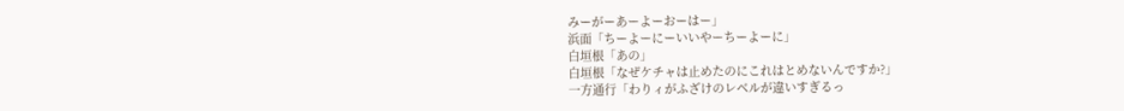みーがーあーよーおーはー」
浜面「ちーよーにーいいやーちーよーに」
白垣根「あの」
白垣根「なぜケチャは止めたのにこれはとめないんですか?」
一方通行「わりィがふざけのレベルが違いすぎるっ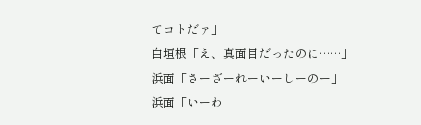てコトだァ」
白垣根「え、真面目だったのに……」
浜面「さーざーれーいーしーのー」
浜面「いーわ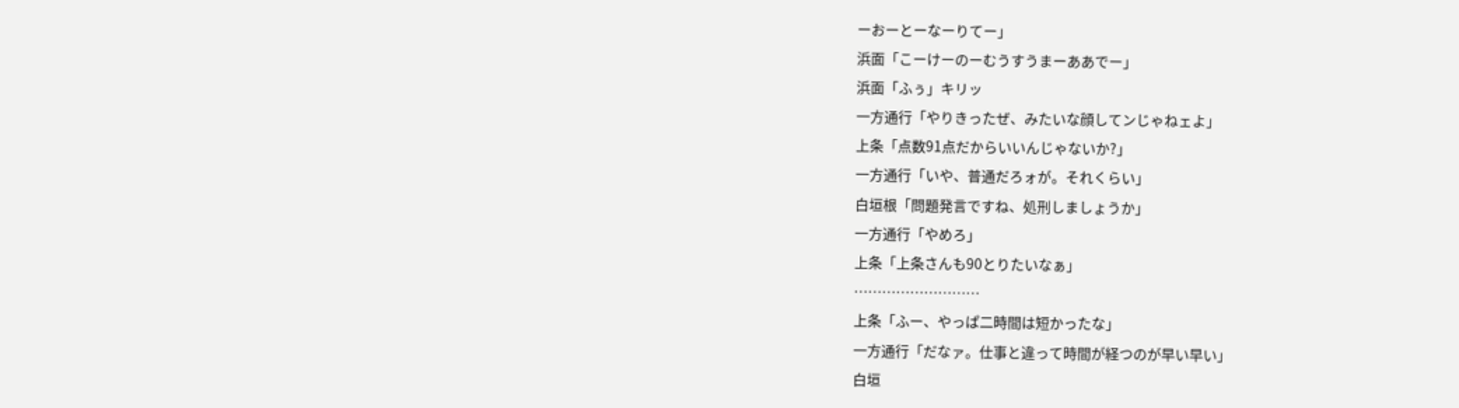ーおーとーなーりてー」
浜面「こーけーのーむうすうまーああでー」
浜面「ふぅ」キリッ
一方通行「やりきったぜ、みたいな顔してンじゃねェよ」
上条「点数91点だからいいんじゃないか?」
一方通行「いや、普通だろォが。それくらい」
白垣根「問題発言ですね、処刑しましょうか」
一方通行「やめろ」
上条「上条さんも90とりたいなぁ」
………………………
上条「ふー、やっぱ二時間は短かったな」
一方通行「だなァ。仕事と違って時間が経つのが早い早い」
白垣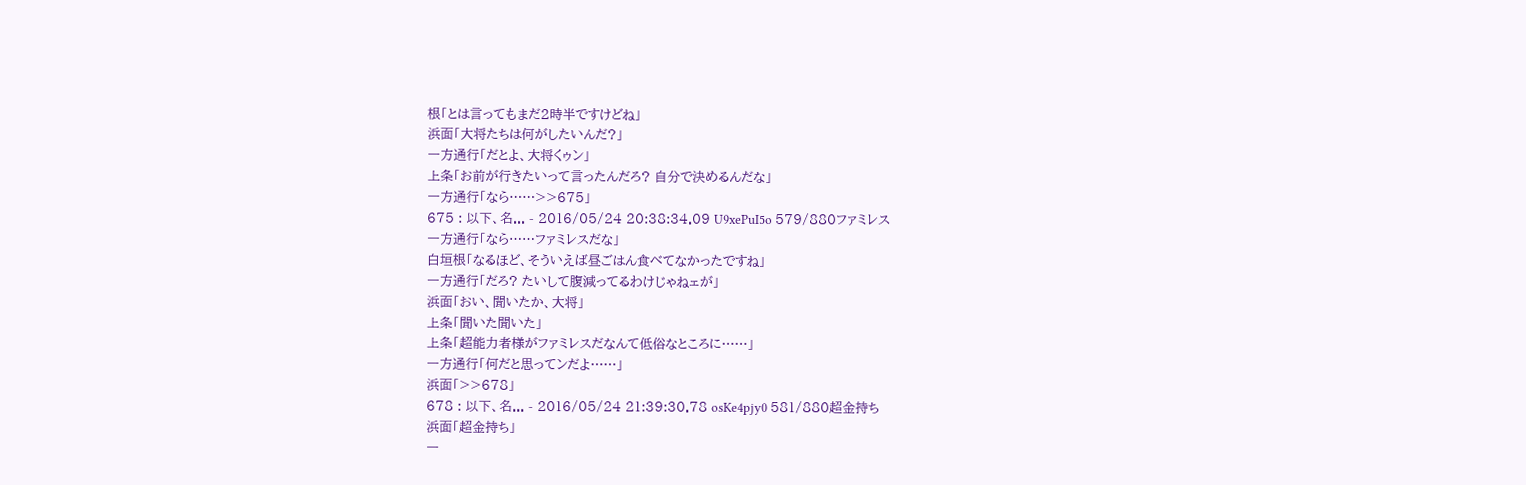根「とは言ってもまだ2時半ですけどね」
浜面「大将たちは何がしたいんだ?」
一方通行「だとよ、大将くゥン」
上条「お前が行きたいって言ったんだろ? 自分で決めるんだな」
一方通行「なら……>>675」
675 : 以下、名... - 2016/05/24 20:38:34.09 U9xePuI5o 579/880ファミレス
一方通行「なら……ファミレスだな」
白垣根「なるほど、そういえば昼ごはん食べてなかったですね」
一方通行「だろ? たいして腹減ってるわけじゃねェが」
浜面「おい、聞いたか、大将」
上条「聞いた聞いた」
上条「超能力者様がファミレスだなんて低俗なところに……」
一方通行「何だと思ってンだよ……」
浜面「>>678」
678 : 以下、名... - 2016/05/24 21:39:30.78 osKe4pjy0 581/880超金持ち
浜面「超金持ち」
一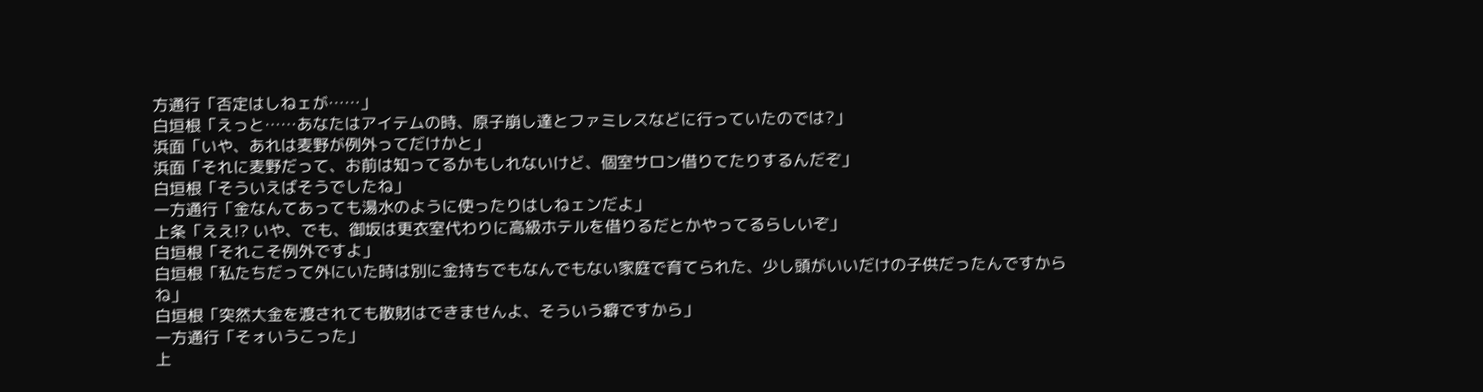方通行「否定はしねェが……」
白垣根「えっと……あなたはアイテムの時、原子崩し達とファミレスなどに行っていたのでは?」
浜面「いや、あれは麦野が例外ってだけかと」
浜面「それに麦野だって、お前は知ってるかもしれないけど、個室サロン借りてたりするんだぞ」
白垣根「そういえばそうでしたね」
一方通行「金なんてあっても湯水のように使ったりはしねェンだよ」
上条「ええ!? いや、でも、御坂は更衣室代わりに高級ホテルを借りるだとかやってるらしいぞ」
白垣根「それこそ例外ですよ」
白垣根「私たちだって外にいた時は別に金持ちでもなんでもない家庭で育てられた、少し頭がいいだけの子供だったんですからね」
白垣根「突然大金を渡されても散財はできませんよ、そういう癖ですから」
一方通行「そォいうこった」
上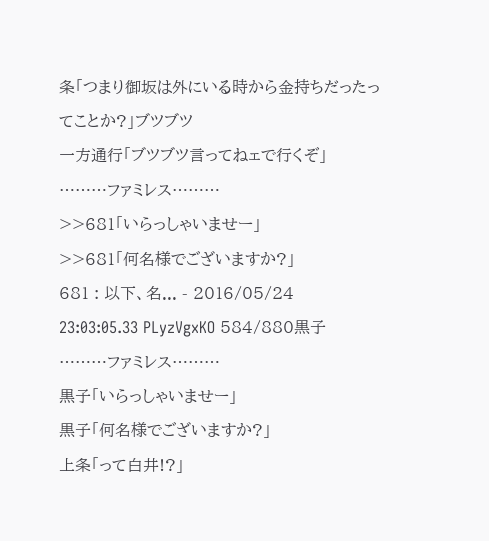条「つまり御坂は外にいる時から金持ちだったってことか?」ブツブツ
一方通行「ブツブツ言ってねェで行くぞ」
………ファミレス………
>>681「いらっしゃいませー」
>>681「何名様でございますか?」
681 : 以下、名... - 2016/05/24 23:03:05.33 PLyzVgxKO 584/880黒子
………ファミレス………
黒子「いらっしゃいませー」
黒子「何名様でございますか?」
上条「って白井!?」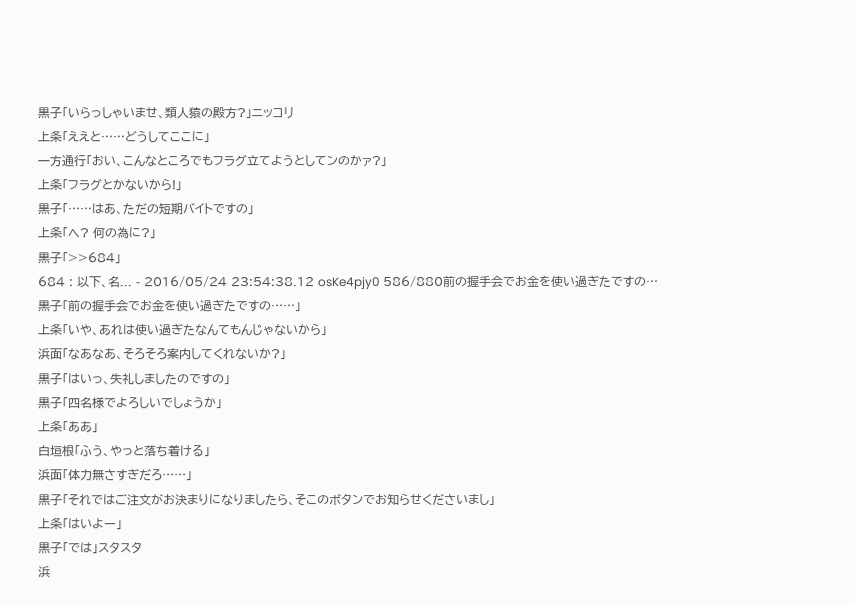黒子「いらっしゃいませ、類人猿の殿方?」ニッコリ
上条「ええと……どうしてここに」
一方通行「おい、こんなところでもフラグ立てようとしてンのかァ?」
上条「フラグとかないから!」
黒子「……はあ、ただの短期バイトですの」
上条「へ? 何の為に?」
黒子「>>684」
684 : 以下、名... - 2016/05/24 23:54:38.12 osKe4pjy0 586/880前の握手会でお金を使い過ぎたですの…
黒子「前の握手会でお金を使い過ぎたですの……」
上条「いや、あれは使い過ぎたなんてもんじゃないから」
浜面「なあなあ、そろそろ案内してくれないか?」
黒子「はいっ、失礼しましたのですの」
黒子「四名様でよろしいでしょうか」
上条「ああ」
白垣根「ふう、やっと落ち着ける」
浜面「体力無さすぎだろ……」
黒子「それではご注文がお決まりになりましたら、そこのボタンでお知らせくださいまし」
上条「はいよー」
黒子「では」スタスタ
浜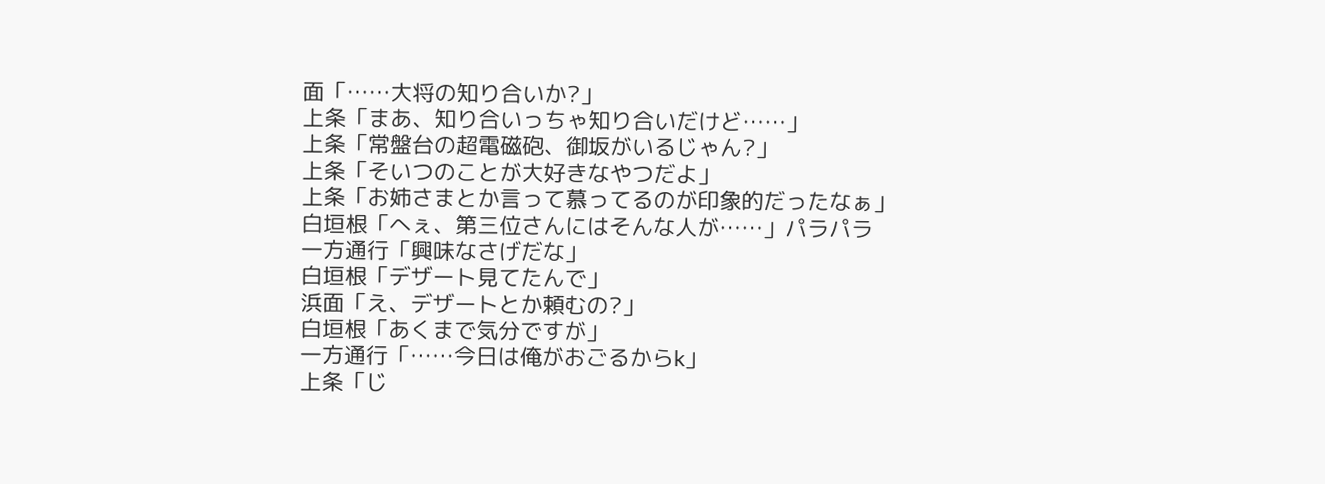面「……大将の知り合いか?」
上条「まあ、知り合いっちゃ知り合いだけど……」
上条「常盤台の超電磁砲、御坂がいるじゃん?」
上条「そいつのことが大好きなやつだよ」
上条「お姉さまとか言って慕ってるのが印象的だったなぁ」
白垣根「へぇ、第三位さんにはそんな人が……」パラパラ
一方通行「興味なさげだな」
白垣根「デザート見てたんで」
浜面「え、デザートとか頼むの?」
白垣根「あくまで気分ですが」
一方通行「……今日は俺がおごるからk」
上条「じ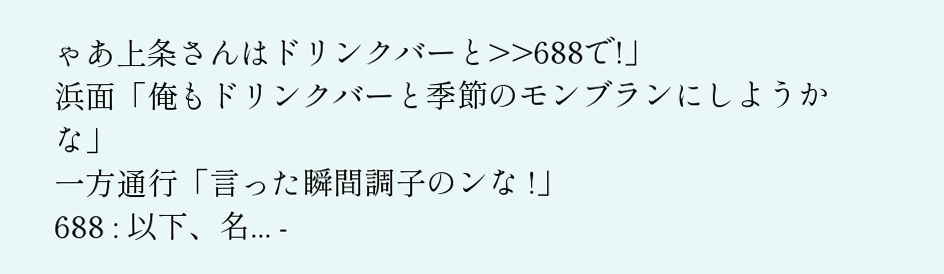ゃあ上条さんはドリンクバーと>>688で!」
浜面「俺もドリンクバーと季節のモンブランにしようかな」
一方通行「言った瞬間調子のンな !」
688 : 以下、名... -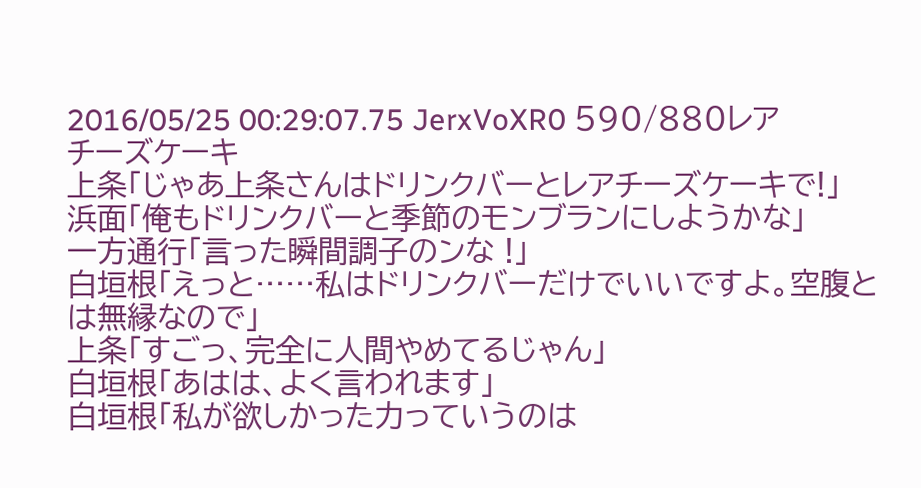2016/05/25 00:29:07.75 JerxVoXR0 590/880レアチーズケーキ
上条「じゃあ上条さんはドリンクバーとレアチーズケーキで!」
浜面「俺もドリンクバーと季節のモンブランにしようかな」
一方通行「言った瞬間調子のンな !」
白垣根「えっと……私はドリンクバーだけでいいですよ。空腹とは無縁なので」
上条「すごっ、完全に人間やめてるじゃん」
白垣根「あはは、よく言われます」
白垣根「私が欲しかった力っていうのは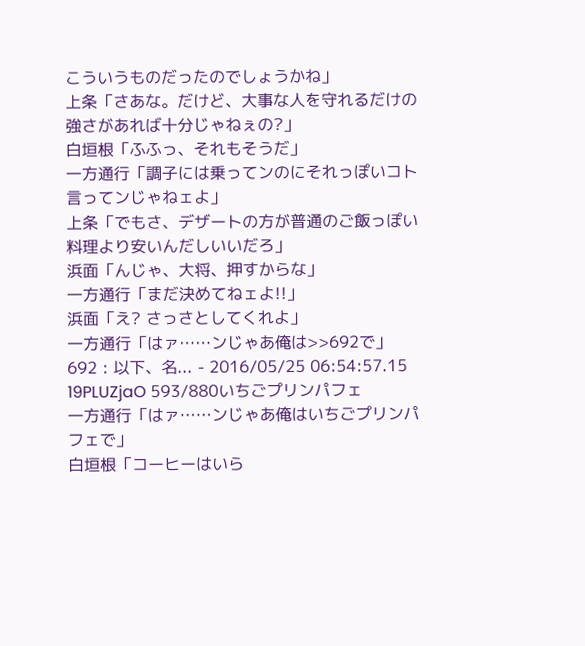こういうものだったのでしょうかね」
上条「さあな。だけど、大事な人を守れるだけの強さがあれば十分じゃねぇの?」
白垣根「ふふっ、それもそうだ」
一方通行「調子には乗ってンのにそれっぽいコト言ってンじゃねェよ」
上条「でもさ、デザートの方が普通のご飯っぽい料理より安いんだしいいだろ」
浜面「んじゃ、大将、押すからな」
一方通行「まだ決めてねェよ!!」
浜面「え? さっさとしてくれよ」
一方通行「はァ……ンじゃあ俺は>>692で」
692 : 以下、名... - 2016/05/25 06:54:57.15 19PLUZjaO 593/880いちごプリンパフェ
一方通行「はァ……ンじゃあ俺はいちごプリンパフェで」
白垣根「コーヒーはいら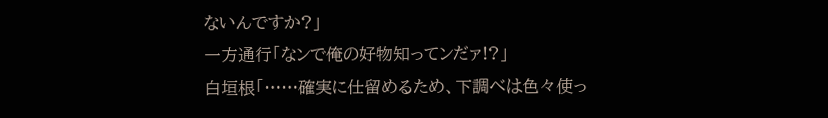ないんですか?」
一方通行「なンで俺の好物知ってンだァ!?」
白垣根「……確実に仕留めるため、下調べは色々使っ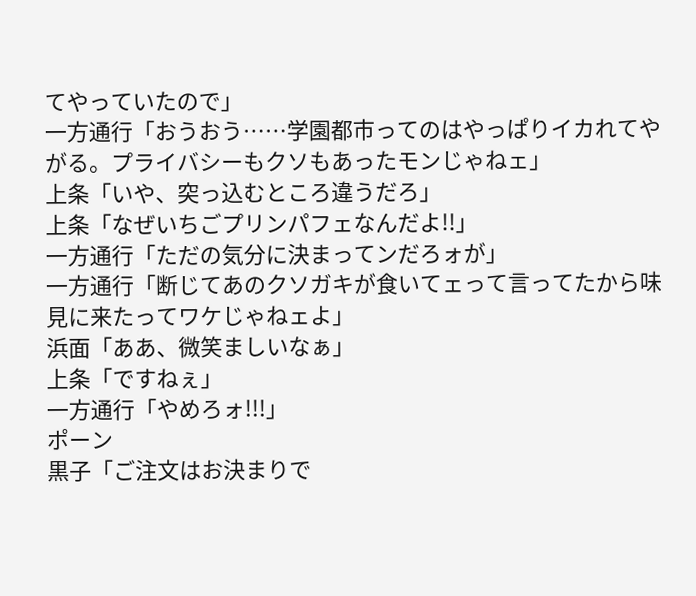てやっていたので」
一方通行「おうおう……学園都市ってのはやっぱりイカれてやがる。プライバシーもクソもあったモンじゃねェ」
上条「いや、突っ込むところ違うだろ」
上条「なぜいちごプリンパフェなんだよ!!」
一方通行「ただの気分に決まってンだろォが」
一方通行「断じてあのクソガキが食いてェって言ってたから味見に来たってワケじゃねェよ」
浜面「ああ、微笑ましいなぁ」
上条「ですねぇ」
一方通行「やめろォ!!!」
ポーン
黒子「ご注文はお決まりで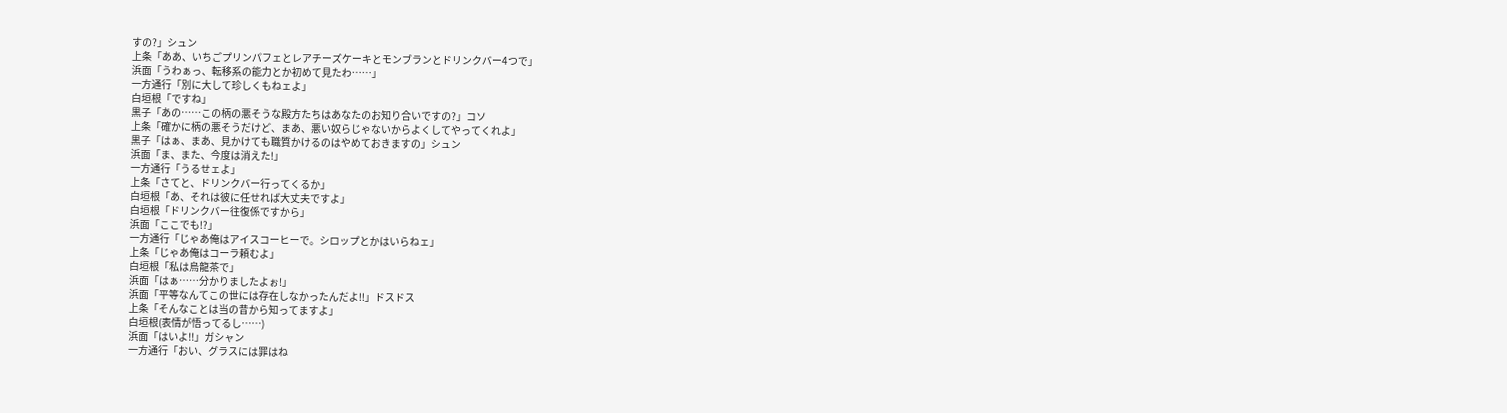すの?」シュン
上条「ああ、いちごプリンパフェとレアチーズケーキとモンブランとドリンクバー4つで」
浜面「うわぁっ、転移系の能力とか初めて見たわ……」
一方通行「別に大して珍しくもねェよ」
白垣根「ですね」
黒子「あの……この柄の悪そうな殿方たちはあなたのお知り合いですの?」コソ
上条「確かに柄の悪そうだけど、まあ、悪い奴らじゃないからよくしてやってくれよ」
黒子「はぁ、まあ、見かけても職質かけるのはやめておきますの」シュン
浜面「ま、また、今度は消えた!」
一方通行「うるせェよ」
上条「さてと、ドリンクバー行ってくるか」
白垣根「あ、それは彼に任せれば大丈夫ですよ」
白垣根「ドリンクバー往復係ですから」
浜面「ここでも!?」
一方通行「じゃあ俺はアイスコーヒーで。シロップとかはいらねェ」
上条「じゃあ俺はコーラ頼むよ」
白垣根「私は烏龍茶で」
浜面「はぁ……分かりましたよぉ!」
浜面「平等なんてこの世には存在しなかったんだよ!!」ドスドス
上条「そんなことは当の昔から知ってますよ」
白垣根(表情が悟ってるし……)
浜面「はいよ!!」ガシャン
一方通行「おい、グラスには罪はね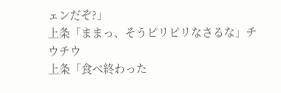ェンだぞ?」
上条「ままっ、そうピリピリなさるな」チウチウ
上条「食べ終わった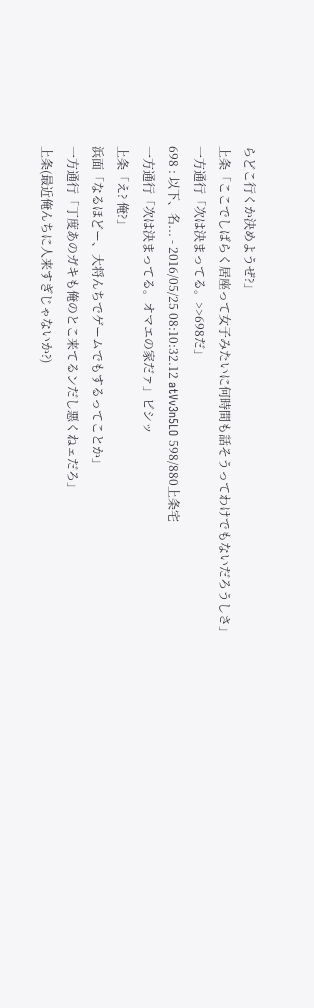らどこ行くか決めようぜ?」
上条「ここでしばらく居座って女子みたいに何時間も話そうってわけでもないだろうしさ」
一方通行「次は決まってる。>>698だ」
698 : 以下、名... - 2016/05/25 08:10:32.12 atVv3n5LO 598/880上条宅
一方通行「次は決まってる。オマエの家だァ」ビシッ
上条「え? 俺?」
浜面「なるほどー、大将んちでゲームでもするってことか」
一方通行「丁度あのガキも俺のとこ来てるンだし悪くねェだろ」
上条(最近俺んちに人来すぎじゃないか?)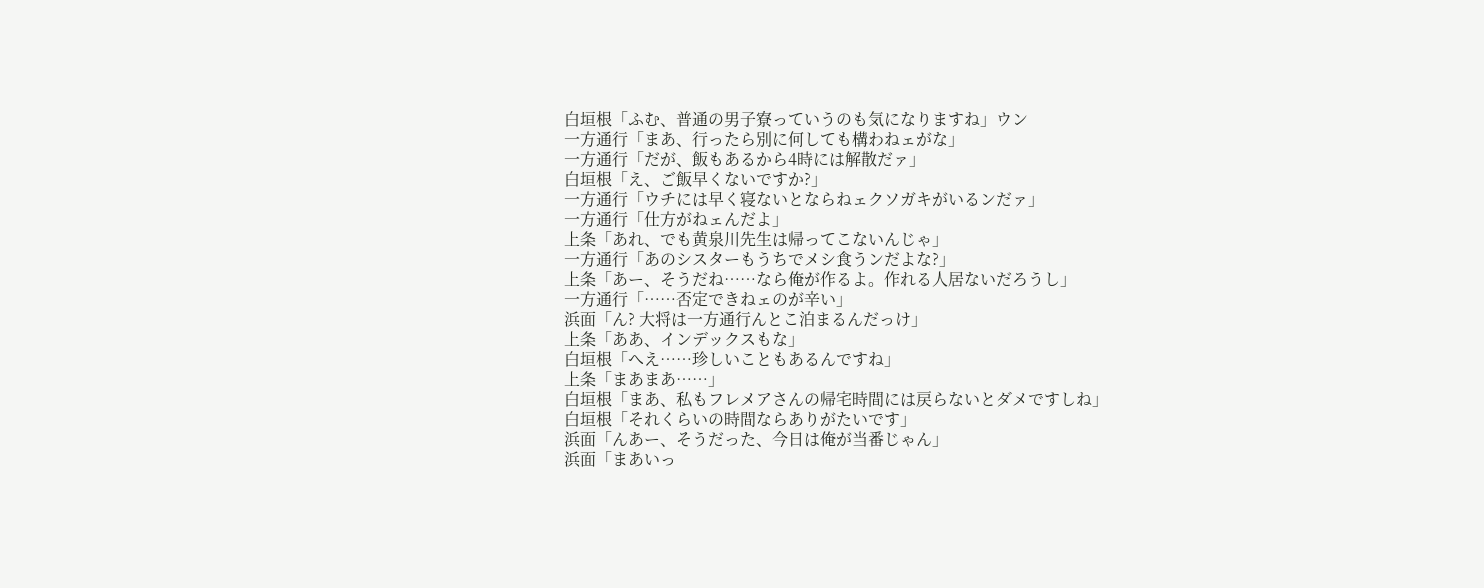白垣根「ふむ、普通の男子寮っていうのも気になりますね」ウン
一方通行「まあ、行ったら別に何しても構わねェがな」
一方通行「だが、飯もあるから4時には解散だァ」
白垣根「え、ご飯早くないですか?」
一方通行「ウチには早く寝ないとならねェクソガキがいるンだァ」
一方通行「仕方がねェんだよ」
上条「あれ、でも黄泉川先生は帰ってこないんじゃ」
一方通行「あのシスターもうちでメシ食うンだよな?」
上条「あー、そうだね……なら俺が作るよ。作れる人居ないだろうし」
一方通行「……否定できねェのが辛い」
浜面「ん? 大将は一方通行んとこ泊まるんだっけ」
上条「ああ、インデックスもな」
白垣根「へえ……珍しいこともあるんですね」
上条「まあまあ……」
白垣根「まあ、私もフレメアさんの帰宅時間には戻らないとダメですしね」
白垣根「それくらいの時間ならありがたいです」
浜面「んあー、そうだった、今日は俺が当番じゃん」
浜面「まあいっ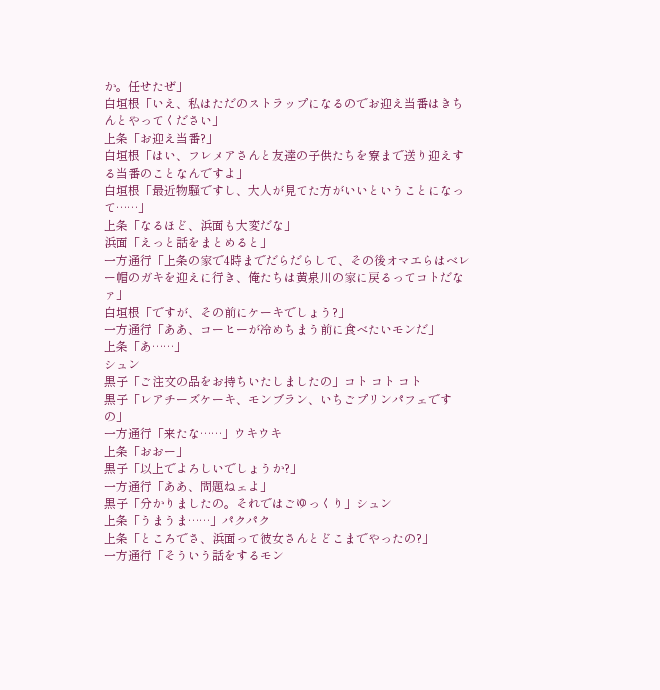か。任せたぜ」
白垣根「いえ、私はただのストラップになるのでお迎え当番はきちんとやってください」
上条「お迎え当番?」
白垣根「はい、フレメアさんと友達の子供たちを寮まで送り迎えする当番のことなんですよ」
白垣根「最近物騒ですし、大人が見てた方がいいということになって……」
上条「なるほど、浜面も大変だな」
浜面「えっと話をまとめると」
一方通行「上条の家で4時までだらだらして、その後オマエらはベレー帽のガキを迎えに行き、俺たちは黄泉川の家に戻るってコトだなァ」
白垣根「ですが、その前にケーキでしょう?」
一方通行「ああ、コーヒーが冷めちまう前に食べたいモンだ」
上条「あ……」
シュン
黒子「ご注文の品をお持ちいたしましたの」コト コト コト
黒子「レアチーズケーキ、モンブラン、いちごプリンパフェですの」
一方通行「来たな……」ウキウキ
上条「おおー」
黒子「以上でよろしいでしょうか?」
一方通行「ああ、問題ねェよ」
黒子「分かりましたの。それではごゆっくり」シュン
上条「うまうま……」パクパク
上条「ところでさ、浜面って彼女さんとどこまでやったの?」
一方通行「そういう話をするモン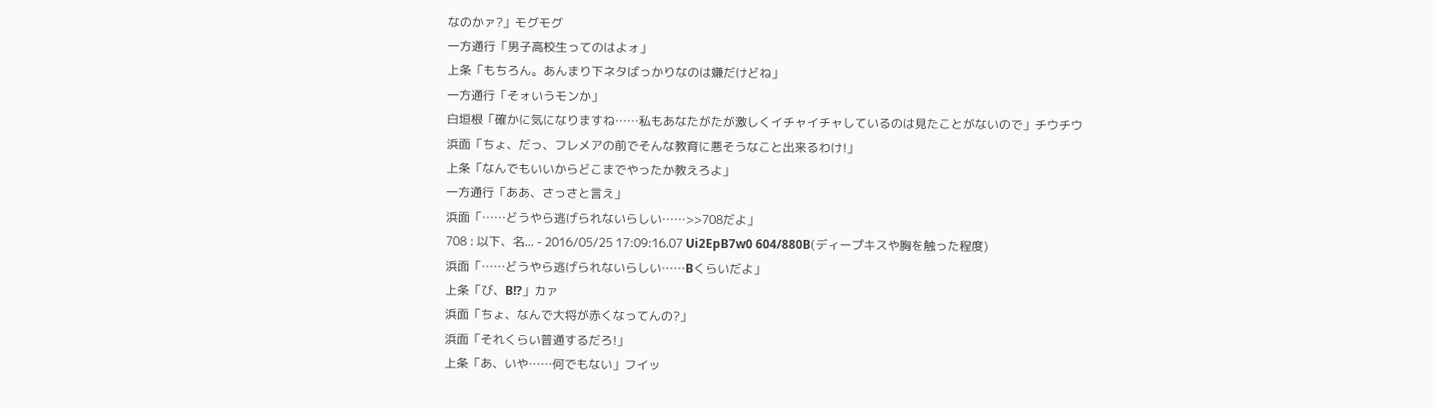なのかァ?」モグモグ
一方通行「男子高校生ってのはよォ」
上条「もちろん。あんまり下ネタばっかりなのは嫌だけどね」
一方通行「そォいうモンか」
白垣根「確かに気になりますね……私もあなたがたが激しくイチャイチャしているのは見たことがないので」チウチウ
浜面「ちょ、だっ、フレメアの前でそんな教育に悪そうなこと出来るわけ!」
上条「なんでもいいからどこまでやったか教えろよ」
一方通行「ああ、さっさと言え」
浜面「……どうやら逃げられないらしい……>>708だよ」
708 : 以下、名... - 2016/05/25 17:09:16.07 Ui2EpB7w0 604/880B(ディープキスや胸を触った程度)
浜面「……どうやら逃げられないらしい……Bくらいだよ」
上条「び、B!?」カァ
浜面「ちょ、なんで大将が赤くなってんの?」
浜面「それくらい普通するだろ!」
上条「あ、いや……何でもない」フイッ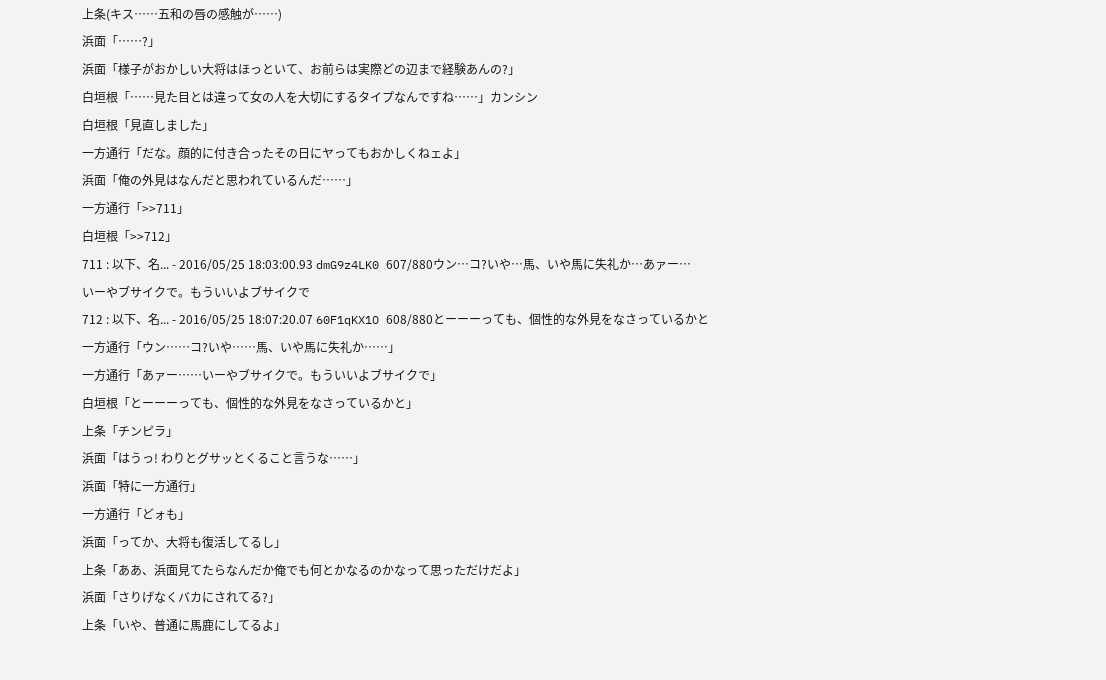上条(キス……五和の唇の感触が……)
浜面「……?」
浜面「様子がおかしい大将はほっといて、お前らは実際どの辺まで経験あんの?」
白垣根「……見た目とは違って女の人を大切にするタイプなんですね……」カンシン
白垣根「見直しました」
一方通行「だな。顔的に付き合ったその日にヤってもおかしくねェよ」
浜面「俺の外見はなんだと思われているんだ……」
一方通行「>>711」
白垣根「>>712」
711 : 以下、名... - 2016/05/25 18:03:00.93 dmG9z4LK0 607/880ウン…コ?いや…馬、いや馬に失礼か…あァー…
いーやブサイクで。もういいよブサイクで
712 : 以下、名... - 2016/05/25 18:07:20.07 60F1qKX1O 608/880とーーーっても、個性的な外見をなさっているかと
一方通行「ウン……コ?いや……馬、いや馬に失礼か……」
一方通行「あァー……いーやブサイクで。もういいよブサイクで」
白垣根「とーーーっても、個性的な外見をなさっているかと」
上条「チンピラ」
浜面「はうっ! わりとグサッとくること言うな……」
浜面「特に一方通行」
一方通行「どォも」
浜面「ってか、大将も復活してるし」
上条「ああ、浜面見てたらなんだか俺でも何とかなるのかなって思っただけだよ」
浜面「さりげなくバカにされてる?」
上条「いや、普通に馬鹿にしてるよ」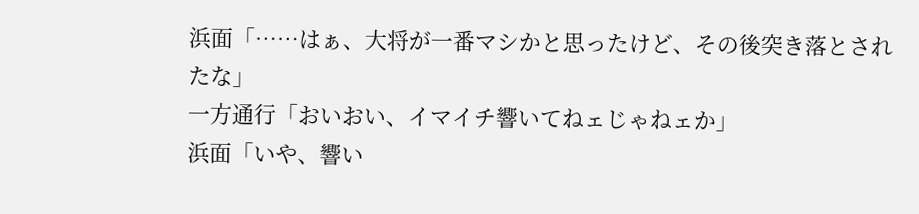浜面「……はぁ、大将が一番マシかと思ったけど、その後突き落とされたな」
一方通行「おいおい、イマイチ響いてねェじゃねェか」
浜面「いや、響い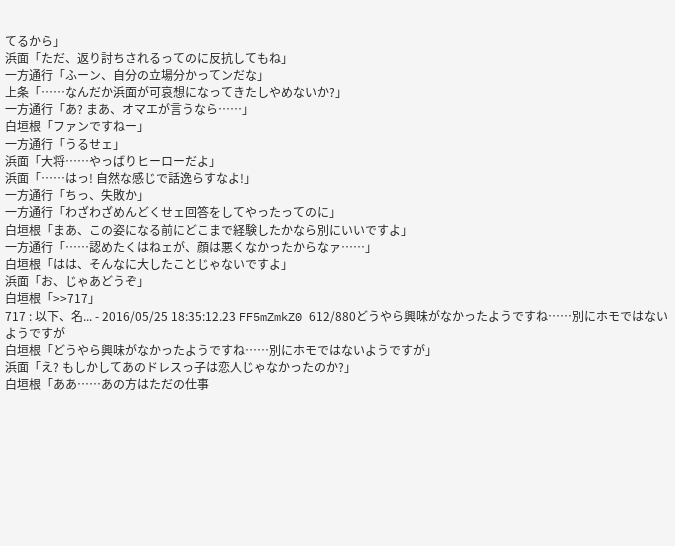てるから」
浜面「ただ、返り討ちされるってのに反抗してもね」
一方通行「ふーン、自分の立場分かってンだな」
上条「……なんだか浜面が可哀想になってきたしやめないか?」
一方通行「あ? まあ、オマエが言うなら……」
白垣根「ファンですねー」
一方通行「うるせェ」
浜面「大将……やっばりヒーローだよ」
浜面「……はっ! 自然な感じで話逸らすなよ!」
一方通行「ちっ、失敗か」
一方通行「わざわざめんどくせェ回答をしてやったってのに」
白垣根「まあ、この姿になる前にどこまで経験したかなら別にいいですよ」
一方通行「……認めたくはねェが、顔は悪くなかったからなァ……」
白垣根「はは、そんなに大したことじゃないですよ」
浜面「お、じゃあどうぞ」
白垣根「>>717」
717 : 以下、名... - 2016/05/25 18:35:12.23 FF5mZmkZ0 612/880どうやら興味がなかったようですね……別にホモではないようですが
白垣根「どうやら興味がなかったようですね……別にホモではないようですが」
浜面「え? もしかしてあのドレスっ子は恋人じゃなかったのか?」
白垣根「ああ……あの方はただの仕事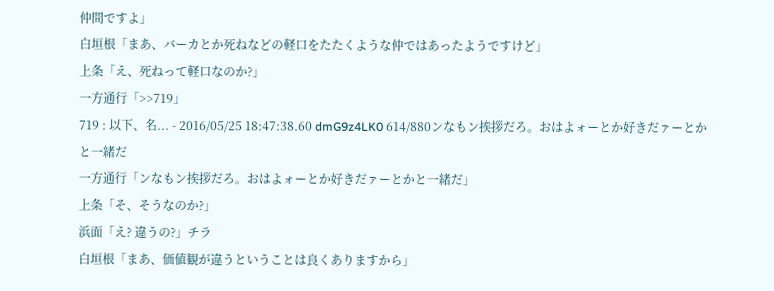仲間ですよ」
白垣根「まあ、バーカとか死ねなどの軽口をたたくような仲ではあったようですけど」
上条「え、死ねって軽口なのか?」
一方通行「>>719」
719 : 以下、名... - 2016/05/25 18:47:38.60 dmG9z4LK0 614/880ンなもン挨拶だろ。おはよォーとか好きだァーとかと一緒だ
一方通行「ンなもン挨拶だろ。おはよォーとか好きだァーとかと一緒だ」
上条「そ、そうなのか?」
浜面「え? 違うの?」チラ
白垣根「まあ、価値観が違うということは良くありますから」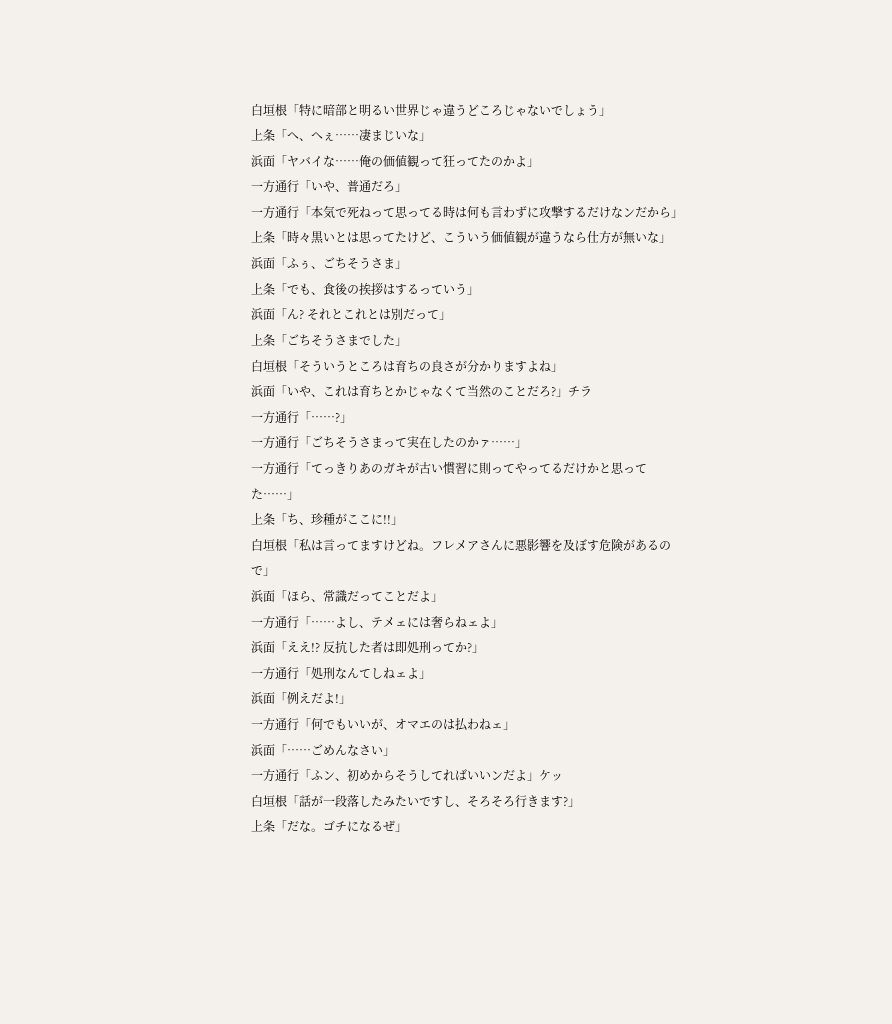白垣根「特に暗部と明るい世界じゃ違うどころじゃないでしょう」
上条「へ、へぇ……凄まじいな」
浜面「ヤバイな……俺の価値観って狂ってたのかよ」
一方通行「いや、普通だろ」
一方通行「本気で死ねって思ってる時は何も言わずに攻撃するだけなンだから」
上条「時々黒いとは思ってたけど、こういう価値観が違うなら仕方が無いな」
浜面「ふぅ、ごちそうさま」
上条「でも、食後の挨拶はするっていう」
浜面「ん? それとこれとは別だって」
上条「ごちそうさまでした」
白垣根「そういうところは育ちの良さが分かりますよね」
浜面「いや、これは育ちとかじゃなくて当然のことだろ?」チラ
一方通行「……?」
一方通行「ごちそうさまって実在したのかァ……」
一方通行「てっきりあのガキが古い慣習に則ってやってるだけかと思ってた……」
上条「ち、珍種がここに!!」
白垣根「私は言ってますけどね。フレメアさんに悪影響を及ぼす危険があるので」
浜面「ほら、常識だってことだよ」
一方通行「……よし、テメェには奢らねェよ」
浜面「ええ!? 反抗した者は即処刑ってか?」
一方通行「処刑なんてしねェよ」
浜面「例えだよ!」
一方通行「何でもいいが、オマエのは払わねェ」
浜面「……ごめんなさい」
一方通行「ふン、初めからそうしてればいいンだよ」ケッ
白垣根「話が一段落したみたいですし、そろそろ行きます?」
上条「だな。ゴチになるぜ」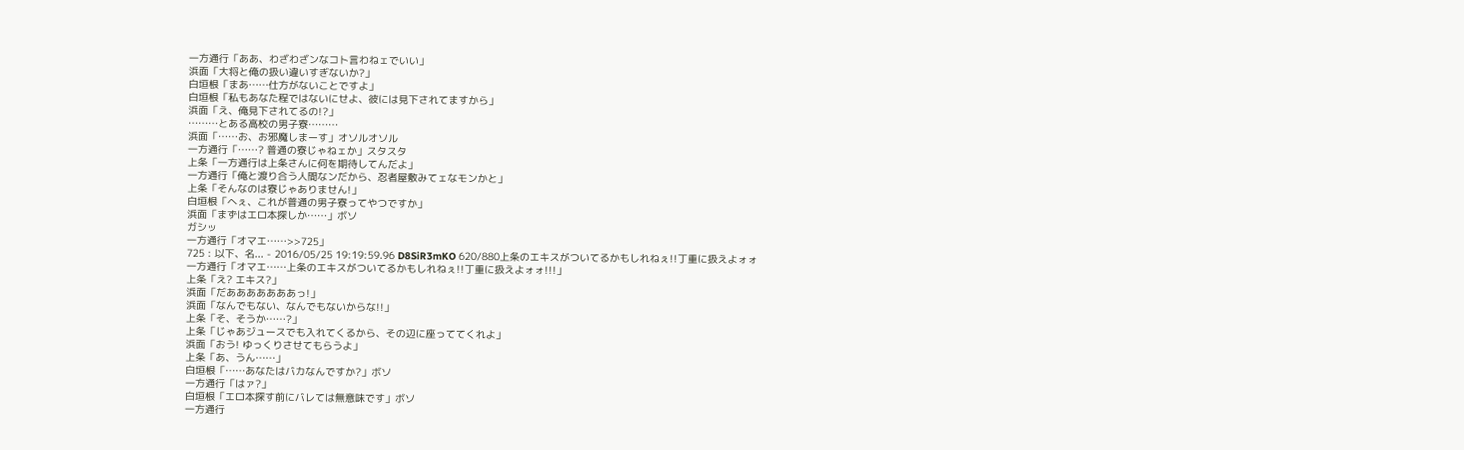一方通行「ああ、わざわざンなコト言わねェでいい」
浜面「大将と俺の扱い違いすぎないか?」
白垣根「まあ……仕方がないことですよ」
白垣根「私もあなた程ではないにせよ、彼には見下されてますから」
浜面「え、俺見下されてるの!?」
………とある高校の男子寮………
浜面「……お、お邪魔しまーす」オソルオソル
一方通行「……? 普通の寮じゃねェか」スタスタ
上条「一方通行は上条さんに何を期待してんだよ」
一方通行「俺と渡り合う人間なンだから、忍者屋敷みてェなモンかと」
上条「そんなのは寮じゃありません!」
白垣根「へぇ、これが普通の男子寮ってやつですか」
浜面「まずはエロ本探しか……」ボソ
ガシッ
一方通行「オマエ……>>725」
725 : 以下、名... - 2016/05/25 19:19:59.96 D8SiR3mKO 620/880上条のエキスがついてるかもしれねぇ!!丁重に扱えよォォ
一方通行「オマエ……上条のエキスがついてるかもしれねぇ!!丁重に扱えよォォ!!!」
上条「え? エキス?」
浜面「だあああああああっ!」
浜面「なんでもない、なんでもないからな!!」
上条「そ、そうか……?」
上条「じゃあジュースでも入れてくるから、その辺に座っててくれよ」
浜面「おう! ゆっくりさせてもらうよ」
上条「あ、うん……」
白垣根「……あなたはバカなんですか?」ボソ
一方通行「はァ?」
白垣根「エロ本探す前にバレては無意味です」ボソ
一方通行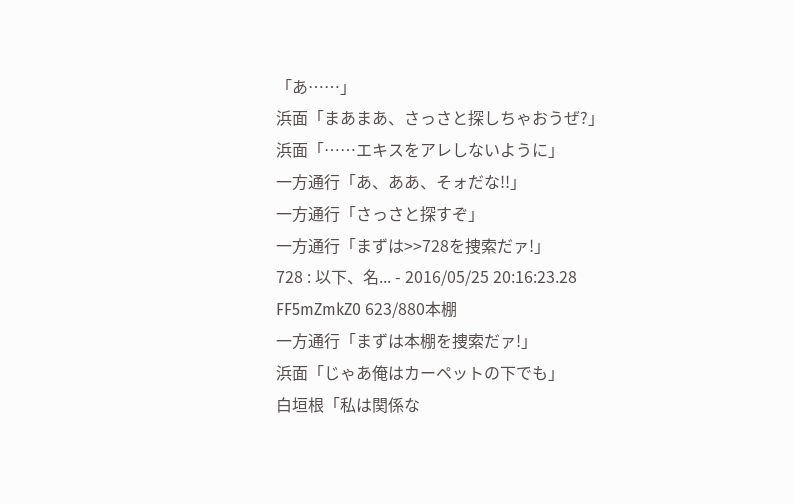「あ……」
浜面「まあまあ、さっさと探しちゃおうぜ?」
浜面「……エキスをアレしないように」
一方通行「あ、ああ、そォだな!!」
一方通行「さっさと探すぞ」
一方通行「まずは>>728を捜索だァ!」
728 : 以下、名... - 2016/05/25 20:16:23.28 FF5mZmkZ0 623/880本棚
一方通行「まずは本棚を捜索だァ!」
浜面「じゃあ俺はカーペットの下でも」
白垣根「私は関係な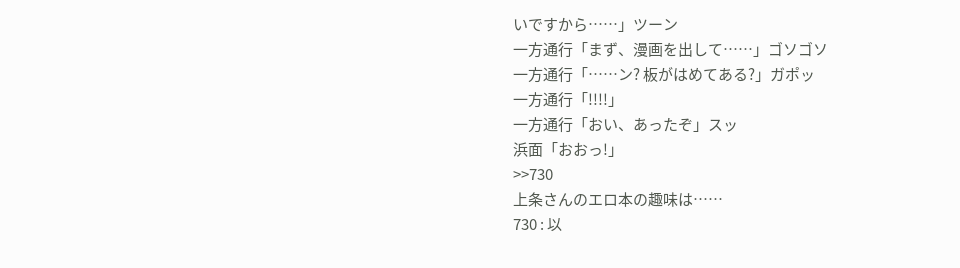いですから……」ツーン
一方通行「まず、漫画を出して……」ゴソゴソ
一方通行「……ン? 板がはめてある?」ガポッ
一方通行「!!!!」
一方通行「おい、あったぞ」スッ
浜面「おおっ!」
>>730
上条さんのエロ本の趣味は……
730 : 以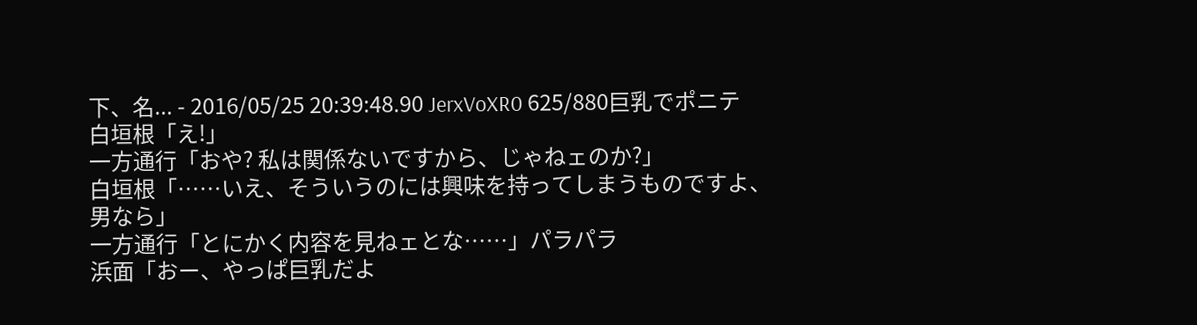下、名... - 2016/05/25 20:39:48.90 JerxVoXR0 625/880巨乳でポニテ
白垣根「え!」
一方通行「おや? 私は関係ないですから、じゃねェのか?」
白垣根「……いえ、そういうのには興味を持ってしまうものですよ、男なら」
一方通行「とにかく内容を見ねェとな……」パラパラ
浜面「おー、やっぱ巨乳だよ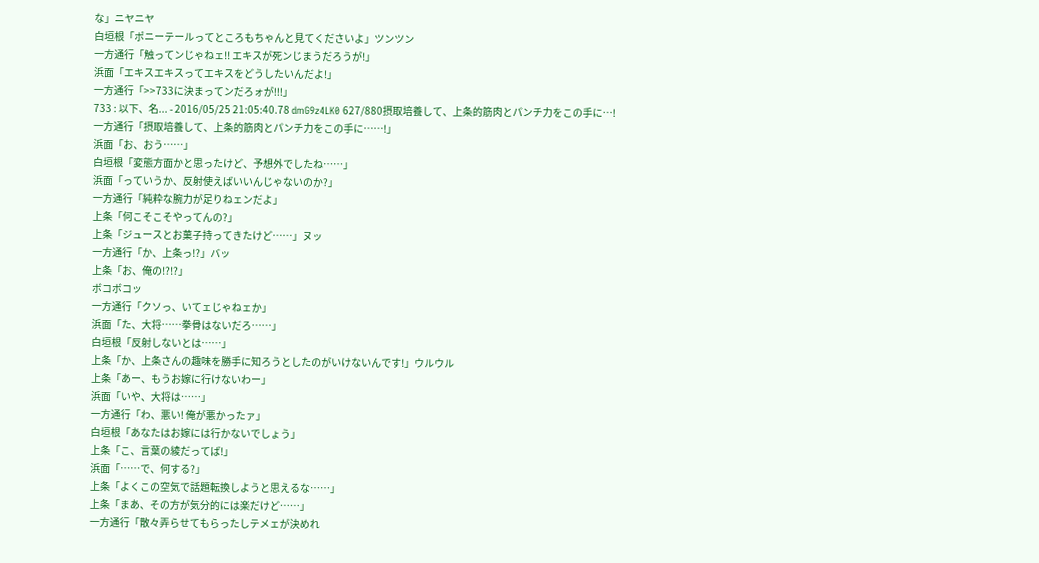な」ニヤニヤ
白垣根「ポニーテールってところもちゃんと見てくださいよ」ツンツン
一方通行「触ってンじゃねェ!! エキスが死ンじまうだろうが!」
浜面「エキスエキスってエキスをどうしたいんだよ!」
一方通行「>>733に決まってンだろォが!!!」
733 : 以下、名... - 2016/05/25 21:05:40.78 dmG9z4LK0 627/880摂取培養して、上条的筋肉とパンチ力をこの手に…!
一方通行「摂取培養して、上条的筋肉とパンチ力をこの手に……!」
浜面「お、おう……」
白垣根「変態方面かと思ったけど、予想外でしたね……」
浜面「っていうか、反射使えばいいんじゃないのか?」
一方通行「純粋な腕力が足りねェンだよ」
上条「何こそこそやってんの?」
上条「ジュースとお菓子持ってきたけど……」ヌッ
一方通行「か、上条っ!?」バッ
上条「お、俺の!?!?」
ボコボコッ
一方通行「クソっ、いてェじゃねェか」
浜面「た、大将……拳骨はないだろ……」
白垣根「反射しないとは……」
上条「か、上条さんの趣味を勝手に知ろうとしたのがいけないんです!」ウルウル
上条「あー、もうお嫁に行けないわー」
浜面「いや、大将は……」
一方通行「わ、悪い! 俺が悪かったァ」
白垣根「あなたはお嫁には行かないでしょう」
上条「こ、言葉の綾だってば!」
浜面「……で、何する?」
上条「よくこの空気で話題転換しようと思えるな……」
上条「まあ、その方が気分的には楽だけど……」
一方通行「散々弄らせてもらったしテメェが決めれ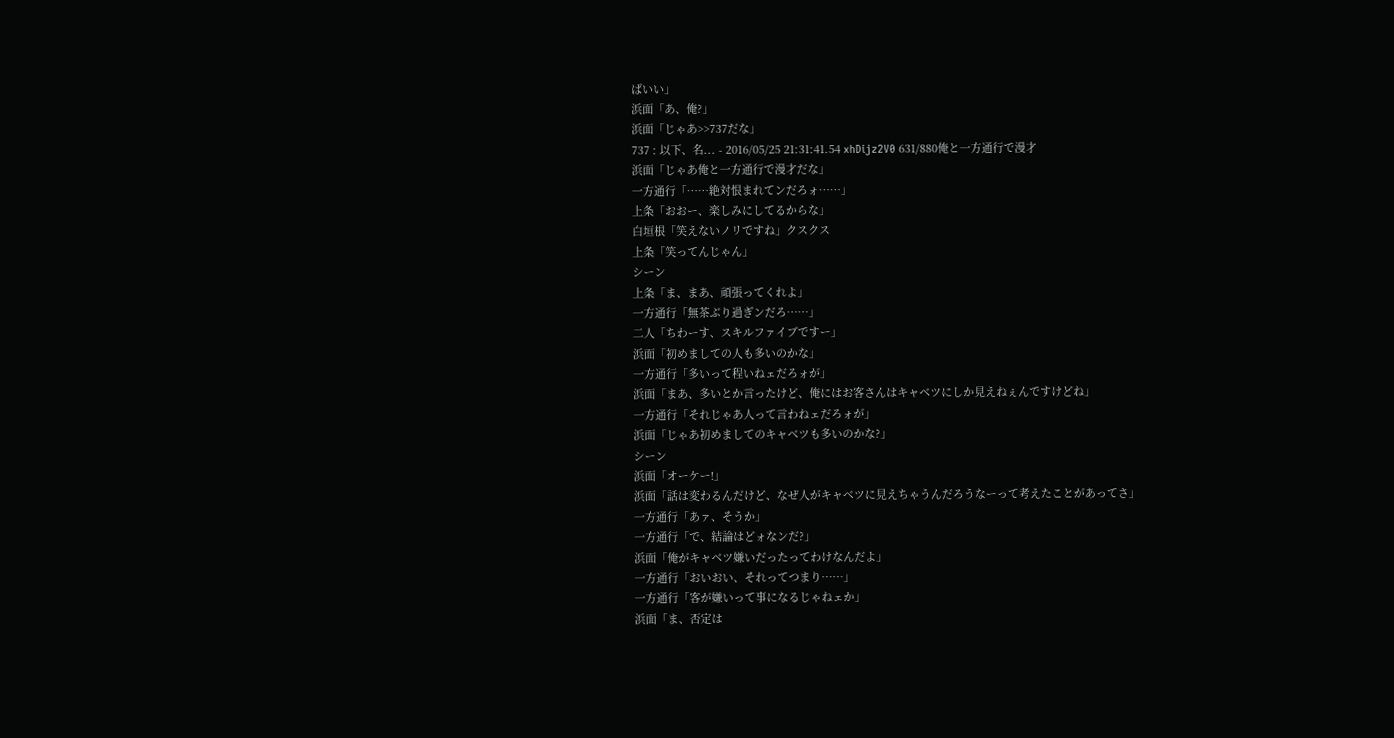ばいい」
浜面「あ、俺?」
浜面「じゃあ>>737だな」
737 : 以下、名... - 2016/05/25 21:31:41.54 xhDijz2V0 631/880俺と一方通行で漫才
浜面「じゃあ俺と一方通行で漫才だな」
一方通行「……絶対恨まれてンだろォ……」
上条「おおー、楽しみにしてるからな」
白垣根「笑えないノリですね」クスクス
上条「笑ってんじゃん」
シーン
上条「ま、まあ、頑張ってくれよ」
一方通行「無茶ぶり過ぎンだろ……」
二人「ちわーす、スキルファイブですー」
浜面「初めましての人も多いのかな」
一方通行「多いって程いねェだろォが」
浜面「まあ、多いとか言ったけど、俺にはお客さんはキャベツにしか見えねぇんですけどね」
一方通行「それじゃあ人って言わねェだろォが」
浜面「じゃあ初めましてのキャベツも多いのかな?」
シーン
浜面「オーケー!」
浜面「話は変わるんだけど、なぜ人がキャベツに見えちゃうんだろうなーって考えたことがあってさ」
一方通行「あァ、そうか」
一方通行「で、結論はどォなンだ?」
浜面「俺がキャベツ嫌いだったってわけなんだよ」
一方通行「おいおい、それってつまり……」
一方通行「客が嫌いって事になるじゃねェか」
浜面「ま、否定は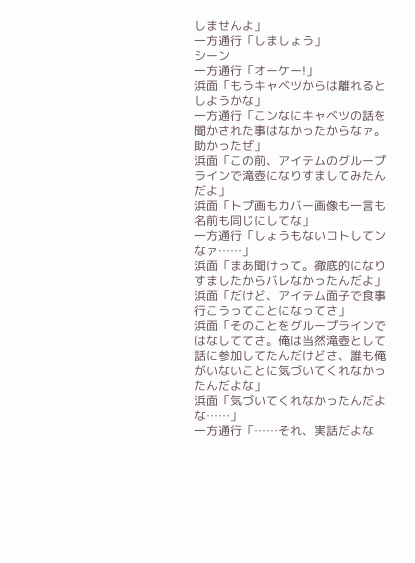しませんよ」
一方通行「しましょう」
シーン
一方通行「オーケー!」
浜面「もうキャベツからは離れるとしようかな」
一方通行「こンなにキャベツの話を聞かされた事はなかったからなァ。助かったぜ」
浜面「この前、アイテムのグループラインで滝壺になりすましてみたんだよ」
浜面「トプ画もカバー画像も一言も名前も同じにしてな」
一方通行「しょうもないコトしてンなァ……」
浜面「まあ聞けって。徹底的になりすましたからバレなかったんだよ」
浜面「だけど、アイテム面子で食事行こうってことになってさ」
浜面「そのことをグループラインではなしててさ。俺は当然滝壺として話に参加してたんだけどさ、誰も俺がいないことに気づいてくれなかったんだよな」
浜面「気づいてくれなかったんだよな……」
一方通行「……それ、実話だよな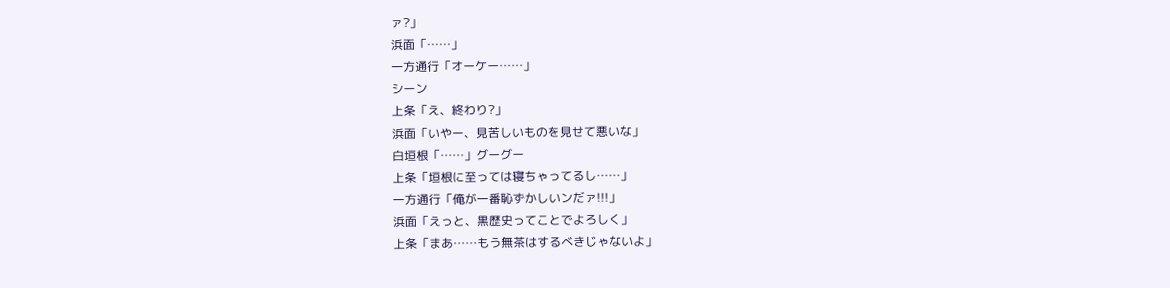ァ?」
浜面「……」
一方通行「オーケー……」
シーン
上条「え、終わり?」
浜面「いやー、見苦しいものを見せて悪いな」
白垣根「……」グーグー
上条「垣根に至っては寝ちゃってるし……」
一方通行「俺が一番恥ずかしいンだァ!!!」
浜面「えっと、黒歴史ってことでよろしく」
上条「まあ……もう無茶はするべきじゃないよ」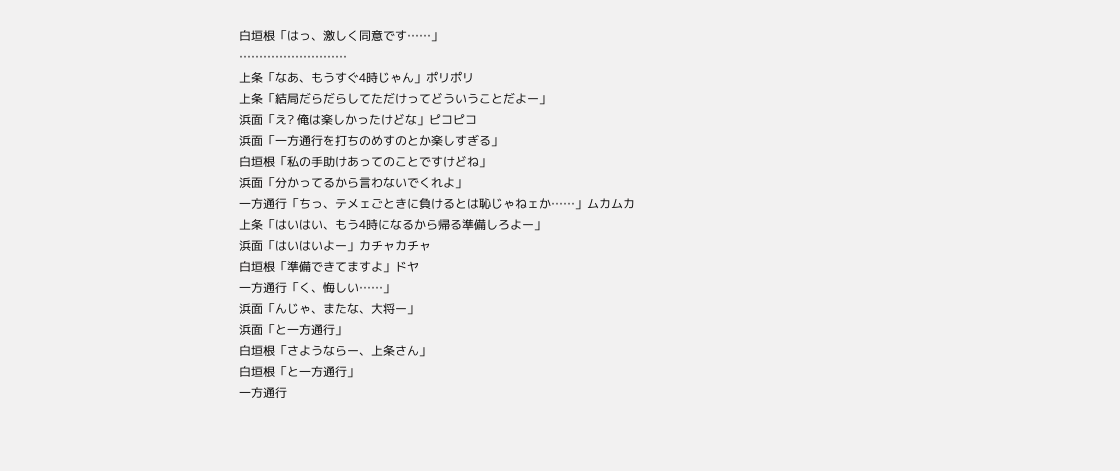白垣根「はっ、激しく同意です……」
………………………
上条「なあ、もうすぐ4時じゃん」ポリポリ
上条「結局だらだらしてただけってどういうことだよー」
浜面「え? 俺は楽しかったけどな」ピコピコ
浜面「一方通行を打ちのめすのとか楽しすぎる」
白垣根「私の手助けあってのことですけどね」
浜面「分かってるから言わないでくれよ」
一方通行「ちっ、テメェごときに負けるとは恥じゃねェか……」ムカムカ
上条「はいはい、もう4時になるから帰る準備しろよー」
浜面「はいはいよー」カチャカチャ
白垣根「準備できてますよ」ドヤ
一方通行「く、悔しい……」
浜面「んじゃ、またな、大将ー」
浜面「と一方通行」
白垣根「さようならー、上条さん」
白垣根「と一方通行」
一方通行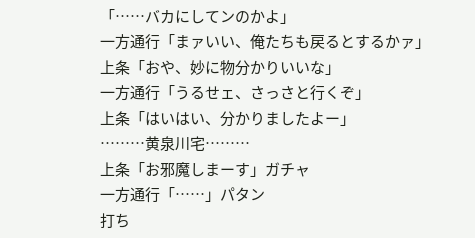「……バカにしてンのかよ」
一方通行「まァいい、俺たちも戻るとするかァ」
上条「おや、妙に物分かりいいな」
一方通行「うるせェ、さっさと行くぞ」
上条「はいはい、分かりましたよー」
………黄泉川宅………
上条「お邪魔しまーす」ガチャ
一方通行「……」パタン
打ち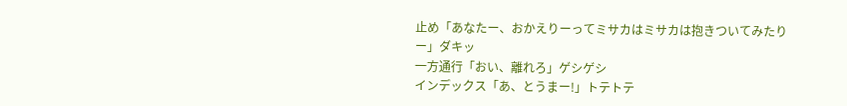止め「あなたー、おかえりーってミサカはミサカは抱きついてみたりー」ダキッ
一方通行「おい、離れろ」ゲシゲシ
インデックス「あ、とうまー!」トテトテ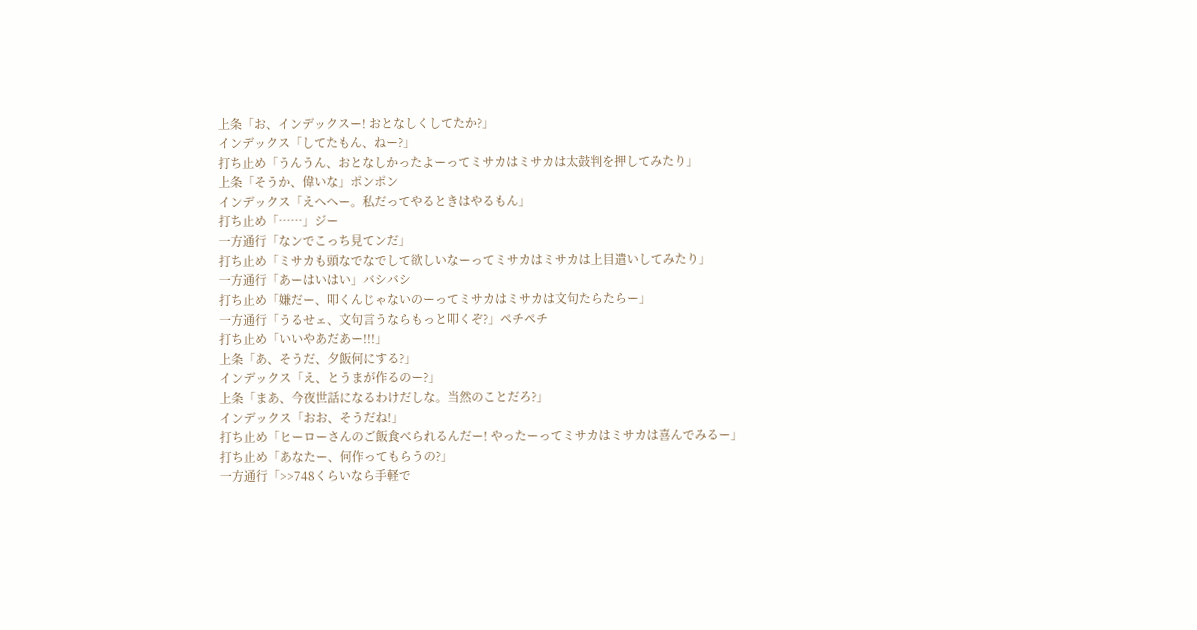上条「お、インデックスー! おとなしくしてたか?」
インデックス「してたもん、ねー?」
打ち止め「うんうん、おとなしかったよーってミサカはミサカは太鼓判を押してみたり」
上条「そうか、偉いな」ポンポン
インデックス「えへへー。私だってやるときはやるもん」
打ち止め「……」ジー
一方通行「なンでこっち見てンだ」
打ち止め「ミサカも頭なでなでして欲しいなーってミサカはミサカは上目遣いしてみたり」
一方通行「あーはいはい」バシバシ
打ち止め「嫌だー、叩くんじゃないのーってミサカはミサカは文句たらたらー」
一方通行「うるせェ、文句言うならもっと叩くぞ?」ペチペチ
打ち止め「いいやあだあー!!!」
上条「あ、そうだ、夕飯何にする?」
インデックス「え、とうまが作るのー?」
上条「まあ、今夜世話になるわけだしな。当然のことだろ?」
インデックス「おお、そうだね!」
打ち止め「ヒーローさんのご飯食べられるんだー! やったーってミサカはミサカは喜んでみるー」
打ち止め「あなたー、何作ってもらうの?」
一方通行「>>748くらいなら手軽で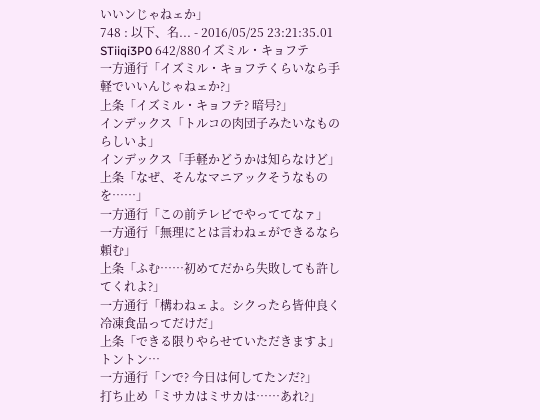いいンじゃねェか」
748 : 以下、名... - 2016/05/25 23:21:35.01 STiiqi3P0 642/880イズミル・キョフテ
一方通行「イズミル・キョフテくらいなら手軽でいいんじゃねェか?」
上条「イズミル・キョフテ? 暗号?」
インデックス「トルコの肉団子みたいなものらしいよ」
インデックス「手軽かどうかは知らなけど」
上条「なぜ、そんなマニアックそうなものを……」
一方通行「この前テレビでやっててなァ」
一方通行「無理にとは言わねェができるなら頼む」
上条「ふむ……初めてだから失敗しても許してくれよ?」
一方通行「構わねェよ。シクったら皆仲良く冷凍食品ってだけだ」
上条「できる限りやらせていただきますよ」
トントン…
一方通行「ンで? 今日は何してたンだ?」
打ち止め「ミサカはミサカは……あれ?」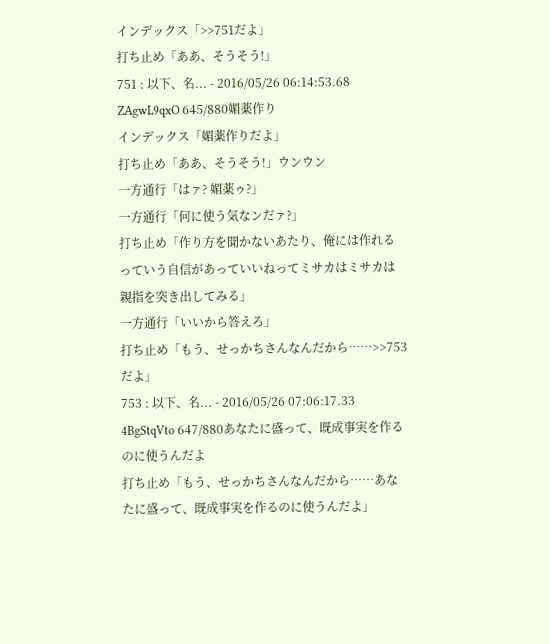インデックス「>>751だよ」
打ち止め「ああ、そうそう!」
751 : 以下、名... - 2016/05/26 06:14:53.68 ZAgwL9qxO 645/880媚薬作り
インデックス「媚薬作りだよ」
打ち止め「ああ、そうそう!」ウンウン
一方通行「はァ? 媚薬ゥ?」
一方通行「何に使う気なンだァ?」
打ち止め「作り方を聞かないあたり、俺には作れるっていう自信があっていいねってミサカはミサカは親指を突き出してみる」
一方通行「いいから答えろ」
打ち止め「もう、せっかちさんなんだから……>>753だよ」
753 : 以下、名... - 2016/05/26 07:06:17.33 4BgStqVto 647/880あなたに盛って、既成事実を作るのに使うんだよ
打ち止め「もう、せっかちさんなんだから……あなたに盛って、既成事実を作るのに使うんだよ」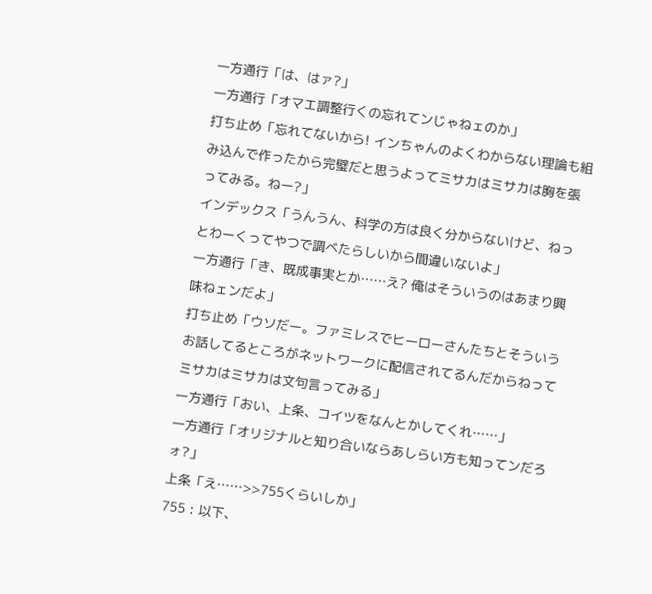一方通行「は、はァ?」
一方通行「オマエ調整行くの忘れてンじゃねェのか」
打ち止め「忘れてないから! インちゃんのよくわからない理論も組み込んで作ったから完璧だと思うよってミサカはミサカは胸を張ってみる。ねー?」
インデックス「うんうん、科学の方は良く分からないけど、ねっとわーくってやつで調べたらしいから間違いないよ」
一方通行「き、既成事実とか……え? 俺はそういうのはあまり興味ねェンだよ」
打ち止め「ウソだー。ファミレスでヒーローさんたちとそういうお話してるところがネットワークに配信されてるんだからねってミサカはミサカは文句言ってみる」
一方通行「おい、上条、コイツをなんとかしてくれ……」
一方通行「オリジナルと知り合いならあしらい方も知ってンだろォ?」
上条「え……>>755くらいしか」
755 : 以下、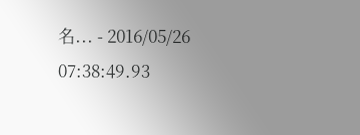名... - 2016/05/26 07:38:49.93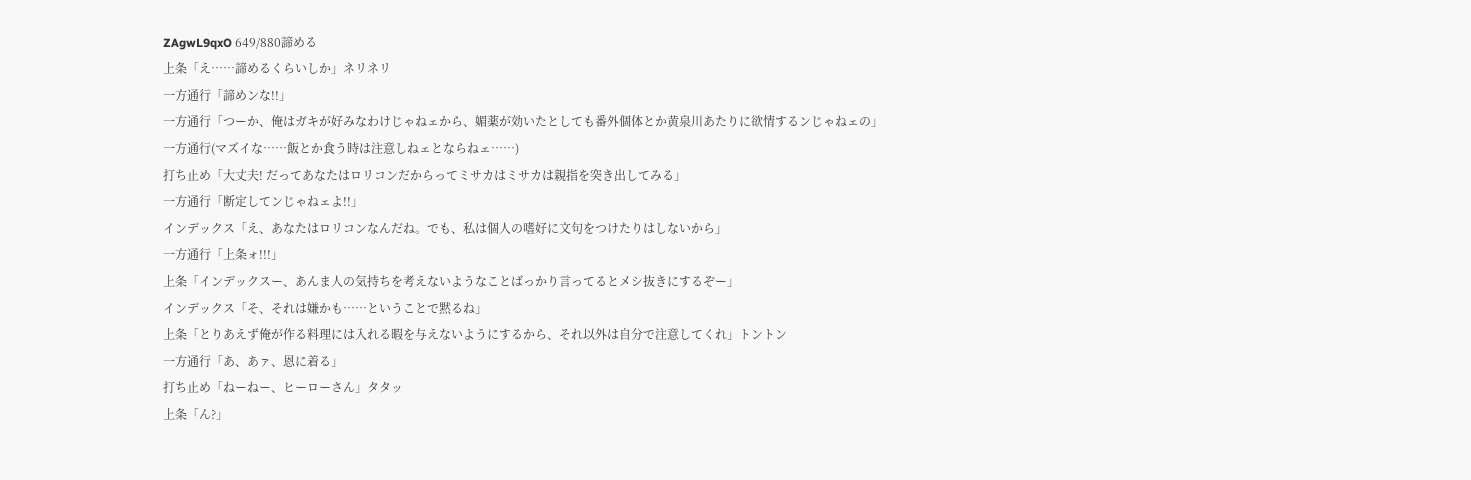ZAgwL9qxO 649/880諦める
上条「え……諦めるくらいしか」ネリネリ
一方通行「諦めンな!!」
一方通行「つーか、俺はガキが好みなわけじゃねェから、媚薬が効いたとしても番外個体とか黄泉川あたりに欲情するンじゃねェの」
一方通行(マズイな……飯とか食う時は注意しねェとならねェ……)
打ち止め「大丈夫! だってあなたはロリコンだからってミサカはミサカは親指を突き出してみる」
一方通行「断定してンじゃねェよ!!」
インデックス「え、あなたはロリコンなんだね。でも、私は個人の嗜好に文句をつけたりはしないから」
一方通行「上条ォ!!!」
上条「インデックスー、あんま人の気持ちを考えないようなことばっかり言ってるとメシ抜きにするぞー」
インデックス「そ、それは嫌かも……ということで黙るね」
上条「とりあえず俺が作る料理には入れる暇を与えないようにするから、それ以外は自分で注意してくれ」トントン
一方通行「あ、あァ、恩に着る」
打ち止め「ねーねー、ヒーローさん」タタッ
上条「ん?」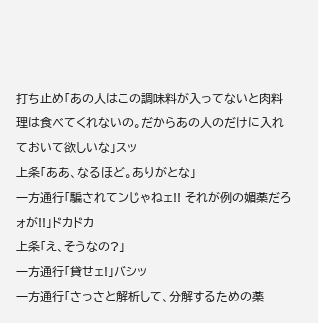打ち止め「あの人はこの調味料が入ってないと肉料理は食べてくれないの。だからあの人のだけに入れておいて欲しいな」スッ
上条「ああ、なるほど。ありがとな」
一方通行「騙されてンじゃねェ!! それが例の媚薬だろォが!!」ドカドカ
上条「え、そうなの?」
一方通行「貸せェ!」バシッ
一方通行「さっさと解析して、分解するための薬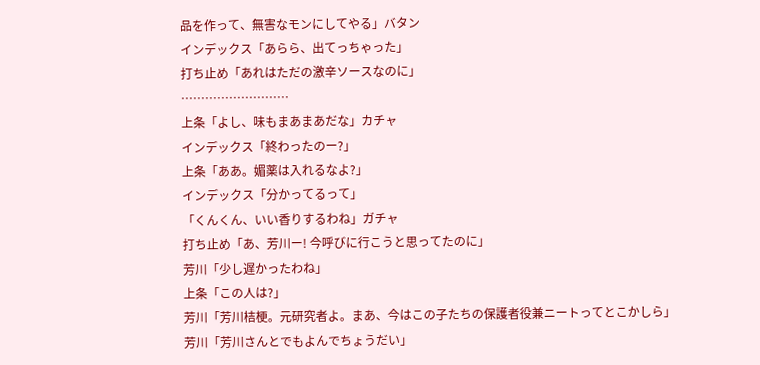品を作って、無害なモンにしてやる」バタン
インデックス「あらら、出てっちゃった」
打ち止め「あれはただの激辛ソースなのに」
………………………
上条「よし、味もまあまあだな」カチャ
インデックス「終わったのー?」
上条「ああ。媚薬は入れるなよ?」
インデックス「分かってるって」
「くんくん、いい香りするわね」ガチャ
打ち止め「あ、芳川ー! 今呼びに行こうと思ってたのに」
芳川「少し遅かったわね」
上条「この人は?」
芳川「芳川桔梗。元研究者よ。まあ、今はこの子たちの保護者役兼ニートってとこかしら」
芳川「芳川さんとでもよんでちょうだい」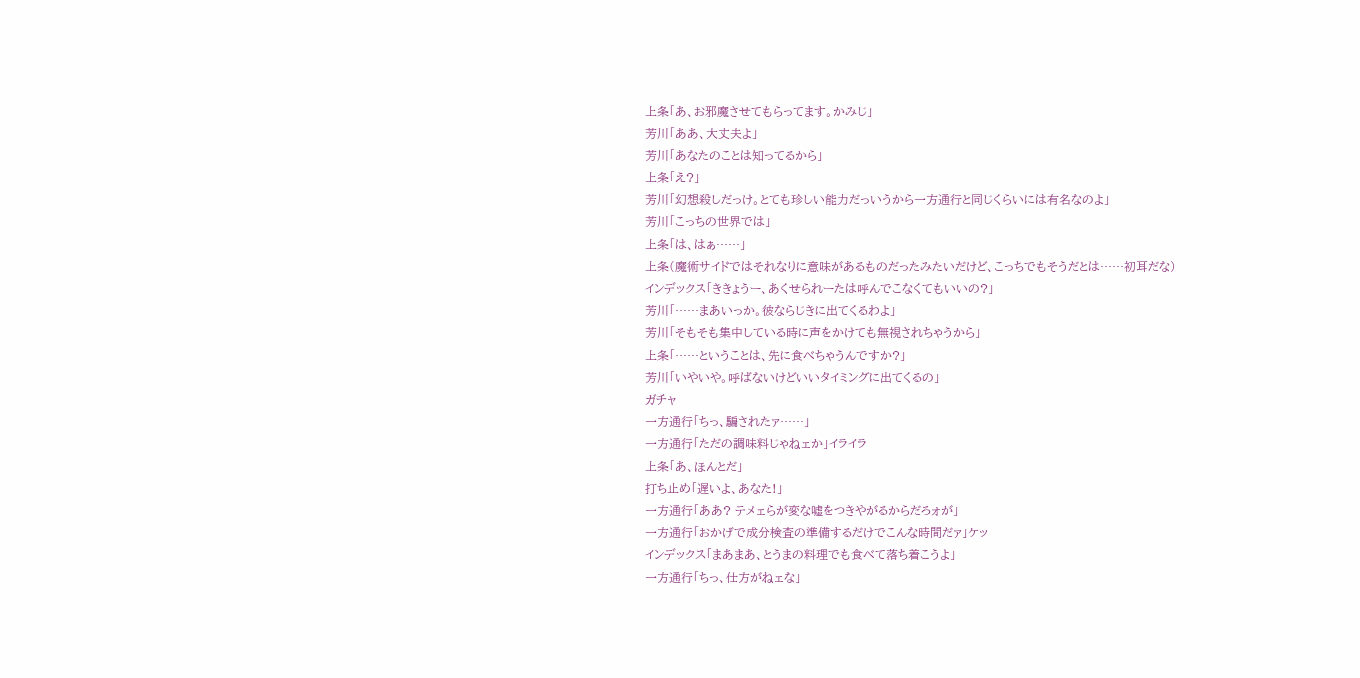上条「あ、お邪魔させてもらってます。かみじ」
芳川「ああ、大丈夫よ」
芳川「あなたのことは知ってるから」
上条「え?」
芳川「幻想殺しだっけ。とても珍しい能力だっいうから一方通行と同じくらいには有名なのよ」
芳川「こっちの世界では」
上条「は、はぁ……」
上条(魔術サイドではそれなりに意味があるものだったみたいだけど、こっちでもそうだとは……初耳だな)
インデックス「ききょうー、あくせられーたは呼んでこなくてもいいの?」
芳川「……まあいっか。彼ならじきに出てくるわよ」
芳川「そもそも集中している時に声をかけても無視されちゃうから」
上条「……ということは、先に食べちゃうんですか?」
芳川「いやいや。呼ばないけどいいタイミングに出てくるの」
ガチャ
一方通行「ちっ、騙されたァ……」
一方通行「ただの調味料じゃねェか」イライラ
上条「あ、ほんとだ」
打ち止め「遅いよ、あなた!」
一方通行「ああ? テメェらが変な嘘をつきやがるからだろォが」
一方通行「おかげで成分検査の準備するだけでこんな時間だァ」ケッ
インデックス「まあまあ、とうまの料理でも食べて落ち着こうよ」
一方通行「ちっ、仕方がねェな」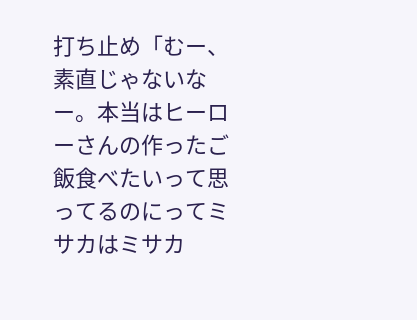打ち止め「むー、素直じゃないなー。本当はヒーローさんの作ったご飯食べたいって思ってるのにってミサカはミサカ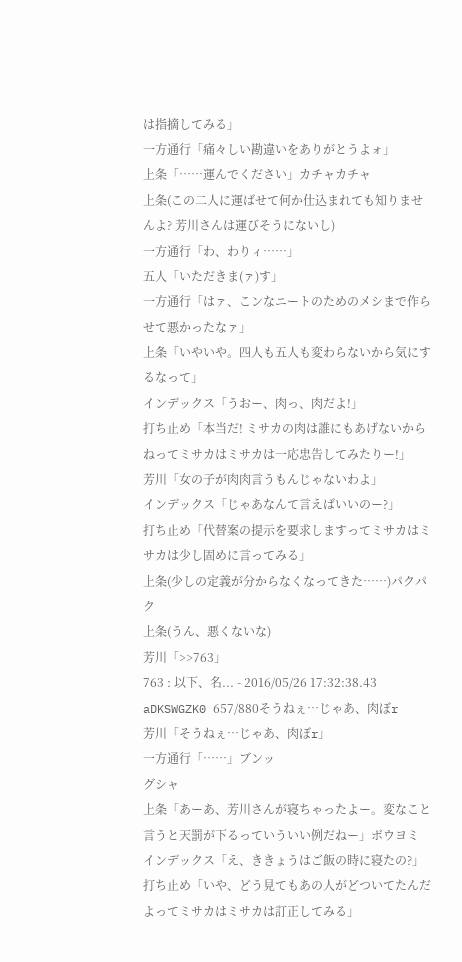は指摘してみる」
一方通行「痛々しい勘違いをありがとうよォ」
上条「……運んでください」カチャカチャ
上条(この二人に運ばせて何か仕込まれても知りませんよ? 芳川さんは運びそうにないし)
一方通行「わ、わりィ……」
五人「いただきま(ァ)す」
一方通行「はァ、こンなニートのためのメシまで作らせて悪かったなァ」
上条「いやいや。四人も五人も変わらないから気にするなって」
インデックス「うおー、肉っ、肉だよ!」
打ち止め「本当だ! ミサカの肉は誰にもあげないからねってミサカはミサカは一応忠告してみたりー!」
芳川「女の子が肉肉言うもんじゃないわよ」
インデックス「じゃあなんて言えばいいのー?」
打ち止め「代替案の提示を要求しますってミサカはミサカは少し固めに言ってみる」
上条(少しの定義が分からなくなってきた……)パクパク
上条(うん、悪くないな)
芳川「>>763」
763 : 以下、名... - 2016/05/26 17:32:38.43 aDKSWGZK0 657/880そうねぇ…じゃあ、肉ぼr
芳川「そうねぇ…じゃあ、肉ぼr」
一方通行「……」ブンッ
グシャ
上条「あーあ、芳川さんが寝ちゃったよー。変なこと言うと天罰が下るっていういい例だねー」ボウヨミ
インデックス「え、ききょうはご飯の時に寝たの?」
打ち止め「いや、どう見てもあの人がどついてたんだよってミサカはミサカは訂正してみる」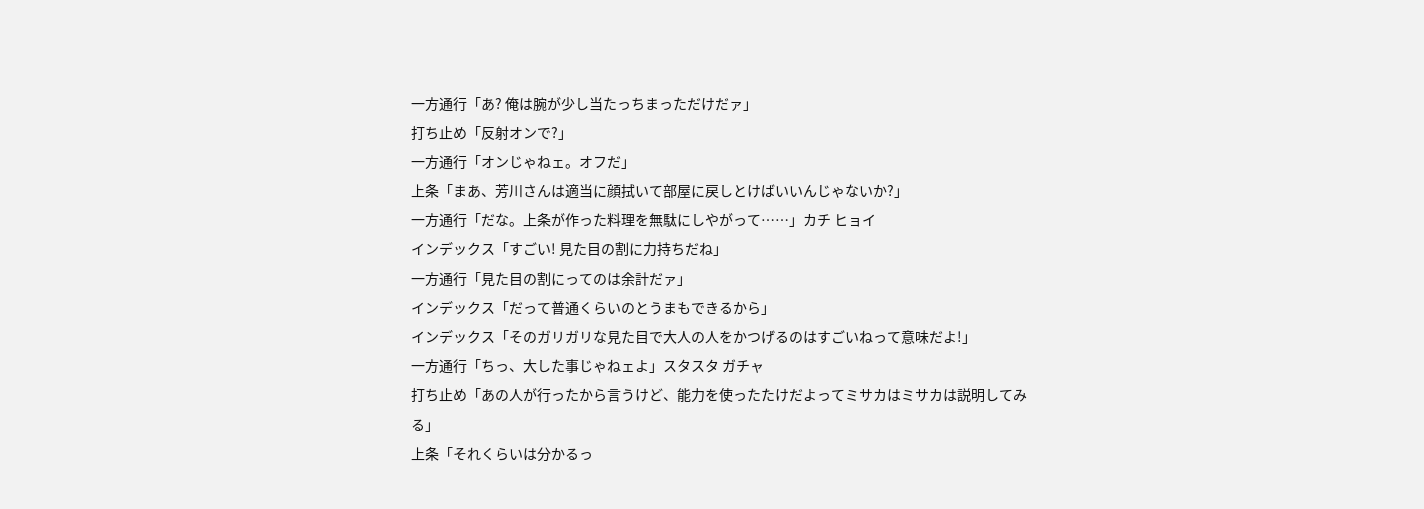一方通行「あ? 俺は腕が少し当たっちまっただけだァ」
打ち止め「反射オンで?」
一方通行「オンじゃねェ。オフだ」
上条「まあ、芳川さんは適当に顔拭いて部屋に戻しとけばいいんじゃないか?」
一方通行「だな。上条が作った料理を無駄にしやがって……」カチ ヒョイ
インデックス「すごい! 見た目の割に力持ちだね」
一方通行「見た目の割にってのは余計だァ」
インデックス「だって普通くらいのとうまもできるから」
インデックス「そのガリガリな見た目で大人の人をかつげるのはすごいねって意味だよ!」
一方通行「ちっ、大した事じゃねェよ」スタスタ ガチャ
打ち止め「あの人が行ったから言うけど、能力を使ったたけだよってミサカはミサカは説明してみる」
上条「それくらいは分かるっ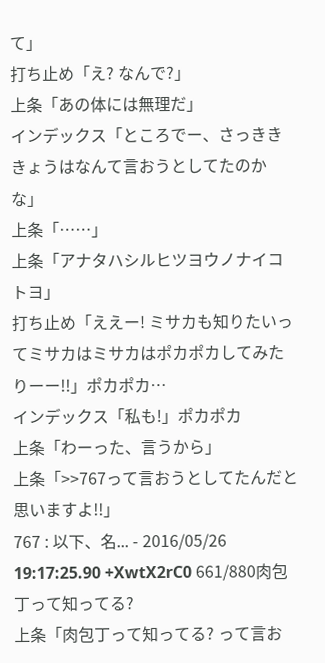て」
打ち止め「え? なんで?」
上条「あの体には無理だ」
インデックス「ところでー、さっきききょうはなんて言おうとしてたのかな」
上条「……」
上条「アナタハシルヒツヨウノナイコトヨ」
打ち止め「ええー! ミサカも知りたいってミサカはミサカはポカポカしてみたりーー!!」ポカポカ…
インデックス「私も!」ポカポカ
上条「わーった、言うから」
上条「>>767って言おうとしてたんだと思いますよ!!」
767 : 以下、名... - 2016/05/26 19:17:25.90 +XwtX2rC0 661/880肉包丁って知ってる?
上条「肉包丁って知ってる? って言お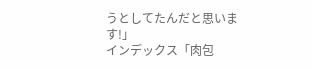うとしてたんだと思います!」
インデックス「肉包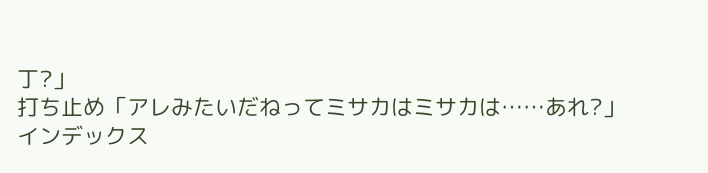丁?」
打ち止め「アレみたいだねってミサカはミサカは……あれ?」
インデックス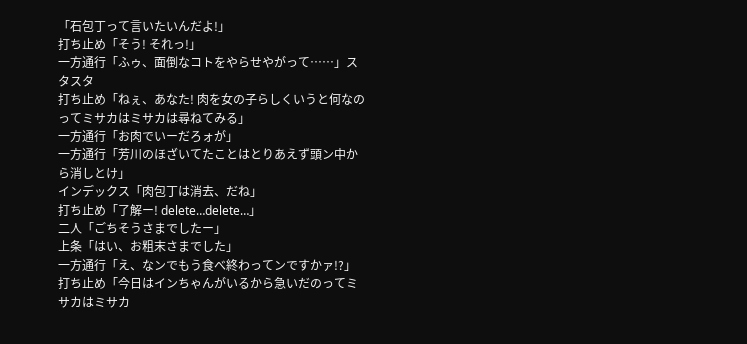「石包丁って言いたいんだよ!」
打ち止め「そう! それっ!」
一方通行「ふゥ、面倒なコトをやらせやがって……」スタスタ
打ち止め「ねぇ、あなた! 肉を女の子らしくいうと何なのってミサカはミサカは尋ねてみる」
一方通行「お肉でいーだろォが」
一方通行「芳川のほざいてたことはとりあえず頭ン中から消しとけ」
インデックス「肉包丁は消去、だね」
打ち止め「了解ー! delete…delete…」
二人「ごちそうさまでしたー」
上条「はい、お粗末さまでした」
一方通行「え、なンでもう食べ終わってンですかァ!?」
打ち止め「今日はインちゃんがいるから急いだのってミサカはミサカ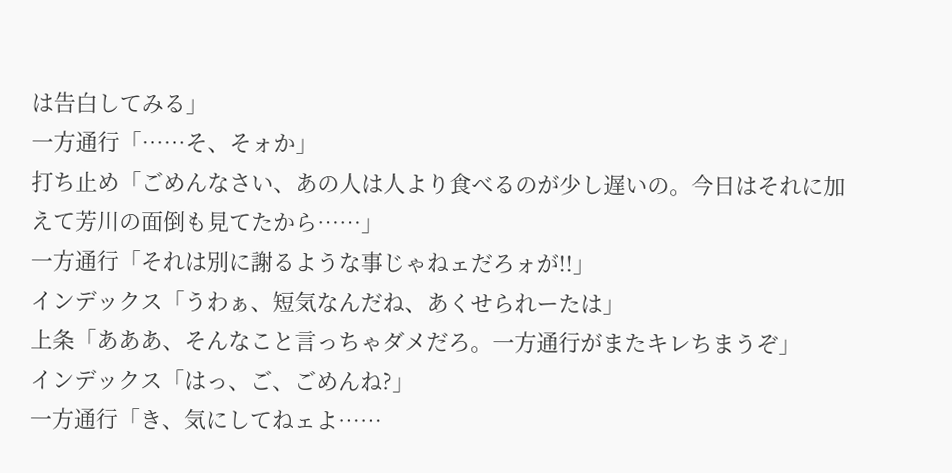は告白してみる」
一方通行「……そ、そォか」
打ち止め「ごめんなさい、あの人は人より食べるのが少し遅いの。今日はそれに加えて芳川の面倒も見てたから……」
一方通行「それは別に謝るような事じゃねェだろォが!!」
インデックス「うわぁ、短気なんだね、あくせられーたは」
上条「あああ、そんなこと言っちゃダメだろ。一方通行がまたキレちまうぞ」
インデックス「はっ、ご、ごめんね?」
一方通行「き、気にしてねェよ……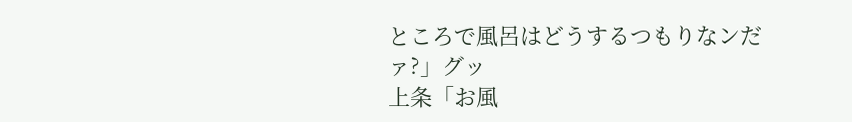ところで風呂はどうするつもりなンだァ?」グッ
上条「お風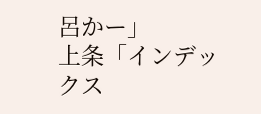呂かー」
上条「インデックス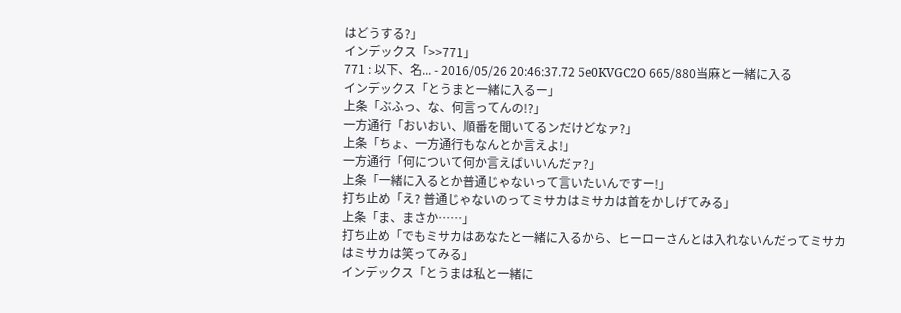はどうする?」
インデックス「>>771」
771 : 以下、名... - 2016/05/26 20:46:37.72 5e0KVGC2O 665/880当麻と一緒に入る
インデックス「とうまと一緒に入るー」
上条「ぶふっ、な、何言ってんの!?」
一方通行「おいおい、順番を聞いてるンだけどなァ?」
上条「ちょ、一方通行もなんとか言えよ!」
一方通行「何について何か言えばいいんだァ?」
上条「一緒に入るとか普通じゃないって言いたいんですー!」
打ち止め「え? 普通じゃないのってミサカはミサカは首をかしげてみる」
上条「ま、まさか……」
打ち止め「でもミサカはあなたと一緒に入るから、ヒーローさんとは入れないんだってミサカはミサカは笑ってみる」
インデックス「とうまは私と一緒に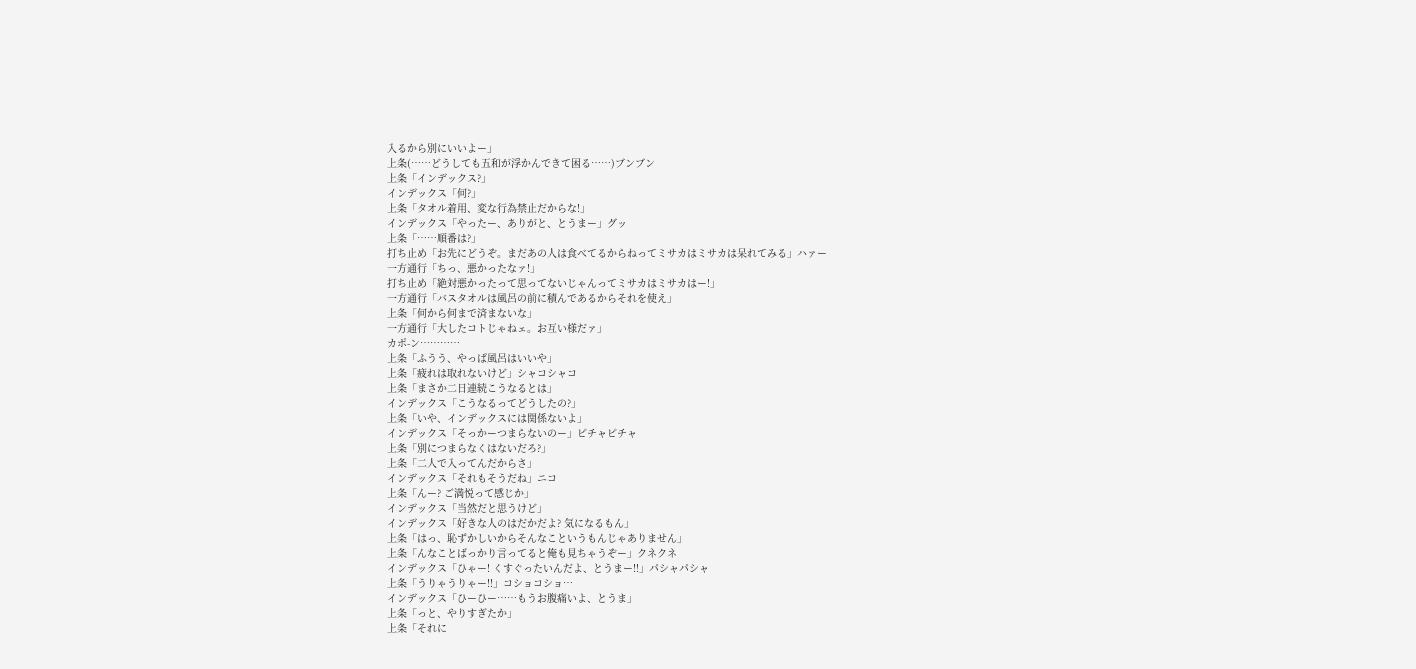入るから別にいいよー」
上条(……どうしても五和が浮かんできて困る……)ブンブン
上条「インデックス?」
インデックス「何?」
上条「タオル着用、変な行為禁止だからな!」
インデックス「やったー、ありがと、とうまー」グッ
上条「……順番は?」
打ち止め「お先にどうぞ。まだあの人は食べてるからねってミサカはミサカは呆れてみる」ハァー
一方通行「ちっ、悪かったなァ!」
打ち止め「絶対悪かったって思ってないじゃんってミサカはミサカはー!」
一方通行「バスタオルは風呂の前に積んであるからそれを使え」
上条「何から何まで済まないな」
一方通行「大したコトじゃねェ。お互い様だァ」
カポ-ン…………
上条「ふうう、やっぱ風呂はいいや」
上条「疲れは取れないけど」シャコシャコ
上条「まさか二日連続こうなるとは」
インデックス「こうなるってどうしたの?」
上条「いや、インデックスには関係ないよ」
インデックス「そっかーつまらないのー」ピチャピチャ
上条「別につまらなくはないだろ?」
上条「二人で入ってんだからさ」
インデックス「それもそうだね」ニコ
上条「んー? ご満悦って感じか」
インデックス「当然だと思うけど」
インデックス「好きな人のはだかだよ? 気になるもん」
上条「はっ、恥ずかしいからそんなこというもんじゃありません」
上条「んなことばっかり言ってると俺も見ちゃうぞー」クネクネ
インデックス「ひゃー! くすぐったいんだよ、とうまー!!」パシャパシャ
上条「うりゃうりゃー!!」コショコショ…
インデックス「ひーひー……もうお腹痛いよ、とうま」
上条「っと、やりすぎたか」
上条「それに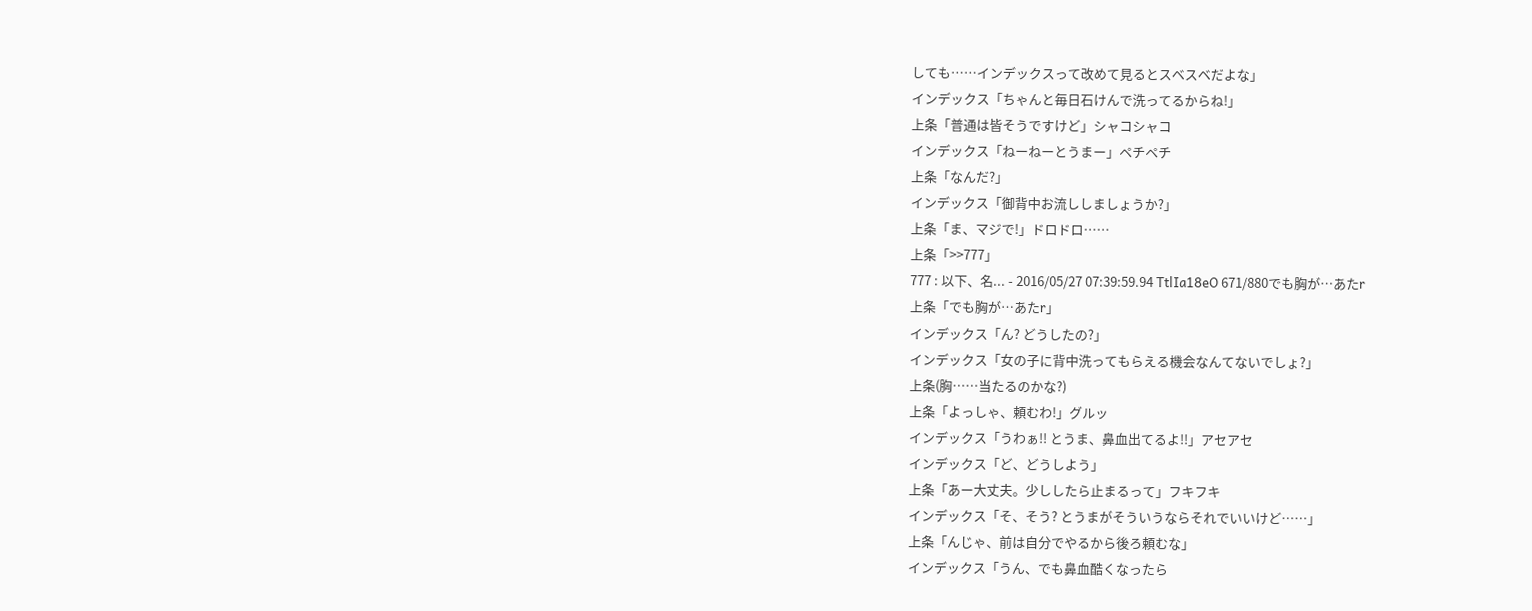しても……インデックスって改めて見るとスベスベだよな」
インデックス「ちゃんと毎日石けんで洗ってるからね!」
上条「普通は皆そうですけど」シャコシャコ
インデックス「ねーねーとうまー」ペチペチ
上条「なんだ?」
インデックス「御背中お流ししましょうか?」
上条「ま、マジで!」ドロドロ……
上条「>>777」
777 : 以下、名... - 2016/05/27 07:39:59.94 TtlIa18eO 671/880でも胸が…あたr
上条「でも胸が…あたr」
インデックス「ん? どうしたの?」
インデックス「女の子に背中洗ってもらえる機会なんてないでしょ?」
上条(胸……当たるのかな?)
上条「よっしゃ、頼むわ!」グルッ
インデックス「うわぁ!! とうま、鼻血出てるよ!!」アセアセ
インデックス「ど、どうしよう」
上条「あー大丈夫。少ししたら止まるって」フキフキ
インデックス「そ、そう? とうまがそういうならそれでいいけど……」
上条「んじゃ、前は自分でやるから後ろ頼むな」
インデックス「うん、でも鼻血酷くなったら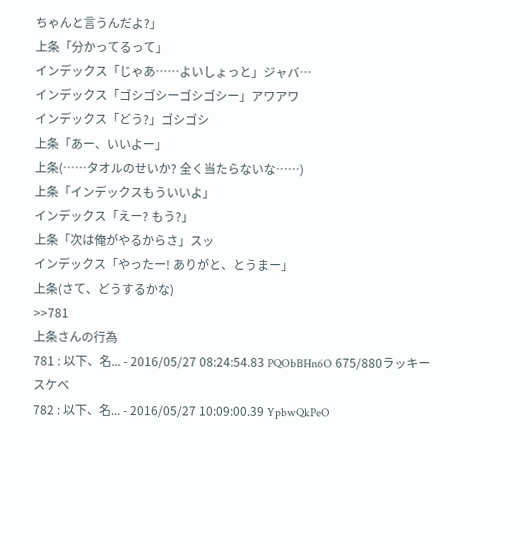ちゃんと言うんだよ?」
上条「分かってるって」
インデックス「じゃあ……よいしょっと」ジャバ…
インデックス「ゴシゴシーゴシゴシー」アワアワ
インデックス「どう?」ゴシゴシ
上条「あー、いいよー」
上条(……タオルのせいか? 全く当たらないな……)
上条「インデックスもういいよ」
インデックス「えー? もう?」
上条「次は俺がやるからさ」スッ
インデックス「やったー! ありがと、とうまー」
上条(さて、どうするかな)
>>781
上条さんの行為
781 : 以下、名... - 2016/05/27 08:24:54.83 PQObBHn6O 675/880ラッキースケベ
782 : 以下、名... - 2016/05/27 10:09:00.39 YpbwQkPeO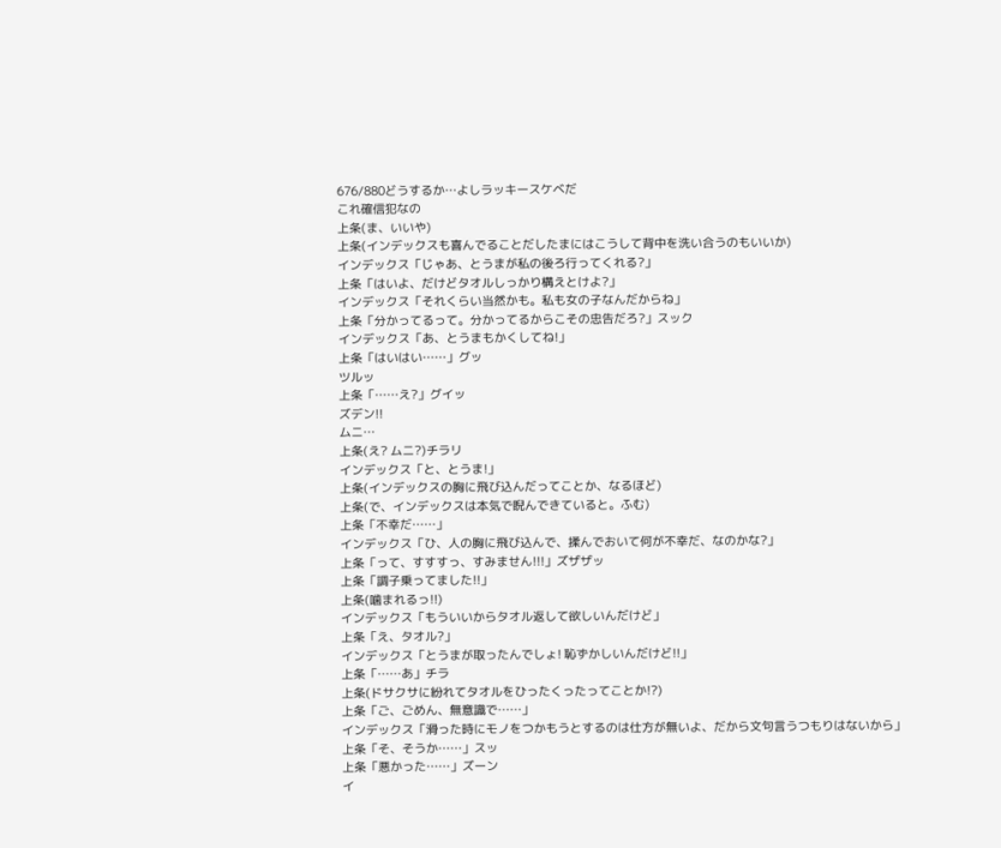676/880どうするか…よしラッキースケベだ
これ確信犯なの
上条(ま、いいや)
上条(インデックスも喜んでることだしたまにはこうして背中を洗い合うのもいいか)
インデックス「じゃあ、とうまが私の後ろ行ってくれる?」
上条「はいよ、だけどタオルしっかり構えとけよ?」
インデックス「それくらい当然かも。私も女の子なんだからね」
上条「分かってるって。分かってるからこその忠告だろ?」スック
インデックス「あ、とうまもかくしてね!」
上条「はいはい……」グッ
ツルッ
上条「……え?」グイッ
ズデン!!
ムニ…
上条(え? ムニ?)チラリ
インデックス「と、とうま!」
上条(インデックスの胸に飛び込んだってことか、なるほど)
上条(で、インデックスは本気で睨んできていると。ふむ)
上条「不幸だ……」
インデックス「ひ、人の胸に飛び込んで、揉んでおいて何が不幸だ、なのかな?」
上条「って、すすすっ、すみません!!!」ズザザッ
上条「調子乗ってました!!」
上条(噛まれるっ!!)
インデックス「もういいからタオル返して欲しいんだけど」
上条「え、タオル?」
インデックス「とうまが取ったんでしょ! 恥ずかしいんだけど!!」
上条「……あ」チラ
上条(ドサクサに紛れてタオルをひったくったってことか!?)
上条「ご、ごめん、無意識で……」
インデックス「滑った時にモノをつかもうとするのは仕方が無いよ、だから文句言うつもりはないから」
上条「そ、そうか……」スッ
上条「悪かった……」ズーン
イ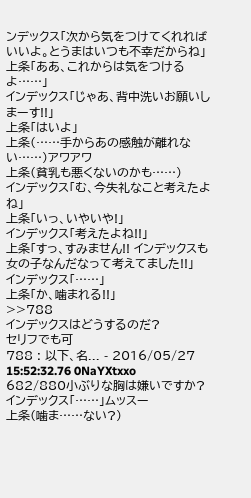ンデックス「次から気をつけてくれればいいよ。とうまはいつも不幸だからね」
上条「ああ、これからは気をつけるよ……」
インデックス「じゃあ、背中洗いお願いしまーす!!」
上条「はいよ」
上条(……手からあの感触が離れない……)アワアワ
上条(貧乳も悪くないのかも……)
インデックス「む、今失礼なこと考えたよね」
上条「いっ、いやいや!」
インデックス「考えたよね!!」
上条「すっ、すみません!! インデックスも女の子なんだなって考えてました!!」
インデックス「……」
上条「か、噛まれる!!」
>>788
インデックスはどうするのだ?
セリフでも可
788 : 以下、名... - 2016/05/27 15:52:32.76 0NaYXtxxo 682/880小ぶりな胸は嫌いですか?
インデックス「……」ムッスー
上条(噛ま……ない?)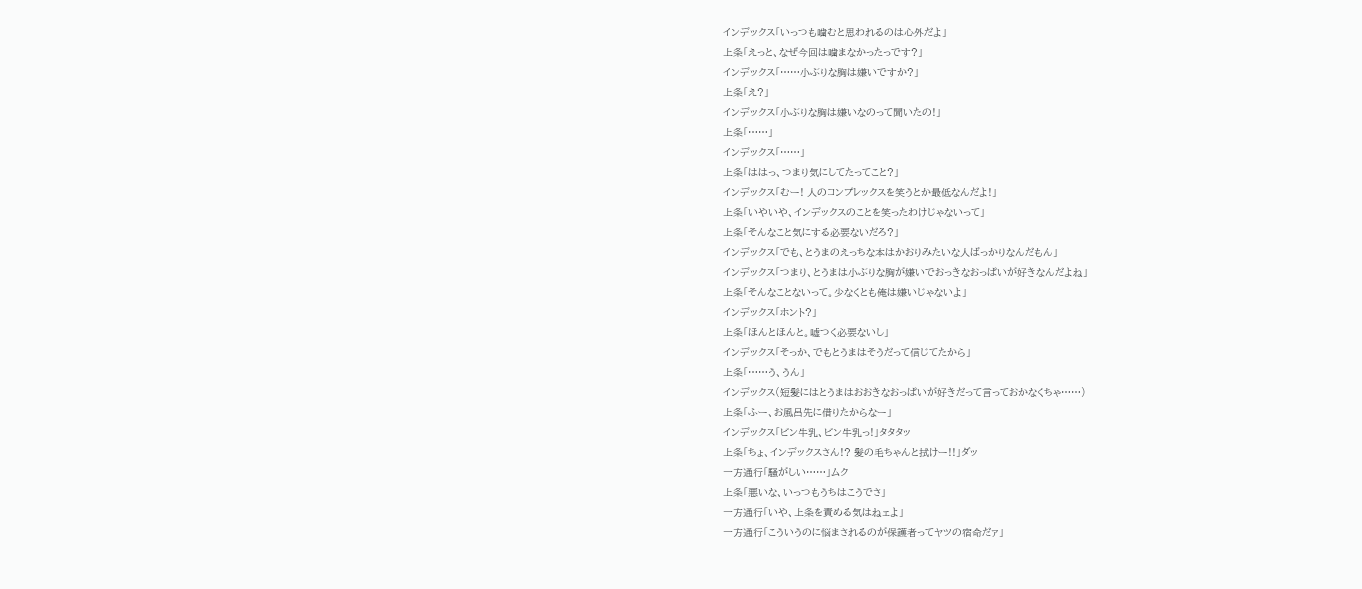インデックス「いっつも噛むと思われるのは心外だよ」
上条「えっと、なぜ今回は噛まなかったっです?」
インデックス「……小ぶりな胸は嫌いですか?」
上条「え?」
インデックス「小ぶりな胸は嫌いなのって聞いたの!」
上条「……」
インデックス「……」
上条「ははっ、つまり気にしてたってこと?」
インデックス「むー! 人のコンプレックスを笑うとか最低なんだよ!」
上条「いやいや、インデックスのことを笑ったわけじゃないって」
上条「そんなこと気にする必要ないだろ?」
インデックス「でも、とうまのえっちな本はかおりみたいな人ばっかりなんだもん」
インデックス「つまり、とうまは小ぶりな胸が嫌いでおっきなおっぱいが好きなんだよね」
上条「そんなことないって。少なくとも俺は嫌いじゃないよ」
インデックス「ホント?」
上条「ほんとほんと。嘘つく必要ないし」
インデックス「そっか、でもとうまはそうだって信じてたから」
上条「……う、うん」
インデックス(短髪にはとうまはおおきなおっぱいが好きだって言っておかなくちゃ……)
上条「ふー、お風呂先に借りたからなー」
インデックス「ビン牛乳、ビン牛乳っ!」タタタッ
上条「ちょ、インデックスさん!? 髪の毛ちゃんと拭けー!!」ダッ
一方通行「騒がしい……」ムク
上条「悪いな、いっつもうちはこうでさ」
一方通行「いや、上条を責める気はねェよ」
一方通行「こういうのに悩まされるのが保護者ってヤツの宿命だァ」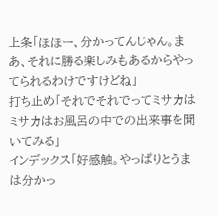上条「ほほー、分かってんじゃん。まあ、それに勝る楽しみもあるからやってられるわけですけどね」
打ち止め「それでそれでってミサカはミサカはお風呂の中での出来事を聞いてみる」
インデックス「好感触。やっぱりとうまは分かっ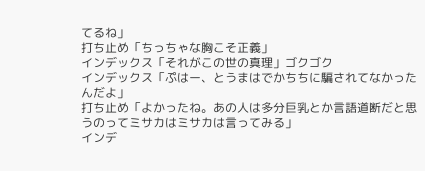てるね」
打ち止め「ちっちゃな胸こそ正義」
インデックス「それがこの世の真理」ゴクゴク
インデックス「ぷはー、とうまはでかちちに騙されてなかったんだよ」
打ち止め「よかったね。あの人は多分巨乳とか言語道断だと思うのってミサカはミサカは言ってみる」
インデ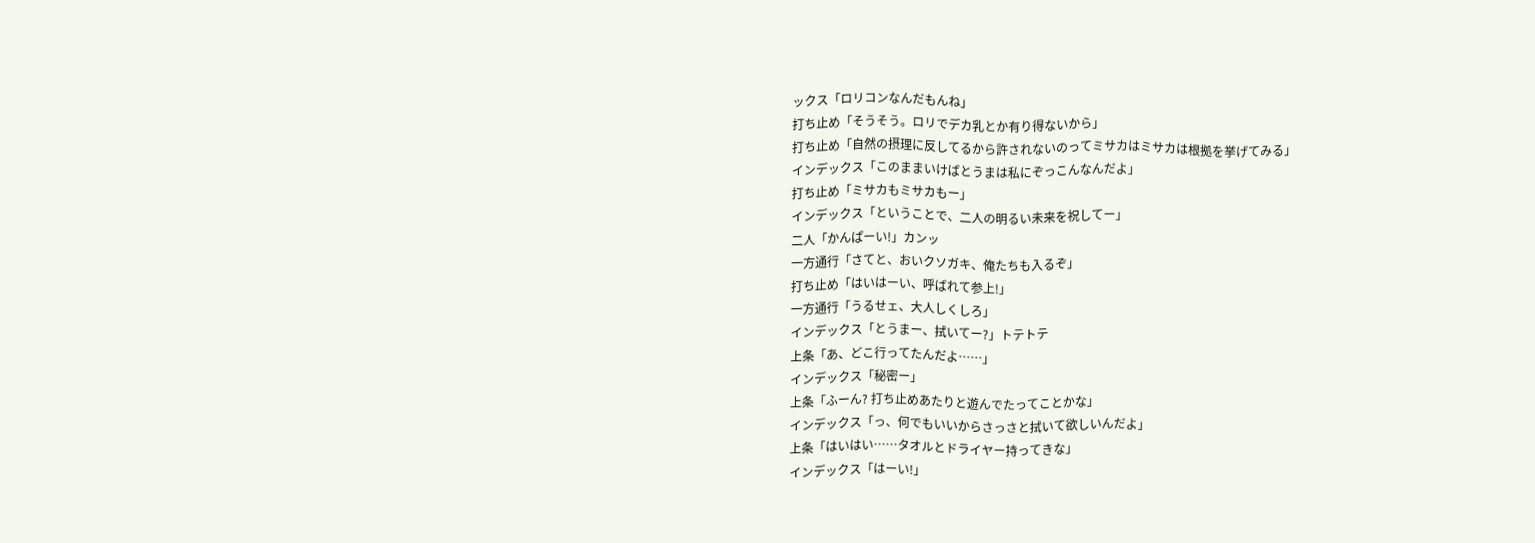ックス「ロリコンなんだもんね」
打ち止め「そうそう。ロリでデカ乳とか有り得ないから」
打ち止め「自然の摂理に反してるから許されないのってミサカはミサカは根拠を挙げてみる」
インデックス「このままいけばとうまは私にぞっこんなんだよ」
打ち止め「ミサカもミサカもー」
インデックス「ということで、二人の明るい未来を祝してー」
二人「かんぱーい!」カンッ
一方通行「さてと、おいクソガキ、俺たちも入るぞ」
打ち止め「はいはーい、呼ばれて参上!」
一方通行「うるせェ、大人しくしろ」
インデックス「とうまー、拭いてー?」トテトテ
上条「あ、どこ行ってたんだよ……」
インデックス「秘密ー」
上条「ふーん? 打ち止めあたりと遊んでたってことかな」
インデックス「っ、何でもいいからさっさと拭いて欲しいんだよ」
上条「はいはい……タオルとドライヤー持ってきな」
インデックス「はーい!」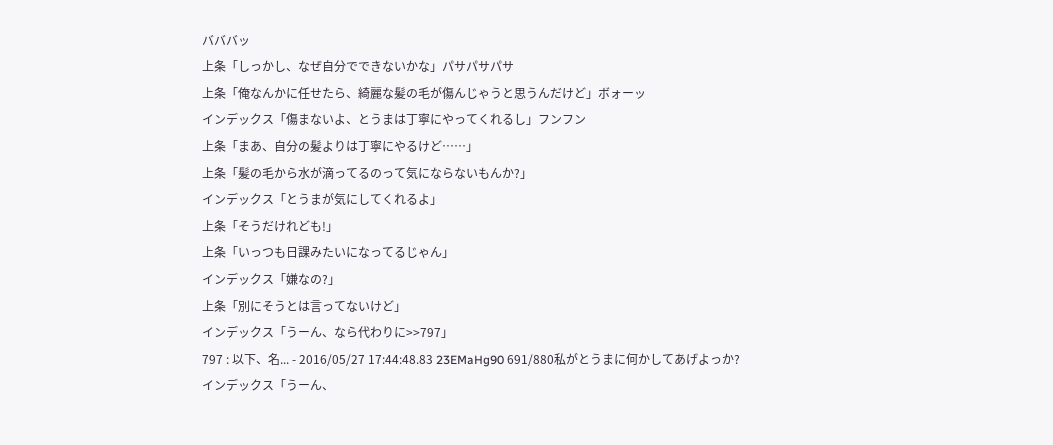バババッ
上条「しっかし、なぜ自分でできないかな」パサパサパサ
上条「俺なんかに任せたら、綺麗な髪の毛が傷んじゃうと思うんだけど」ボォーッ
インデックス「傷まないよ、とうまは丁寧にやってくれるし」フンフン
上条「まあ、自分の髪よりは丁寧にやるけど……」
上条「髪の毛から水が滴ってるのって気にならないもんか?」
インデックス「とうまが気にしてくれるよ」
上条「そうだけれども!」
上条「いっつも日課みたいになってるじゃん」
インデックス「嫌なの?」
上条「別にそうとは言ってないけど」
インデックス「うーん、なら代わりに>>797」
797 : 以下、名... - 2016/05/27 17:44:48.83 23EMaHg90 691/880私がとうまに何かしてあげよっか?
インデックス「うーん、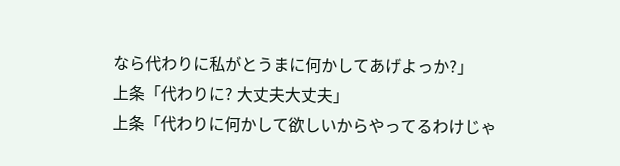なら代わりに私がとうまに何かしてあげよっか?」
上条「代わりに? 大丈夫大丈夫」
上条「代わりに何かして欲しいからやってるわけじゃ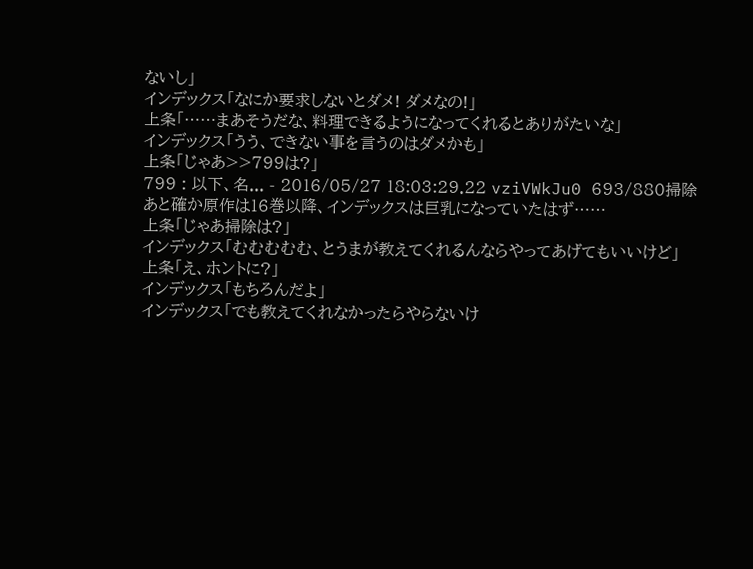ないし」
インデックス「なにか要求しないとダメ! ダメなの!」
上条「……まあそうだな、料理できるようになってくれるとありがたいな」
インデックス「うう、できない事を言うのはダメかも」
上条「じゃあ>>799は?」
799 : 以下、名... - 2016/05/27 18:03:29.22 vziVWkJu0 693/880掃除
あと確か原作は16巻以降、インデックスは巨乳になっていたはず……
上条「じゃあ掃除は?」
インデックス「むむむむむ、とうまが教えてくれるんならやってあげてもいいけど」
上条「え、ホントに?」
インデックス「もちろんだよ」
インデックス「でも教えてくれなかったらやらないけ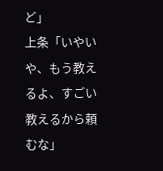ど」
上条「いやいや、もう教えるよ、すごい教えるから頼むな」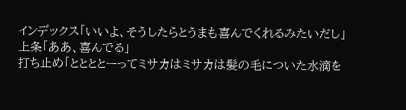インデックス「いいよ、そうしたらとうまも喜んでくれるみたいだし」
上条「ああ、喜んでる」
打ち止め「ととととーってミサカはミサカは髪の毛についた水滴を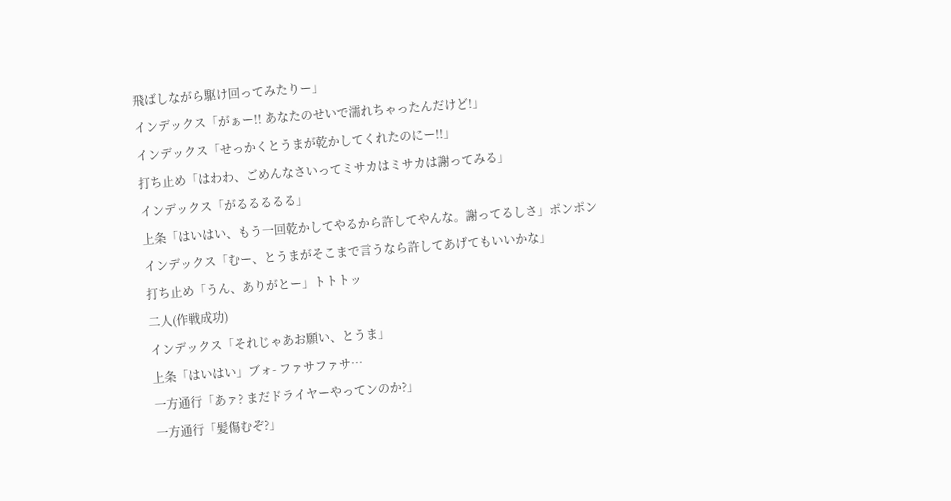飛ばしながら駆け回ってみたりー」
インデックス「がぁー!! あなたのせいで濡れちゃったんだけど!」
インデックス「せっかくとうまが乾かしてくれたのにー!!」
打ち止め「はわわ、ごめんなさいってミサカはミサカは謝ってみる」
インデックス「がるるるるる」
上条「はいはい、もう一回乾かしてやるから許してやんな。謝ってるしさ」ポンポン
インデックス「むー、とうまがそこまで言うなら許してあげてもいいかな」
打ち止め「うん、ありがとー」トトトッ
二人(作戦成功)
インデックス「それじゃあお願い、とうま」
上条「はいはい」ブォ- ファサファサ…
一方通行「あァ? まだドライヤーやってンのか?」
一方通行「髪傷むぞ?」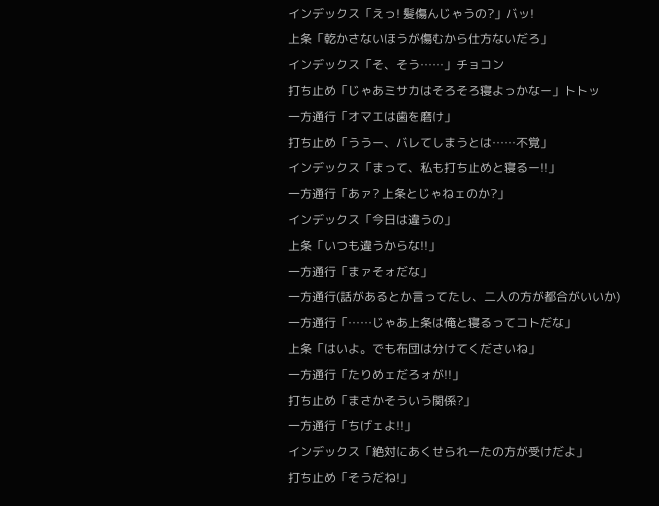インデックス「えっ! 髪傷んじゃうの?」バッ!
上条「乾かさないほうが傷むから仕方ないだろ」
インデックス「そ、そう……」チョコン
打ち止め「じゃあミサカはそろそろ寝よっかなー」トトッ
一方通行「オマエは歯を磨け」
打ち止め「ううー、バレてしまうとは……不覚」
インデックス「まって、私も打ち止めと寝るー!!」
一方通行「あァ? 上条とじゃねェのか?」
インデックス「今日は違うの」
上条「いつも違うからな!!」
一方通行「まァそォだな」
一方通行(話があるとか言ってたし、二人の方が都合がいいか)
一方通行「……じゃあ上条は俺と寝るってコトだな」
上条「はいよ。でも布団は分けてくださいね」
一方通行「たりめェだろォが!!」
打ち止め「まさかそういう関係?」
一方通行「ちげェよ!!」
インデックス「絶対にあくせられーたの方が受けだよ」
打ち止め「そうだね!」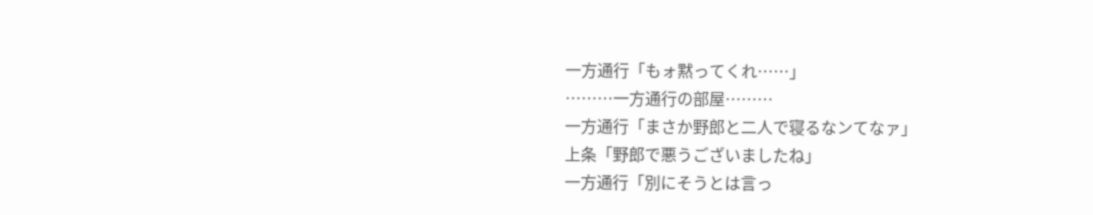一方通行「もォ黙ってくれ……」
………一方通行の部屋………
一方通行「まさか野郎と二人で寝るなンてなァ」
上条「野郎で悪うございましたね」
一方通行「別にそうとは言っ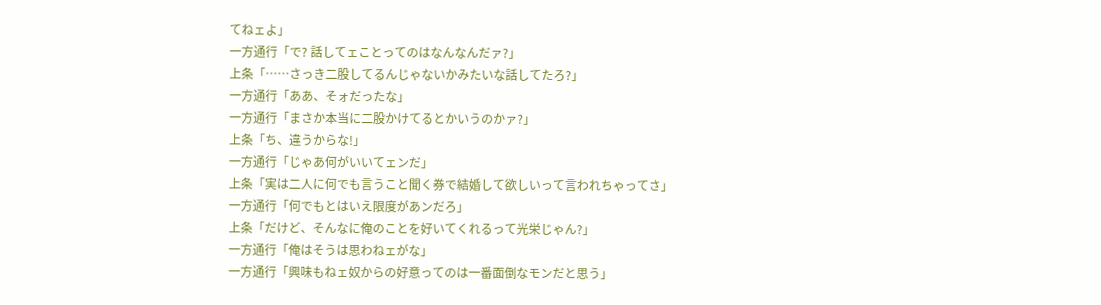てねェよ」
一方通行「で? 話してェことってのはなんなんだァ?」
上条「……さっき二股してるんじゃないかみたいな話してたろ?」
一方通行「ああ、そォだったな」
一方通行「まさか本当に二股かけてるとかいうのかァ?」
上条「ち、違うからな!」
一方通行「じゃあ何がいいてェンだ」
上条「実は二人に何でも言うこと聞く券で結婚して欲しいって言われちゃってさ」
一方通行「何でもとはいえ限度があンだろ」
上条「だけど、そんなに俺のことを好いてくれるって光栄じゃん?」
一方通行「俺はそうは思わねェがな」
一方通行「興味もねェ奴からの好意ってのは一番面倒なモンだと思う」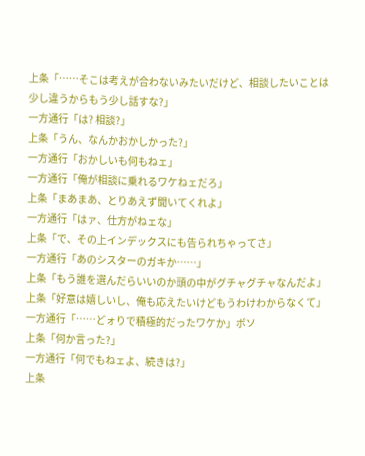上条「……そこは考えが合わないみたいだけど、相談したいことは少し違うからもう少し話すな?」
一方通行「は? 相談?」
上条「うん、なんかおかしかった?」
一方通行「おかしいも何もねェ」
一方通行「俺が相談に乗れるワケねェだろ」
上条「まあまあ、とりあえず聞いてくれよ」
一方通行「はァ、仕方がねェな」
上条「で、その上インデックスにも告られちゃってさ」
一方通行「あのシスターのガキか……」
上条「もう誰を選んだらいいのか頭の中がグチャグチャなんだよ」
上条「好意は嬉しいし、俺も応えたいけどもうわけわからなくて」
一方通行「……どォりで積極的だったワケか」ボソ
上条「何か言った?」
一方通行「何でもねェよ、続きは?」
上条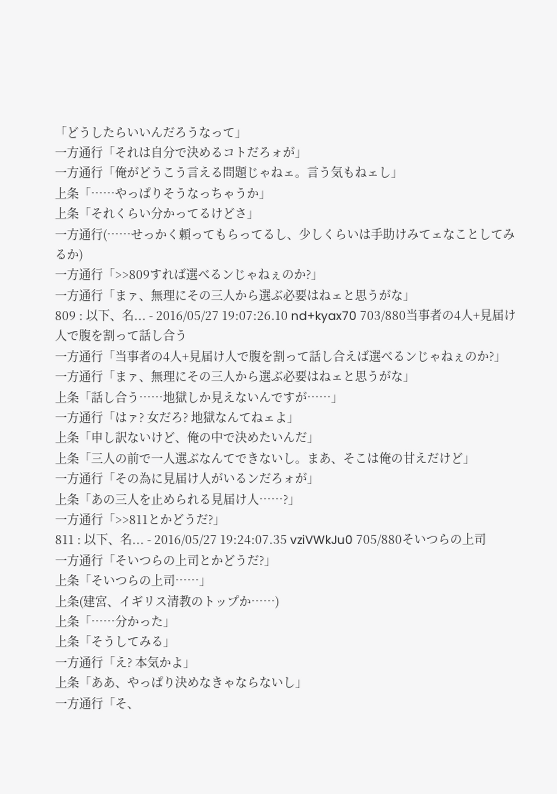「どうしたらいいんだろうなって」
一方通行「それは自分で決めるコトだろォが」
一方通行「俺がどうこう言える問題じゃねェ。言う気もねェし」
上条「……やっぱりそうなっちゃうか」
上条「それくらい分かってるけどさ」
一方通行(……せっかく頼ってもらってるし、少しくらいは手助けみてェなことしてみるか)
一方通行「>>809すれば選べるンじゃねぇのか?」
一方通行「まァ、無理にその三人から選ぶ必要はねェと思うがな」
809 : 以下、名... - 2016/05/27 19:07:26.10 nd+kyax70 703/880当事者の4人+見届け人で腹を割って話し合う
一方通行「当事者の4人+見届け人で腹を割って話し合えば選べるンじゃねぇのか?」
一方通行「まァ、無理にその三人から選ぶ必要はねェと思うがな」
上条「話し合う……地獄しか見えないんですが……」
一方通行「はァ? 女だろ? 地獄なんてねェよ」
上条「申し訳ないけど、俺の中で決めたいんだ」
上条「三人の前で一人選ぶなんてできないし。まあ、そこは俺の甘えだけど」
一方通行「その為に見届け人がいるンだろォが」
上条「あの三人を止められる見届け人……?」
一方通行「>>811とかどうだ?」
811 : 以下、名... - 2016/05/27 19:24:07.35 vziVWkJu0 705/880そいつらの上司
一方通行「そいつらの上司とかどうだ?」
上条「そいつらの上司……」
上条(建宮、イギリス清教のトップか……)
上条「……分かった」
上条「そうしてみる」
一方通行「え? 本気かよ」
上条「ああ、やっぱり決めなきゃならないし」
一方通行「そ、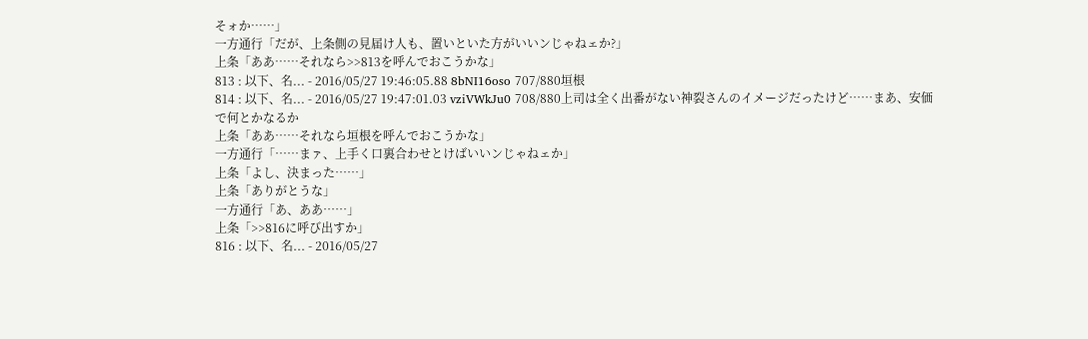そォか……」
一方通行「だが、上条側の見届け人も、置いといた方がいいンじゃねェか?」
上条「ああ……それなら>>813を呼んでおこうかな」
813 : 以下、名... - 2016/05/27 19:46:05.88 8bNI16oso 707/880垣根
814 : 以下、名... - 2016/05/27 19:47:01.03 vziVWkJu0 708/880上司は全く出番がない神裂さんのイメージだったけど……まあ、安価で何とかなるか
上条「ああ……それなら垣根を呼んでおこうかな」
一方通行「……まァ、上手く口裏合わせとけばいいンじゃねェか」
上条「よし、決まった……」
上条「ありがとうな」
一方通行「あ、ああ……」
上条「>>816に呼び出すか」
816 : 以下、名... - 2016/05/27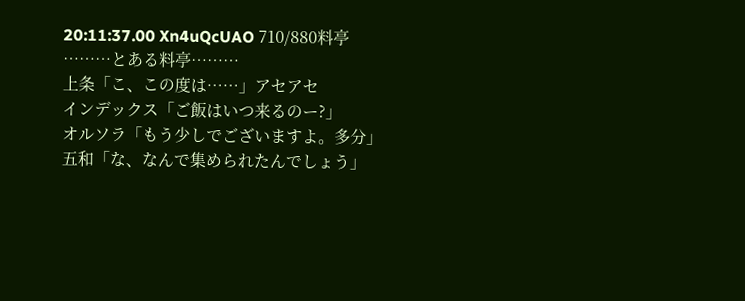20:11:37.00 Xn4uQcUAO 710/880料亭
………とある料亭………
上条「こ、この度は……」アセアセ
インデックス「ご飯はいつ来るのー?」
オルソラ「もう少しでございますよ。多分」
五和「な、なんで集められたんでしょう」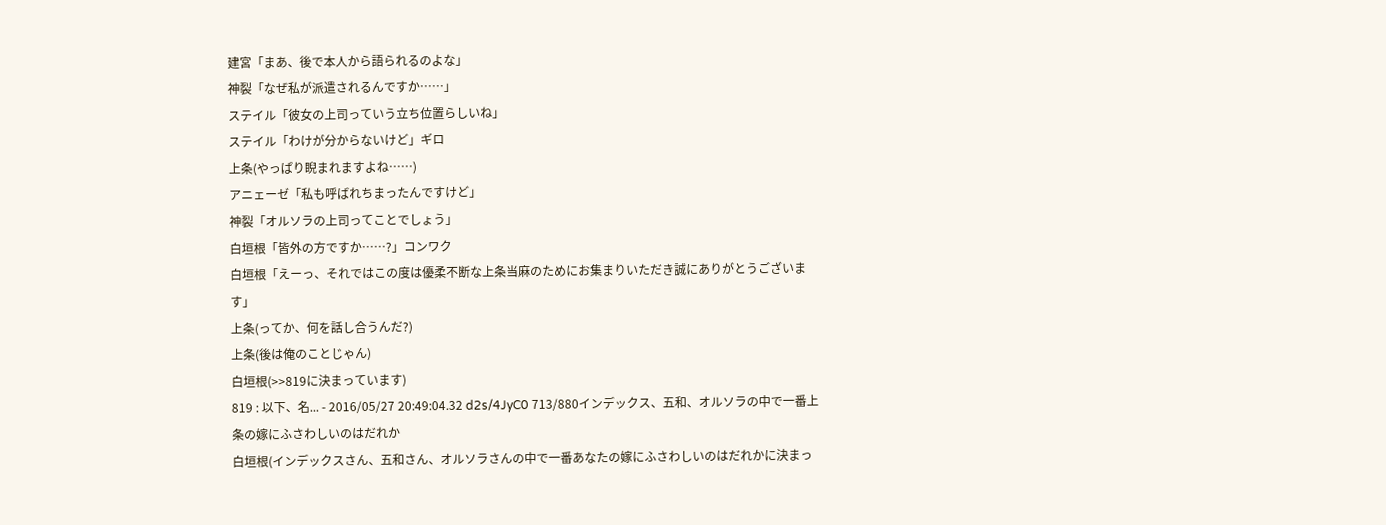建宮「まあ、後で本人から語られるのよな」
神裂「なぜ私が派遣されるんですか……」
ステイル「彼女の上司っていう立ち位置らしいね」
ステイル「わけが分からないけど」ギロ
上条(やっぱり睨まれますよね……)
アニェーゼ「私も呼ばれちまったんですけど」
神裂「オルソラの上司ってことでしょう」
白垣根「皆外の方ですか……?」コンワク
白垣根「えーっ、それではこの度は優柔不断な上条当麻のためにお集まりいただき誠にありがとうございます」
上条(ってか、何を話し合うんだ?)
上条(後は俺のことじゃん)
白垣根(>>819に決まっています)
819 : 以下、名... - 2016/05/27 20:49:04.32 d2s/4JyC0 713/880インデックス、五和、オルソラの中で一番上条の嫁にふさわしいのはだれか
白垣根(インデックスさん、五和さん、オルソラさんの中で一番あなたの嫁にふさわしいのはだれかに決まっ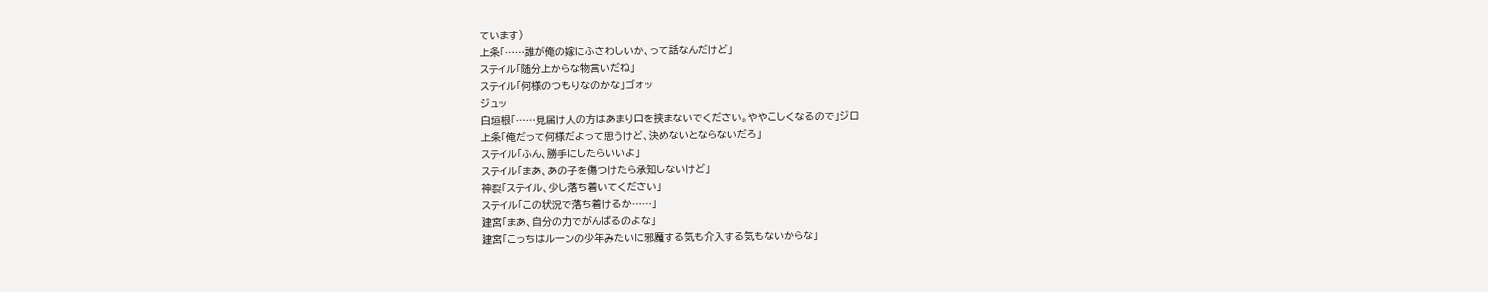ています)
上条「……誰が俺の嫁にふさわしいか、って話なんだけど」
ステイル「随分上からな物言いだね」
ステイル「何様のつもりなのかな」ゴォッ
ジュッ
白垣根「……見届け人の方はあまり口を挟まないでください。ややこしくなるので」ジロ
上条「俺だって何様だよって思うけど、決めないとならないだろ」
ステイル「ふん、勝手にしたらいいよ」
ステイル「まあ、あの子を傷つけたら承知しないけど」
神裂「ステイル、少し落ち着いてください」
ステイル「この状況で落ち着けるか……」
建宮「まあ、自分の力でがんばるのよな」
建宮「こっちはルーンの少年みたいに邪魔する気も介入する気もないからな」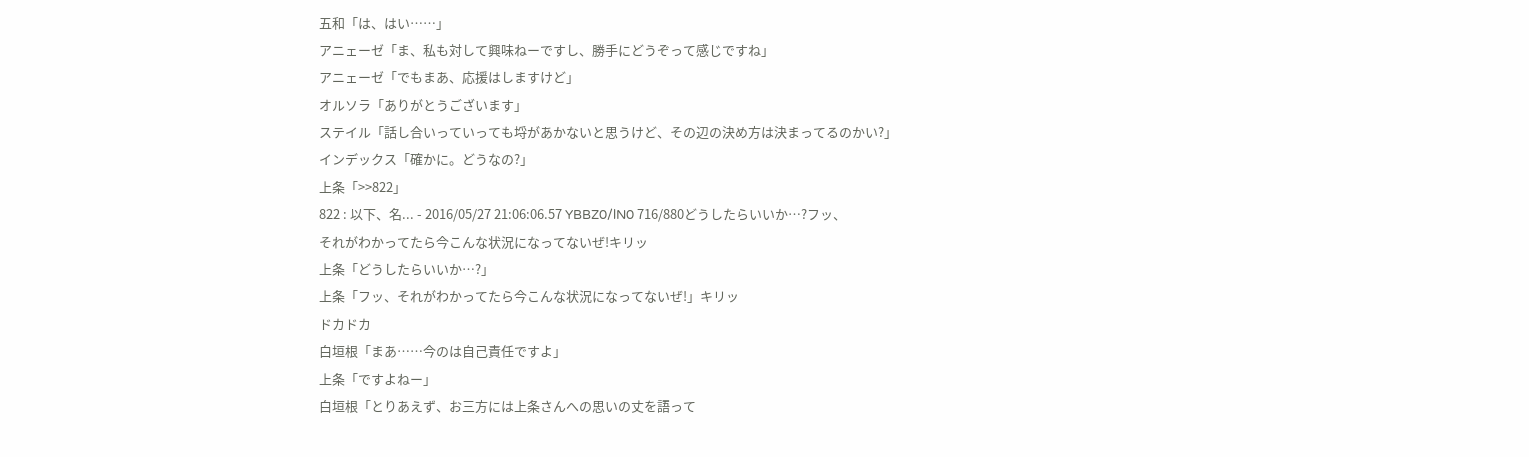五和「は、はい……」
アニェーゼ「ま、私も対して興味ねーですし、勝手にどうぞって感じですね」
アニェーゼ「でもまあ、応援はしますけど」
オルソラ「ありがとうございます」
ステイル「話し合いっていっても埒があかないと思うけど、その辺の決め方は決まってるのかい?」
インデックス「確かに。どうなの?」
上条「>>822」
822 : 以下、名... - 2016/05/27 21:06:06.57 YBBZ0/lN0 716/880どうしたらいいか…?フッ、
それがわかってたら今こんな状況になってないぜ!キリッ
上条「どうしたらいいか…?」
上条「フッ、それがわかってたら今こんな状況になってないぜ!」キリッ
ドカドカ
白垣根「まあ……今のは自己責任ですよ」
上条「ですよねー」
白垣根「とりあえず、お三方には上条さんへの思いの丈を語って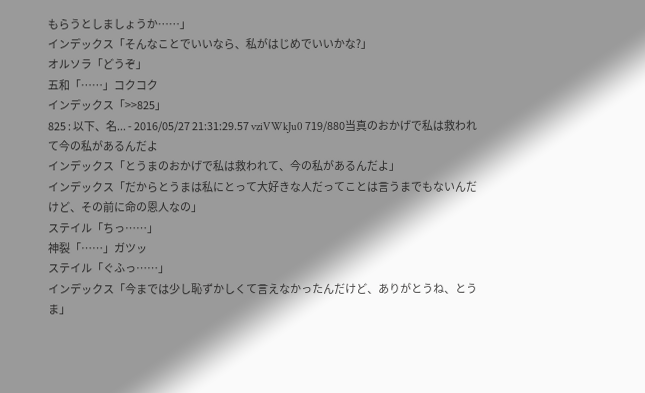もらうとしましょうか……」
インデックス「そんなことでいいなら、私がはじめでいいかな?」
オルソラ「どうぞ」
五和「……」コクコク
インデックス「>>825」
825 : 以下、名... - 2016/05/27 21:31:29.57 vziVWkJu0 719/880当真のおかげで私は救われて今の私があるんだよ
インデックス「とうまのおかげで私は救われて、今の私があるんだよ」
インデックス「だからとうまは私にとって大好きな人だってことは言うまでもないんだけど、その前に命の恩人なの」
ステイル「ちっ……」
神裂「……」ガツッ
ステイル「ぐふっ……」
インデックス「今までは少し恥ずかしくて言えなかったんだけど、ありがとうね、とうま」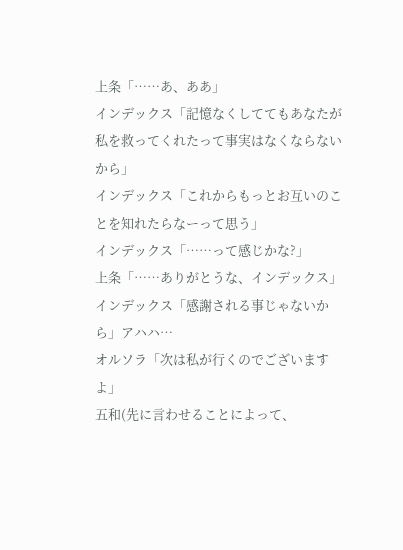上条「……あ、ああ」
インデックス「記憶なくしててもあなたが私を救ってくれたって事実はなくならないから」
インデックス「これからもっとお互いのことを知れたらなーって思う」
インデックス「……って感じかな?」
上条「……ありがとうな、インデックス」
インデックス「感謝される事じゃないから」アハハ…
オルソラ「次は私が行くのでございますよ」
五和(先に言わせることによって、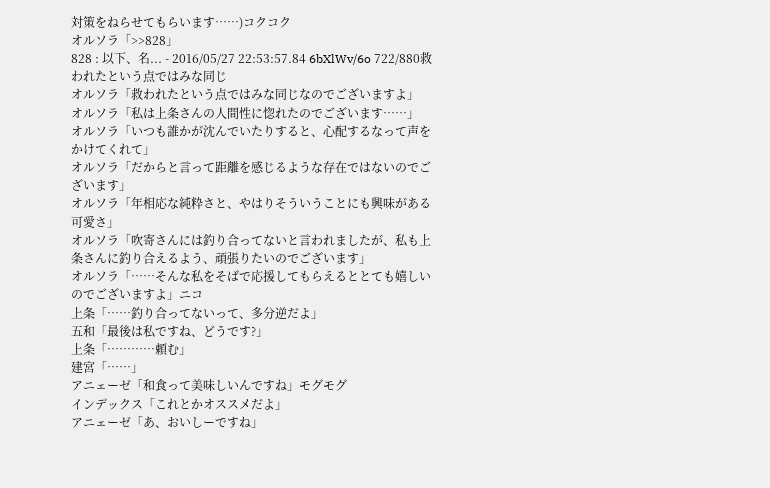対策をねらせてもらいます……)コクコク
オルソラ「>>828」
828 : 以下、名... - 2016/05/27 22:53:57.84 6bXlWv/6o 722/880救われたという点ではみな同じ
オルソラ「救われたという点ではみな同じなのでございますよ」
オルソラ「私は上条さんの人間性に惚れたのでございます……」
オルソラ「いつも誰かが沈んでいたりすると、心配するなって声をかけてくれて」
オルソラ「だからと言って距離を感じるような存在ではないのでございます」
オルソラ「年相応な純粋さと、やはりそういうことにも興味がある可愛さ」
オルソラ「吹寄さんには釣り合ってないと言われましたが、私も上条さんに釣り合えるよう、頑張りたいのでございます」
オルソラ「……そんな私をそばで応援してもらえるととても嬉しいのでございますよ」ニコ
上条「……釣り合ってないって、多分逆だよ」
五和「最後は私ですね、どうです?」
上条「…………頼む」
建宮「……」
アニェーゼ「和食って美味しいんですね」モグモグ
インデックス「これとかオススメだよ」
アニェーゼ「あ、おいしーですね」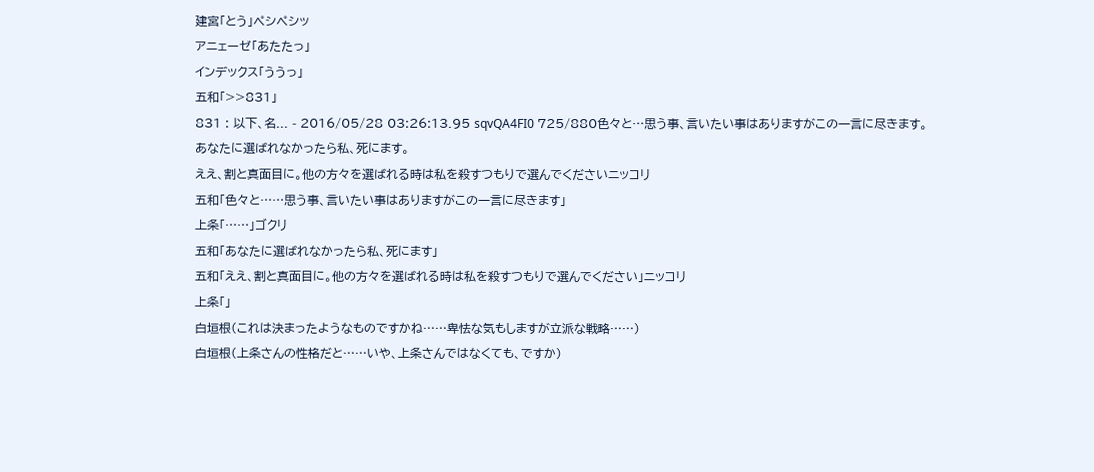建宮「とう」ペシペシッ
アニェーゼ「あたたっ」
インデックス「ううっ」
五和「>>831」
831 : 以下、名... - 2016/05/28 03:26:13.95 sqvQA4FI0 725/880色々と…思う事、言いたい事はありますがこの一言に尽きます。
あなたに選ばれなかったら私、死にます。
ええ、割と真面目に。他の方々を選ばれる時は私を殺すつもりで選んでくださいニッコリ
五和「色々と……思う事、言いたい事はありますがこの一言に尽きます」
上条「……」ゴクリ
五和「あなたに選ばれなかったら私、死にます」
五和「ええ、割と真面目に。他の方々を選ばれる時は私を殺すつもりで選んでください」ニッコリ
上条「」
白垣根(これは決まったようなものですかね……卑怯な気もしますが立派な戦略……)
白垣根(上条さんの性格だと……いや、上条さんではなくても、ですか)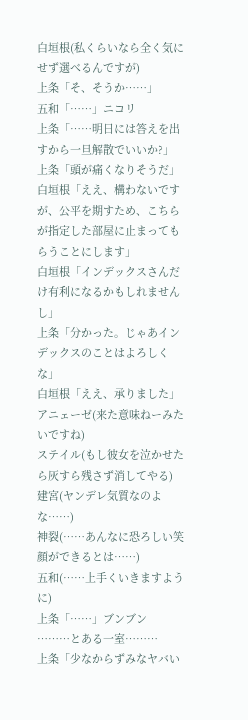白垣根(私くらいなら全く気にせず選べるんですが)
上条「そ、そうか……」
五和「……」ニコリ
上条「……明日には答えを出すから一旦解散でいいか?」
上条「頭が痛くなりそうだ」
白垣根「ええ、構わないですが、公平を期すため、こちらが指定した部屋に止まってもらうことにします」
白垣根「インデックスさんだけ有利になるかもしれませんし」
上条「分かった。じゃあインデックスのことはよろしくな」
白垣根「ええ、承りました」
アニェーゼ(来た意味ねーみたいですね)
ステイル(もし彼女を泣かせたら灰すら残さず消してやる)
建宮(ヤンデレ気質なのよな……)
神裂(……あんなに恐ろしい笑顔ができるとは……)
五和(……上手くいきますように)
上条「……」ブンブン
………とある一室………
上条「少なからずみなヤバい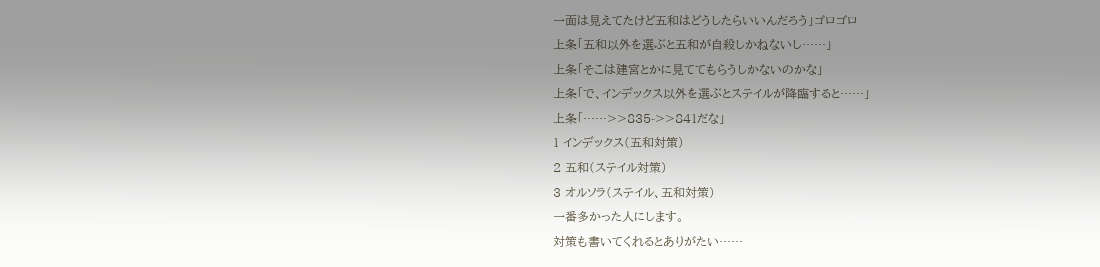一面は見えてたけど五和はどうしたらいいんだろう」ゴロゴロ
上条「五和以外を選ぶと五和が自殺しかねないし……」
上条「そこは建宮とかに見ててもらうしかないのかな」
上条「で、インデックス以外を選ぶとステイルが降臨すると……」
上条「……>>835->>841だな」
1 インデックス(五和対策)
2 五和(ステイル対策)
3 オルソラ(ステイル、五和対策)
一番多かった人にします。
対策も書いてくれるとありがたい……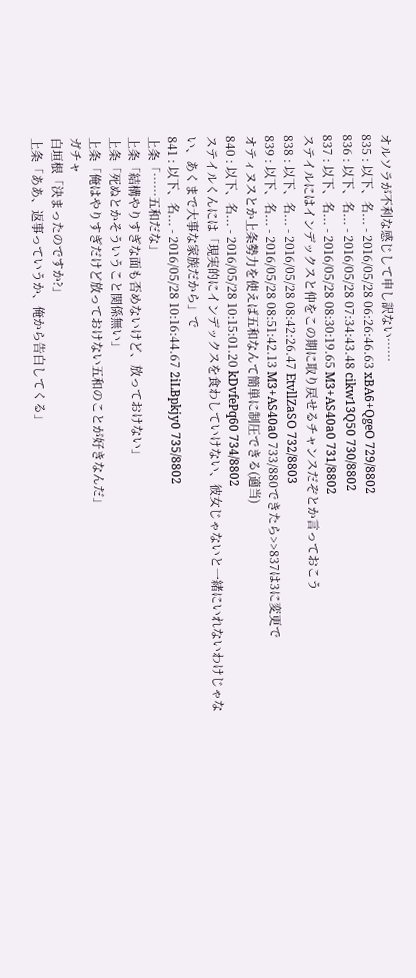オルソラが不利な感じして申し訳ない……
835 : 以下、名... - 2016/05/28 06:26:46.63 xBA6+QgeO 729/8802
836 : 以下、名... - 2016/05/28 07:34:43.48 cikw13Q50 730/8802
837 : 以下、名... - 2016/05/28 08:30:19.65 M3+AS40a0 731/8802
ステイルにはインデックスと仲をこの期に取り戻せるチャンスだぞとか言っておこう
838 : 以下、名... - 2016/05/28 08:42:26.47 EtvllZaSO 732/8803
839 : 以下、名... - 2016/05/28 08:51:42.13 M3+AS40a0 733/880できたら>>837は3に変更で
オティヌスとか上条勢力を使えば五和なんて簡単に制圧できる(適当)
840 : 以下、名... - 2016/05/28 10:15:01.20 kDvfePq60 734/8802
ステイルくんには「現実的にインデックスを食わしていけない、彼女じゃないと一緒にいれないわけじゃない、あくまで大事な家族だから」で
841 : 以下、名... - 2016/05/28 10:16:44.67 2iLBpkjy0 735/8802
上条「……五和だな」
上条「結構やりすぎな面も否めないけど、放っておけない」
上条「死ぬとかそういうこと関係無い」
上条「俺はやりすぎだけど放っておけない五和のことが好きなんだ」
ガチャ
白垣根「決まったのですか?」
上条「ああ、返事っていうか、俺から告白してくる」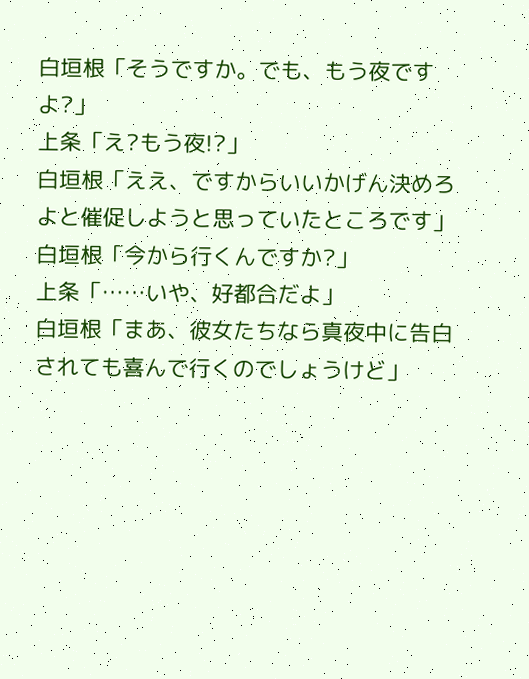白垣根「そうですか。でも、もう夜ですよ?」
上条「え?もう夜!?」
白垣根「ええ、ですからいいかげん決めろよと催促しようと思っていたところです」
白垣根「今から行くんですか?」
上条「……いや、好都合だよ」
白垣根「まあ、彼女たちなら真夜中に告白されても喜んで行くのでしょうけど」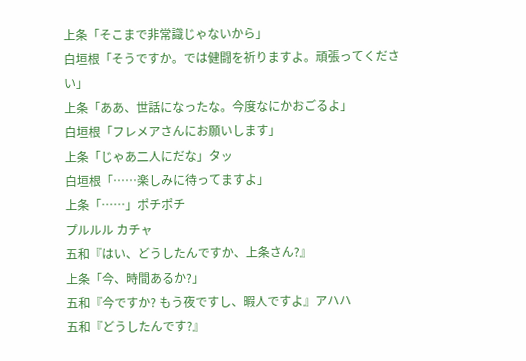上条「そこまで非常識じゃないから」
白垣根「そうですか。では健闘を祈りますよ。頑張ってください」
上条「ああ、世話になったな。今度なにかおごるよ」
白垣根「フレメアさんにお願いします」
上条「じゃあ二人にだな」タッ
白垣根「……楽しみに待ってますよ」
上条「……」ポチポチ
プルルル カチャ
五和『はい、どうしたんですか、上条さん?』
上条「今、時間あるか?」
五和『今ですか? もう夜ですし、暇人ですよ』アハハ
五和『どうしたんです?』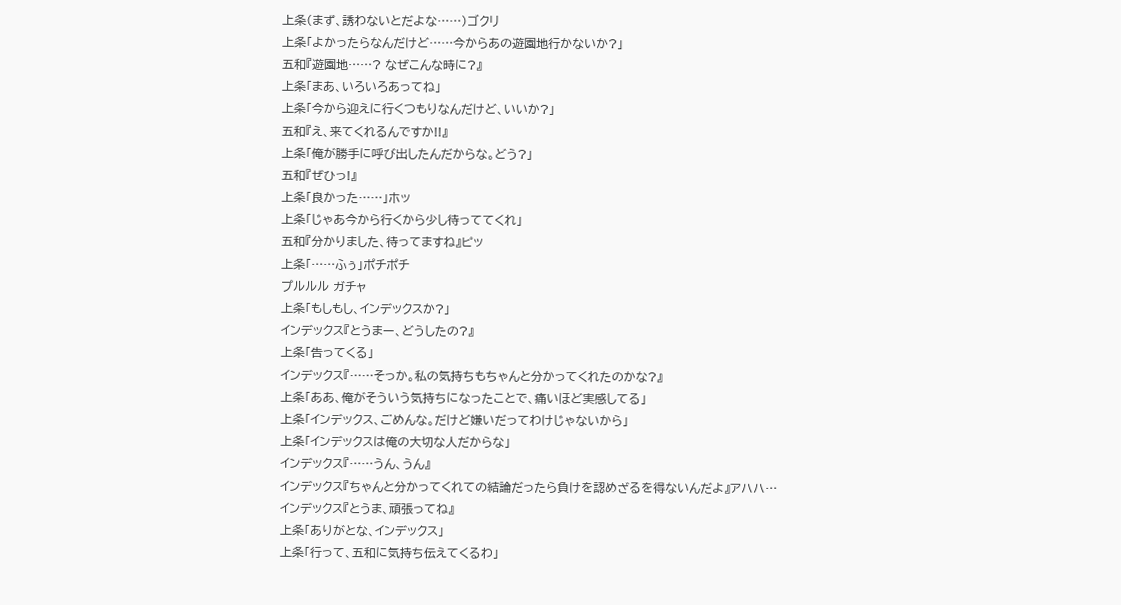上条(まず、誘わないとだよな……)ゴクリ
上条「よかったらなんだけど……今からあの遊園地行かないか?」
五和『遊園地……? なぜこんな時に?』
上条「まあ、いろいろあってね」
上条「今から迎えに行くつもりなんだけど、いいか?」
五和『え、来てくれるんですか!!』
上条「俺が勝手に呼び出したんだからな。どう?」
五和『ぜひっ!』
上条「良かった……」ホッ
上条「じゃあ今から行くから少し待っててくれ」
五和『分かりました、待ってますね』ピッ
上条「……ふぅ」ポチポチ
プルルル ガチャ
上条「もしもし、インデックスか?」
インデックス『とうまー、どうしたの?』
上条「告ってくる」
インデックス『……そっか。私の気持ちもちゃんと分かってくれたのかな?』
上条「ああ、俺がそういう気持ちになったことで、痛いほど実感してる」
上条「インデックス、ごめんな。だけど嫌いだってわけじゃないから」
上条「インデックスは俺の大切な人だからな」
インデックス『……うん、うん』
インデックス『ちゃんと分かってくれての結論だったら負けを認めざるを得ないんだよ』アハハ…
インデックス『とうま、頑張ってね』
上条「ありがとな、インデックス」
上条「行って、五和に気持ち伝えてくるわ」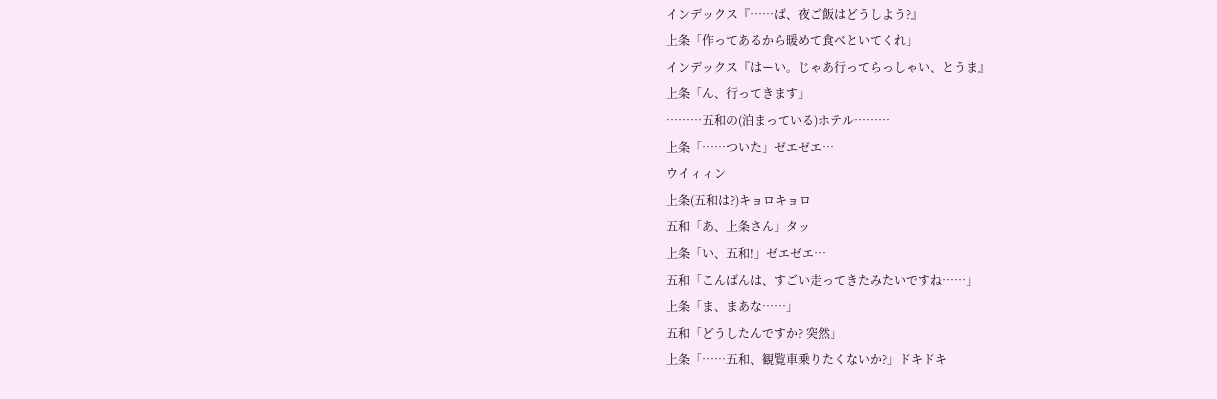インデックス『……ば、夜ご飯はどうしよう?』
上条「作ってあるから暖めて食べといてくれ」
インデックス『はーい。じゃあ行ってらっしゃい、とうま』
上条「ん、行ってきます」
………五和の(泊まっている)ホテル………
上条「……ついた」ゼエゼエ…
ウイィィン
上条(五和は?)キョロキョロ
五和「あ、上条さん」タッ
上条「い、五和!」ゼエゼエ…
五和「こんばんは、すごい走ってきたみたいですね……」
上条「ま、まあな……」
五和「どうしたんですか? 突然」
上条「……五和、観覧車乗りたくないか?」ドキドキ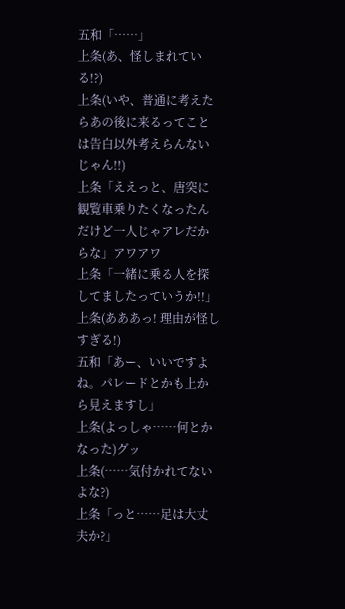五和「……」
上条(あ、怪しまれている!?)
上条(いや、普通に考えたらあの後に来るってことは告白以外考えらんないじゃん!!)
上条「ええっと、唐突に観覧車乗りたくなったんだけど一人じゃアレだからな」アワアワ
上条「一緒に乗る人を探してましたっていうか!!」
上条(あああっ! 理由が怪しすぎる!)
五和「あー、いいですよね。パレードとかも上から見えますし」
上条(よっしゃ……何とかなった)グッ
上条(……気付かれてないよな?)
上条「っと……足は大丈夫か?」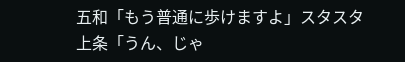五和「もう普通に歩けますよ」スタスタ
上条「うん、じゃ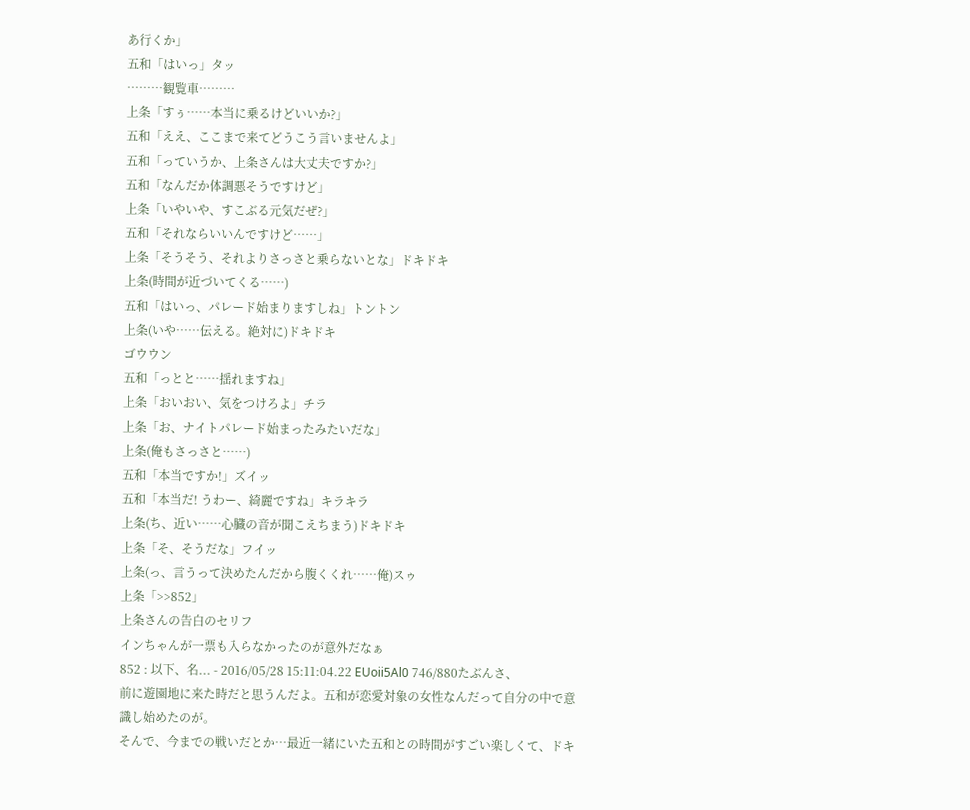あ行くか」
五和「はいっ」タッ
………観覧車………
上条「すぅ……本当に乗るけどいいか?」
五和「ええ、ここまで来てどうこう言いませんよ」
五和「っていうか、上条さんは大丈夫ですか?」
五和「なんだか体調悪そうですけど」
上条「いやいや、すこぶる元気だぜ?」
五和「それならいいんですけど……」
上条「そうそう、それよりさっさと乗らないとな」ドキドキ
上条(時間が近づいてくる……)
五和「はいっ、パレード始まりますしね」トントン
上条(いや……伝える。絶対に)ドキドキ
ゴウウン
五和「っとと……揺れますね」
上条「おいおい、気をつけろよ」チラ
上条「お、ナイトパレード始まったみたいだな」
上条(俺もさっさと……)
五和「本当ですか!」ズイッ
五和「本当だ! うわー、綺麗ですね」キラキラ
上条(ち、近い……心臓の音が聞こえちまう)ドキドキ
上条「そ、そうだな」フイッ
上条(っ、言うって決めたんだから腹くくれ……俺)スゥ
上条「>>852」
上条さんの告白のセリフ
インちゃんが一票も入らなかったのが意外だなぁ
852 : 以下、名... - 2016/05/28 15:11:04.22 EUoii5Al0 746/880たぶんさ、
前に遊園地に来た時だと思うんだよ。五和が恋愛対象の女性なんだって自分の中で意識し始めたのが。
そんで、今までの戦いだとか…最近一緒にいた五和との時間がすごい楽しくて、ドキ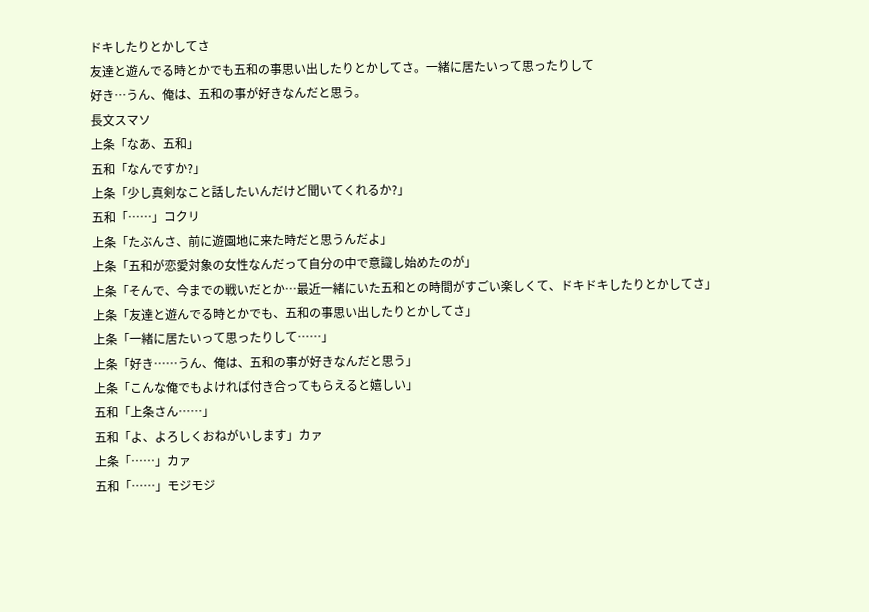ドキしたりとかしてさ
友達と遊んでる時とかでも五和の事思い出したりとかしてさ。一緒に居たいって思ったりして
好き…うん、俺は、五和の事が好きなんだと思う。
長文スマソ
上条「なあ、五和」
五和「なんですか?」
上条「少し真剣なこと話したいんだけど聞いてくれるか?」
五和「……」コクリ
上条「たぶんさ、前に遊園地に来た時だと思うんだよ」
上条「五和が恋愛対象の女性なんだって自分の中で意識し始めたのが」
上条「そんで、今までの戦いだとか…最近一緒にいた五和との時間がすごい楽しくて、ドキドキしたりとかしてさ」
上条「友達と遊んでる時とかでも、五和の事思い出したりとかしてさ」
上条「一緒に居たいって思ったりして……」
上条「好き……うん、俺は、五和の事が好きなんだと思う」
上条「こんな俺でもよければ付き合ってもらえると嬉しい」
五和「上条さん……」
五和「よ、よろしくおねがいします」カァ
上条「……」カァ
五和「……」モジモジ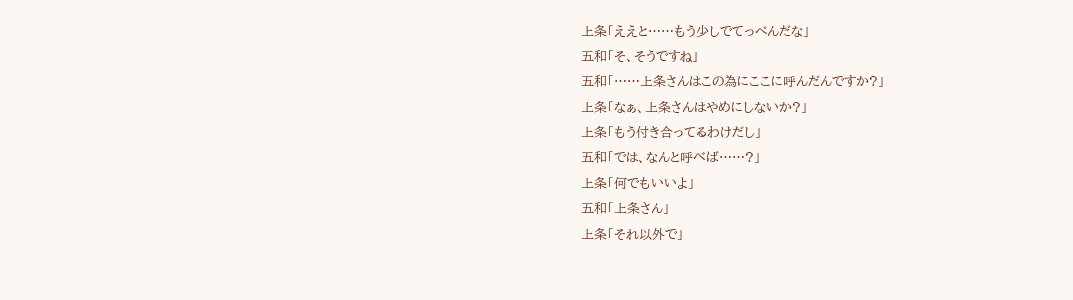上条「ええと……もう少しでてっぺんだな」
五和「そ、そうですね」
五和「……上条さんはこの為にここに呼んだんですか?」
上条「なぁ、上条さんはやめにしないか?」
上条「もう付き合ってるわけだし」
五和「では、なんと呼べば……?」
上条「何でもいいよ」
五和「上条さん」
上条「それ以外で」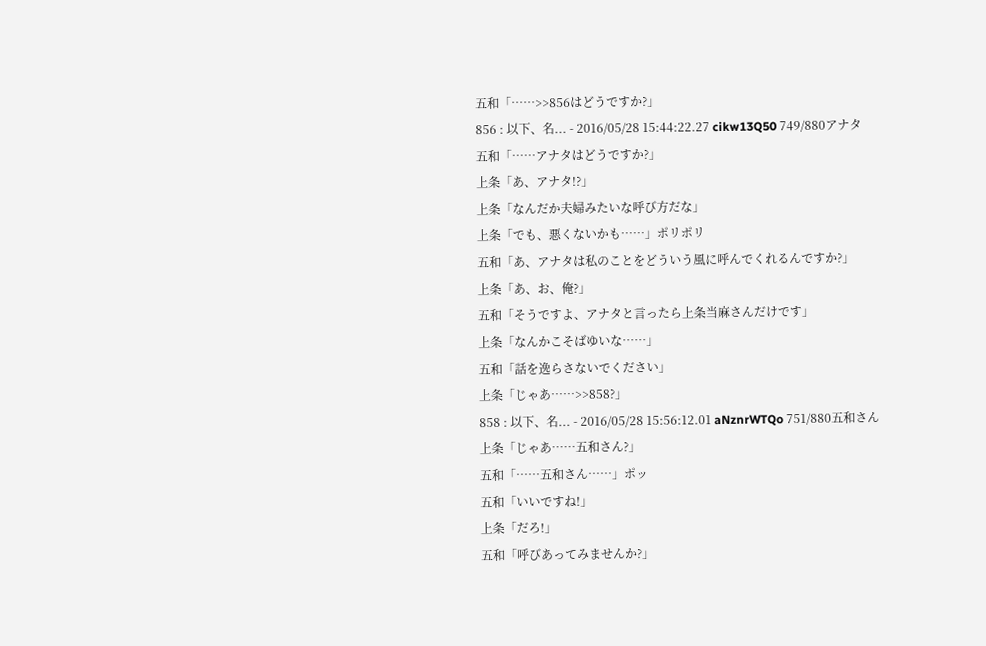五和「……>>856はどうですか?」
856 : 以下、名... - 2016/05/28 15:44:22.27 cikw13Q50 749/880アナタ
五和「……アナタはどうですか?」
上条「あ、アナタ!?」
上条「なんだか夫婦みたいな呼び方だな」
上条「でも、悪くないかも……」ポリポリ
五和「あ、アナタは私のことをどういう風に呼んでくれるんですか?」
上条「あ、お、俺?」
五和「そうですよ、アナタと言ったら上条当麻さんだけです」
上条「なんかこそばゆいな……」
五和「話を逸らさないでください」
上条「じゃあ……>>858?」
858 : 以下、名... - 2016/05/28 15:56:12.01 aNznrWTQo 751/880五和さん
上条「じゃあ……五和さん?」
五和「……五和さん……」ポッ
五和「いいですね!」
上条「だろ!」
五和「呼びあってみませんか?」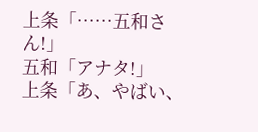上条「……五和さん!」
五和「アナタ!」
上条「あ、やばい、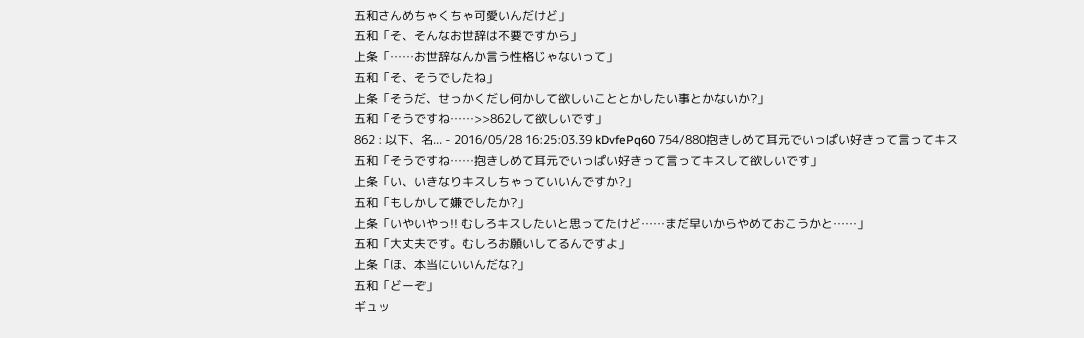五和さんめちゃくちゃ可愛いんだけど」
五和「そ、そんなお世辞は不要ですから」
上条「……お世辞なんか言う性格じゃないって」
五和「そ、そうでしたね」
上条「そうだ、せっかくだし何かして欲しいこととかしたい事とかないか?」
五和「そうですね……>>862して欲しいです」
862 : 以下、名... - 2016/05/28 16:25:03.39 kDvfePq60 754/880抱きしめて耳元でいっぱい好きって言ってキス
五和「そうですね……抱きしめて耳元でいっぱい好きって言ってキスして欲しいです」
上条「い、いきなりキスしちゃっていいんですか?」
五和「もしかして嫌でしたか?」
上条「いやいやっ!! むしろキスしたいと思ってたけど……まだ早いからやめておこうかと……」
五和「大丈夫です。むしろお願いしてるんですよ」
上条「ほ、本当にいいんだな?」
五和「どーぞ」
ギュッ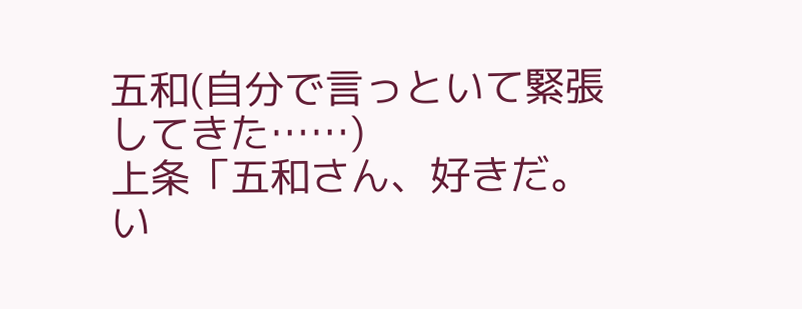五和(自分で言っといて緊張してきた……)
上条「五和さん、好きだ。い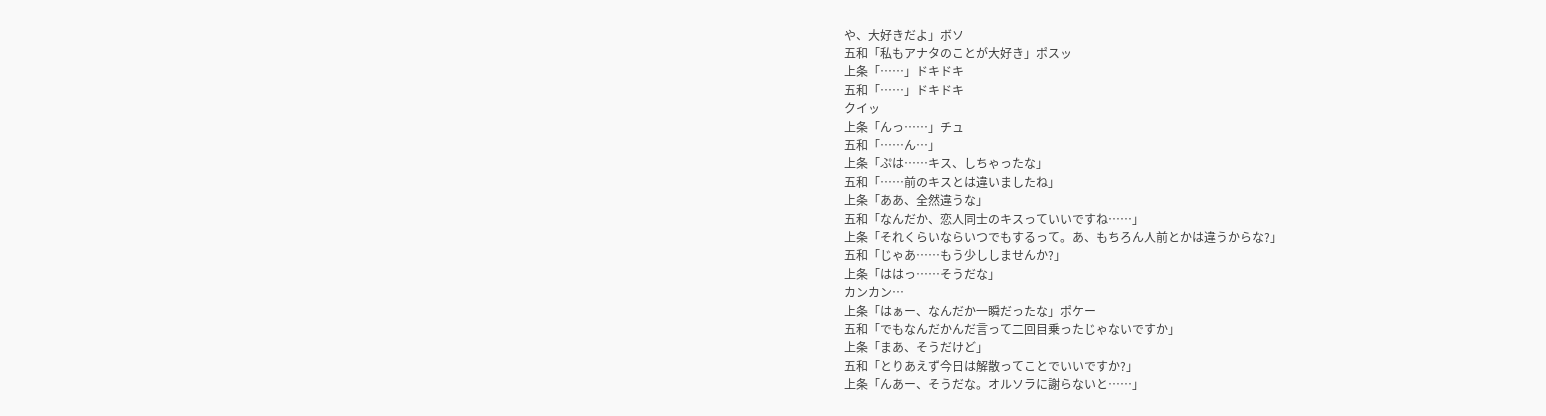や、大好きだよ」ボソ
五和「私もアナタのことが大好き」ポスッ
上条「……」ドキドキ
五和「……」ドキドキ
クイッ
上条「んっ……」チュ
五和「……ん…」
上条「ぷは……キス、しちゃったな」
五和「……前のキスとは違いましたね」
上条「ああ、全然違うな」
五和「なんだか、恋人同士のキスっていいですね……」
上条「それくらいならいつでもするって。あ、もちろん人前とかは違うからな?」
五和「じゃあ……もう少ししませんか?」
上条「ははっ……そうだな」
カンカン…
上条「はぁー、なんだか一瞬だったな」ポケー
五和「でもなんだかんだ言って二回目乗ったじゃないですか」
上条「まあ、そうだけど」
五和「とりあえず今日は解散ってことでいいですか?」
上条「んあー、そうだな。オルソラに謝らないと……」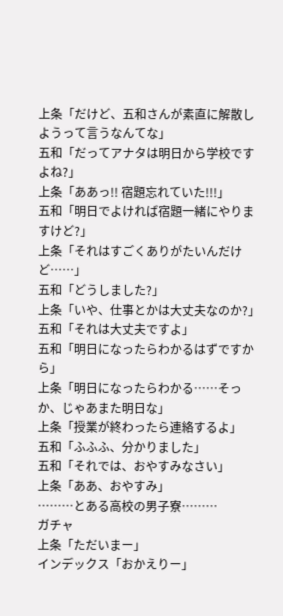上条「だけど、五和さんが素直に解散しようって言うなんてな」
五和「だってアナタは明日から学校ですよね?」
上条「ああっ!! 宿題忘れていた!!!」
五和「明日でよければ宿題一緒にやりますけど?」
上条「それはすごくありがたいんだけど……」
五和「どうしました?」
上条「いや、仕事とかは大丈夫なのか?」
五和「それは大丈夫ですよ」
五和「明日になったらわかるはずですから」
上条「明日になったらわかる……そっか、じゃあまた明日な」
上条「授業が終わったら連絡するよ」
五和「ふふふ、分かりました」
五和「それでは、おやすみなさい」
上条「ああ、おやすみ」
………とある高校の男子寮………
ガチャ
上条「ただいまー」
インデックス「おかえりー」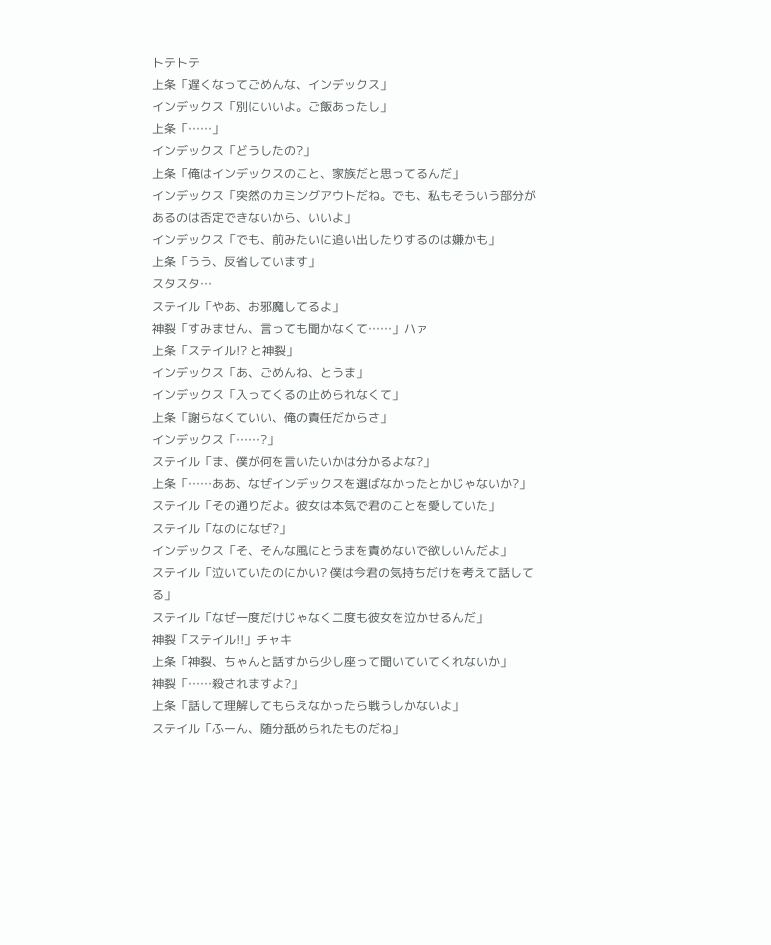トテトテ
上条「遅くなってごめんな、インデックス」
インデックス「別にいいよ。ご飯あったし」
上条「……」
インデックス「どうしたの?」
上条「俺はインデックスのこと、家族だと思ってるんだ」
インデックス「突然のカミングアウトだね。でも、私もそういう部分があるのは否定できないから、いいよ」
インデックス「でも、前みたいに追い出したりするのは嫌かも」
上条「うう、反省しています」
スタスタ…
ステイル「やあ、お邪魔してるよ」
神裂「すみません、言っても聞かなくて……」ハァ
上条「ステイル!? と神裂」
インデックス「あ、ごめんね、とうま」
インデックス「入ってくるの止められなくて」
上条「謝らなくていい、俺の責任だからさ」
インデックス「……?」
ステイル「ま、僕が何を言いたいかは分かるよな?」
上条「……ああ、なぜインデックスを選ばなかったとかじゃないか?」
ステイル「その通りだよ。彼女は本気で君のことを愛していた」
ステイル「なのになぜ?」
インデックス「そ、そんな風にとうまを責めないで欲しいんだよ」
ステイル「泣いていたのにかい? 僕は今君の気持ちだけを考えて話してる」
ステイル「なぜ一度だけじゃなく二度も彼女を泣かせるんだ」
神裂「ステイル!!」チャキ
上条「神裂、ちゃんと話すから少し座って聞いていてくれないか」
神裂「……殺されますよ?」
上条「話して理解してもらえなかったら戦うしかないよ」
ステイル「ふーん、随分舐められたものだね」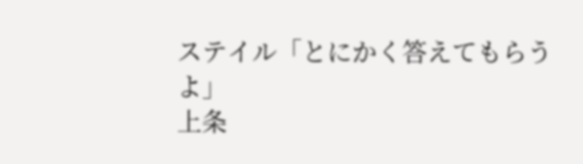ステイル「とにかく答えてもらうよ」
上条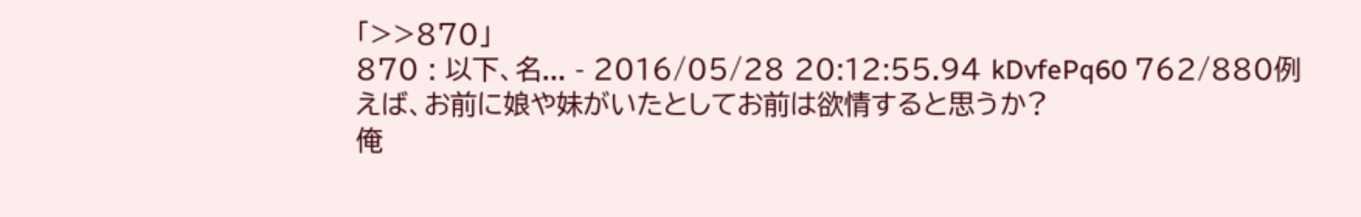「>>870」
870 : 以下、名... - 2016/05/28 20:12:55.94 kDvfePq60 762/880例えば、お前に娘や妹がいたとしてお前は欲情すると思うか?
俺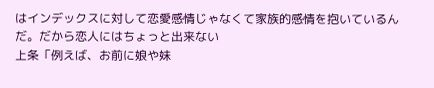はインデックスに対して恋愛感情じゃなくて家族的感情を抱いているんだ。だから恋人にはちょっと出来ない
上条「例えば、お前に娘や妹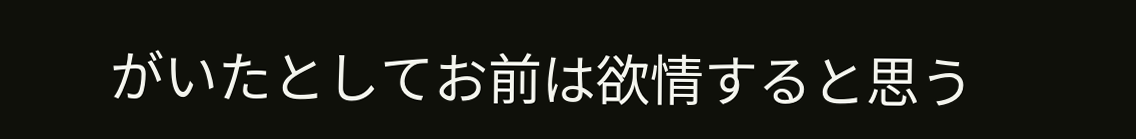がいたとしてお前は欲情すると思う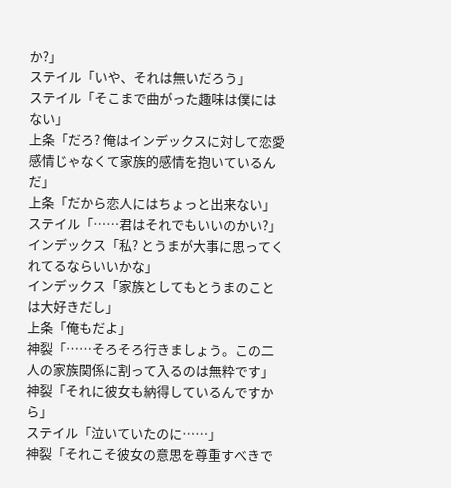か?」
ステイル「いや、それは無いだろう」
ステイル「そこまで曲がった趣味は僕にはない」
上条「だろ? 俺はインデックスに対して恋愛感情じゃなくて家族的感情を抱いているんだ」
上条「だから恋人にはちょっと出来ない」
ステイル「……君はそれでもいいのかい?」
インデックス「私? とうまが大事に思ってくれてるならいいかな」
インデックス「家族としてもとうまのことは大好きだし」
上条「俺もだよ」
神裂「……そろそろ行きましょう。この二人の家族関係に割って入るのは無粋です」
神裂「それに彼女も納得しているんですから」
ステイル「泣いていたのに……」
神裂「それこそ彼女の意思を尊重すべきで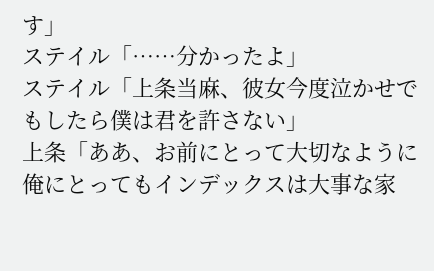す」
ステイル「……分かったよ」
ステイル「上条当麻、彼女今度泣かせでもしたら僕は君を許さない」
上条「ああ、お前にとって大切なように俺にとってもインデックスは大事な家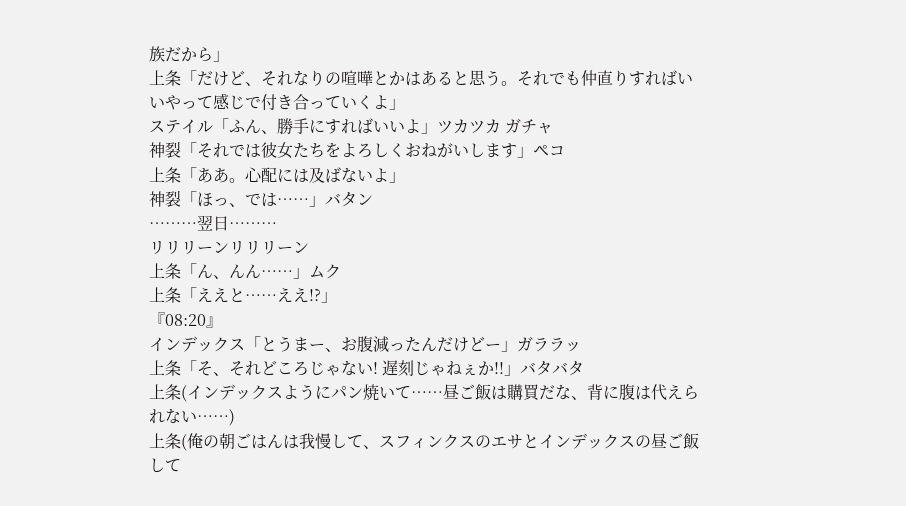族だから」
上条「だけど、それなりの喧嘩とかはあると思う。それでも仲直りすればいいやって感じで付き合っていくよ」
ステイル「ふん、勝手にすればいいよ」ツカツカ ガチャ
神裂「それでは彼女たちをよろしくおねがいします」ペコ
上条「ああ。心配には及ばないよ」
神裂「ほっ、では……」バタン
………翌日………
リリリーンリリリーン
上条「ん、んん……」ムク
上条「ええと……ええ!?」
『08:20』
インデックス「とうまー、お腹減ったんだけどー」ガララッ
上条「そ、それどころじゃない! 遅刻じゃねぇか!!」バタバタ
上条(インデックスようにパン焼いて……昼ご飯は購買だな、背に腹は代えられない……)
上条(俺の朝ごはんは我慢して、スフィンクスのエサとインデックスの昼ご飯して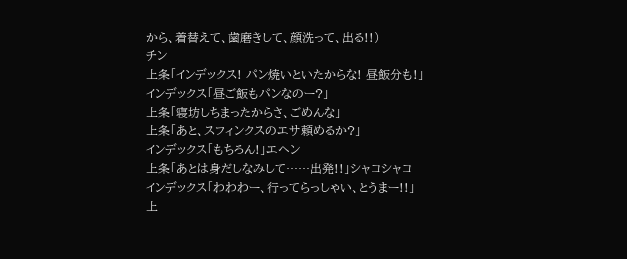から、着替えて、歯磨きして、顔洗って、出る!!)
チン
上条「インデックス! パン焼いといたからな! 昼飯分も!」
インデックス「昼ご飯もパンなのー?」
上条「寝坊しちまったからさ、ごめんな」
上条「あと、スフィンクスのエサ頼めるか?」
インデックス「もちろん!」エヘン
上条「あとは身だしなみして……出発!!」シャコシャコ
インデックス「わわわー、行ってらっしゃい、とうまー!!」
上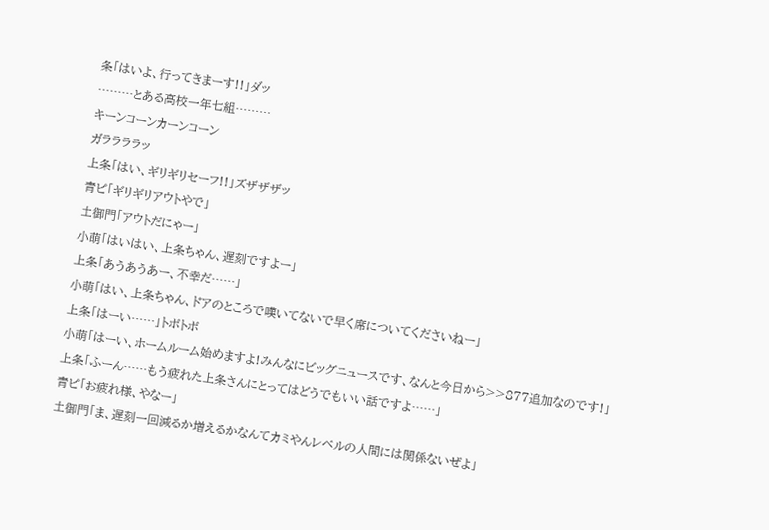条「はいよ、行ってきまーす!!」ダッ
………とある高校一年七組………
キーンコーンカーンコーン
ガララララッ
上条「はい、ギリギリセーフ!!」ズザザザッ
青ピ「ギリギリアウトやで」
土御門「アウトだにゃー」
小萌「はいはい、上条ちゃん、遅刻ですよー」
上条「あうあうあー、不幸だ……」
小萌「はい、上条ちゃん、ドアのところで嘆いてないで早く席についてくださいねー」
上条「はーい……」トボトボ
小萌「はーい、ホームルーム始めますよ!みんなにビッグニュースです、なんと今日から>>877追加なのです!」
上条「ふーん……もう疲れた上条さんにとってはどうでもいい話ですよ……」
青ピ「お疲れ様、やなー」
土御門「ま、遅刻一回減るか増えるかなんてカミやんレベルの人間には関係ないぜよ」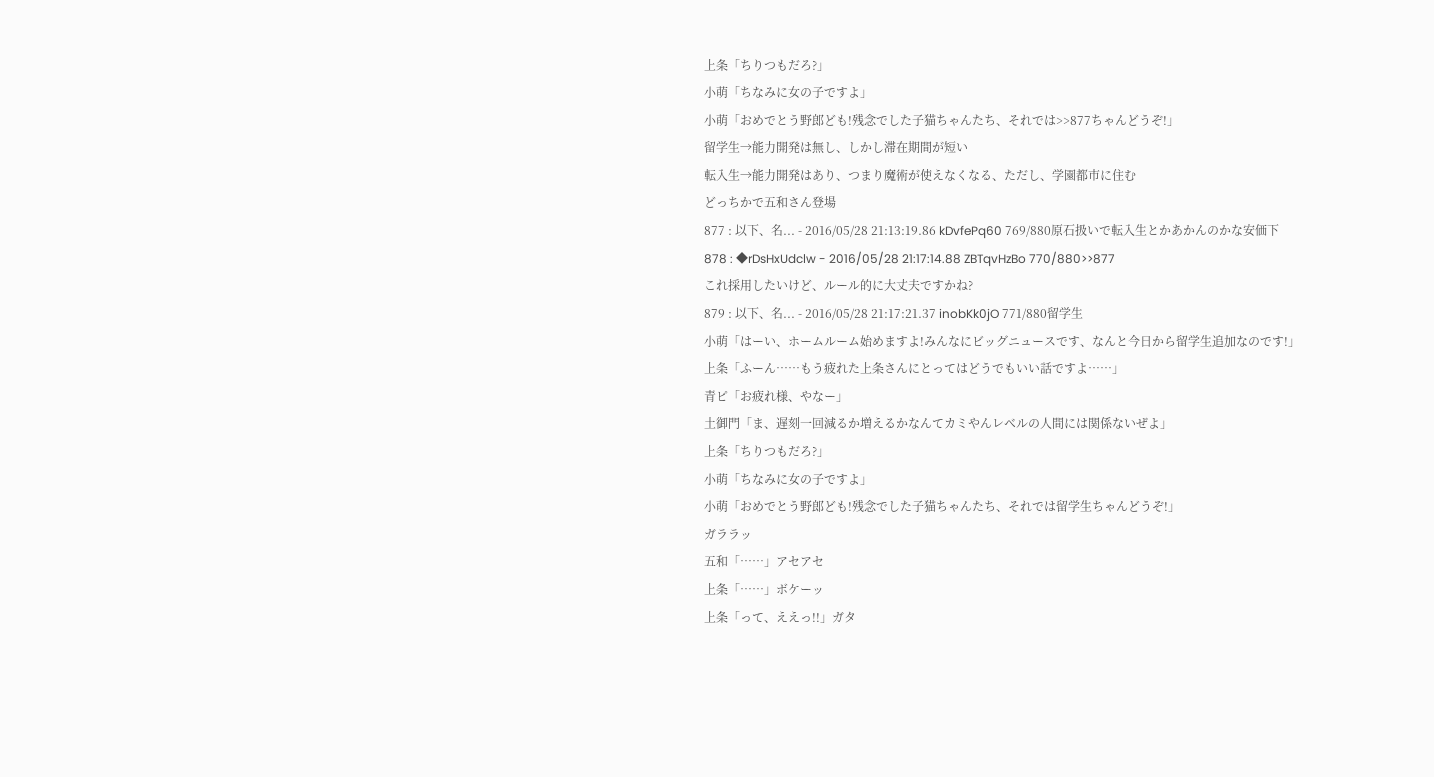上条「ちりつもだろ?」
小萌「ちなみに女の子ですよ」
小萌「おめでとう野郎ども!残念でした子猫ちゃんたち、それでは>>877ちゃんどうぞ!」
留学生→能力開発は無し、しかし滞在期間が短い
転入生→能力開発はあり、つまり魔術が使えなくなる、ただし、学園都市に住む
どっちかで五和さん登場
877 : 以下、名... - 2016/05/28 21:13:19.86 kDvfePq60 769/880原石扱いで転入生とかあかんのかな安価下
878 : ◆rDsHxUdclw - 2016/05/28 21:17:14.88 ZBTqvHzBo 770/880>>877
これ採用したいけど、ルール的に大丈夫ですかね?
879 : 以下、名... - 2016/05/28 21:17:21.37 inobKk0jO 771/880留学生
小萌「はーい、ホームルーム始めますよ!みんなにビッグニュースです、なんと今日から留学生追加なのです!」
上条「ふーん……もう疲れた上条さんにとってはどうでもいい話ですよ……」
青ピ「お疲れ様、やなー」
土御門「ま、遅刻一回減るか増えるかなんてカミやんレベルの人間には関係ないぜよ」
上条「ちりつもだろ?」
小萌「ちなみに女の子ですよ」
小萌「おめでとう野郎ども!残念でした子猫ちゃんたち、それでは留学生ちゃんどうぞ!」
ガララッ
五和「……」アセアセ
上条「……」ボケーッ
上条「って、ええっ!!」ガタ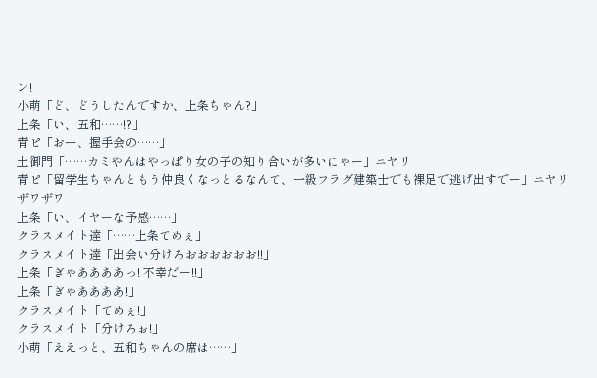ン!
小萌「ど、どうしたんですか、上条ちゃん?」
上条「い、五和……!?」
青ピ「おー、握手会の……」
土御門「……カミやんはやっぱり女の子の知り合いが多いにゃー」ニヤリ
青ピ「留学生ちゃんともう仲良くなっとるなんて、一級フラグ建築士でも裸足で逃げ出すでー」ニヤリ
ザワザワ
上条「い、イヤーな予感……」
クラスメイト達「……上条てめぇ」
クラスメイト達「出会い分けろおおおおおお!!」
上条「ぎゃああああっ! 不幸だー!!」
上条「ぎゃああああ!」
クラスメイト「てめぇ!」
クラスメイト「分けろぉ!」
小萌「ええっと、五和ちゃんの席は……」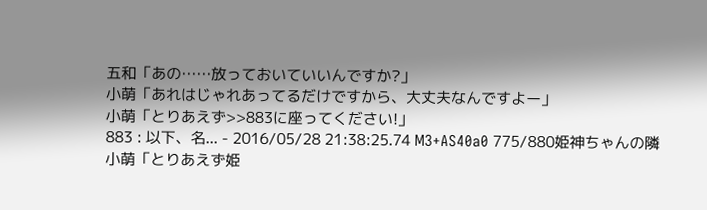五和「あの……放っておいていいんですか?」
小萌「あれはじゃれあってるだけですから、大丈夫なんですよー」
小萌「とりあえず>>883に座ってください!」
883 : 以下、名... - 2016/05/28 21:38:25.74 M3+AS40a0 775/880姫神ちゃんの隣
小萌「とりあえず姫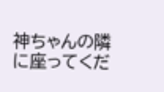神ちゃんの隣に座ってくだ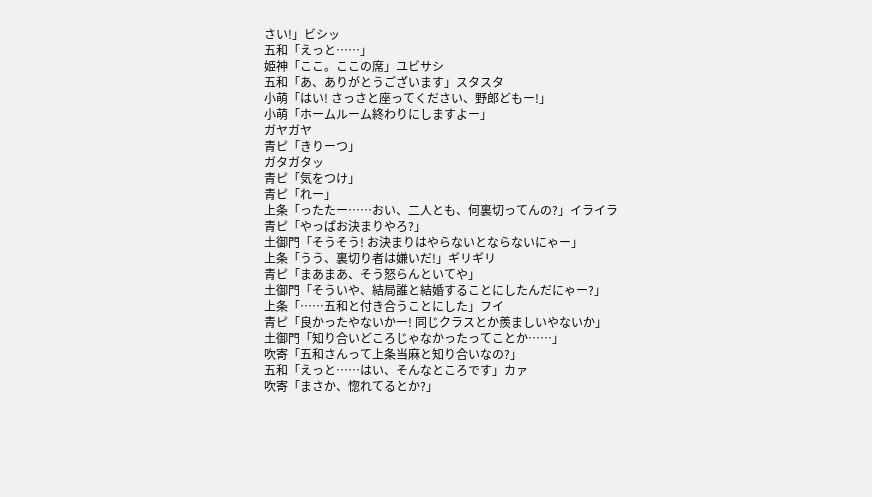さい!」ビシッ
五和「えっと……」
姫神「ここ。ここの席」ユビサシ
五和「あ、ありがとうございます」スタスタ
小萌「はい! さっさと座ってください、野郎どもー!」
小萌「ホームルーム終わりにしますよー」
ガヤガヤ
青ピ「きりーつ」
ガタガタッ
青ピ「気をつけ」
青ピ「れー」
上条「ったたー……おい、二人とも、何裏切ってんの?」イライラ
青ピ「やっぱお決まりやろ?」
土御門「そうそう! お決まりはやらないとならないにゃー」
上条「うう、裏切り者は嫌いだ!」ギリギリ
青ピ「まあまあ、そう怒らんといてや」
土御門「そういや、結局誰と結婚することにしたんだにゃー?」
上条「……五和と付き合うことにした」フイ
青ピ「良かったやないかー! 同じクラスとか羨ましいやないか」
土御門「知り合いどころじゃなかったってことか……」
吹寄「五和さんって上条当麻と知り合いなの?」
五和「えっと……はい、そんなところです」カァ
吹寄「まさか、惚れてるとか?」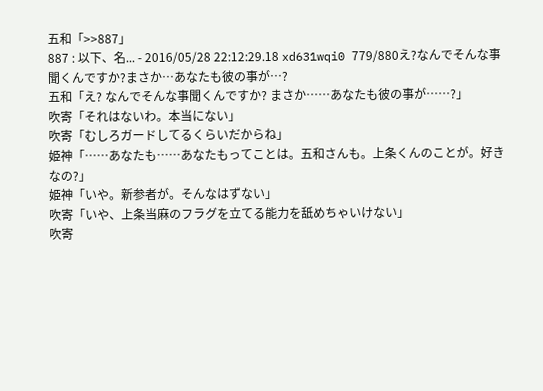五和「>>887」
887 : 以下、名... - 2016/05/28 22:12:29.18 xd631wqi0 779/880え?なんでそんな事聞くんですか?まさか…あなたも彼の事が…?
五和「え? なんでそんな事聞くんですか? まさか……あなたも彼の事が……?」
吹寄「それはないわ。本当にない」
吹寄「むしろガードしてるくらいだからね」
姫神「……あなたも……あなたもってことは。五和さんも。上条くんのことが。好きなの?」
姫神「いや。新参者が。そんなはずない」
吹寄「いや、上条当麻のフラグを立てる能力を舐めちゃいけない」
吹寄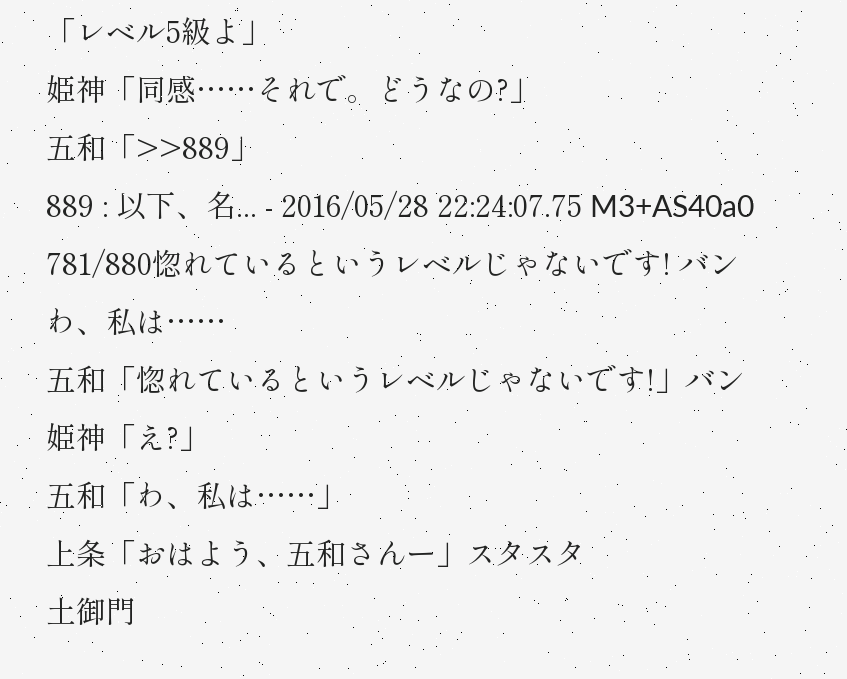「レベル5級よ」
姫神「同感……それで。どうなの?」
五和「>>889」
889 : 以下、名... - 2016/05/28 22:24:07.75 M3+AS40a0 781/880惚れているというレベルじゃないです! バン
わ、私は……
五和「惚れているというレベルじゃないです!」バン
姫神「え?」
五和「わ、私は……」
上条「おはよう、五和さんー」スタスタ
土御門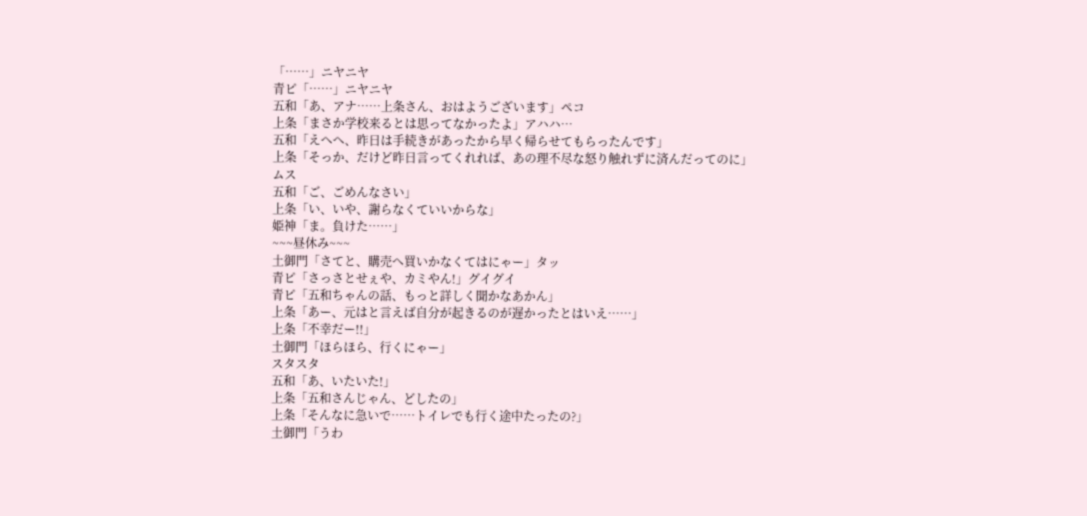「……」ニヤニヤ
青ピ「……」ニヤニヤ
五和「あ、アナ……上条さん、おはようございます」ペコ
上条「まさか学校来るとは思ってなかったよ」アハハ…
五和「えへへ、昨日は手続きがあったから早く帰らせてもらったんです」
上条「そっか、だけど昨日言ってくれれば、あの理不尽な怒り触れずに済んだってのに」ムス
五和「ご、ごめんなさい」
上条「い、いや、謝らなくていいからな」
姫神「ま。負けた……」
~~~昼休み~~~
土御門「さてと、購売へ買いかなくてはにゃー」タッ
青ピ「さっさとせぇや、カミやん!」グイグイ
青ピ「五和ちゃんの話、もっと詳しく聞かなあかん」
上条「あー、元はと言えば自分が起きるのが遅かったとはいえ……」
上条「不幸だー!!」
土御門「ほらほら、行くにゃー」
スタスタ
五和「あ、いたいた!」
上条「五和さんじゃん、どしたの」
上条「そんなに急いで……トイレでも行く途中たったの?」
土御門「うわ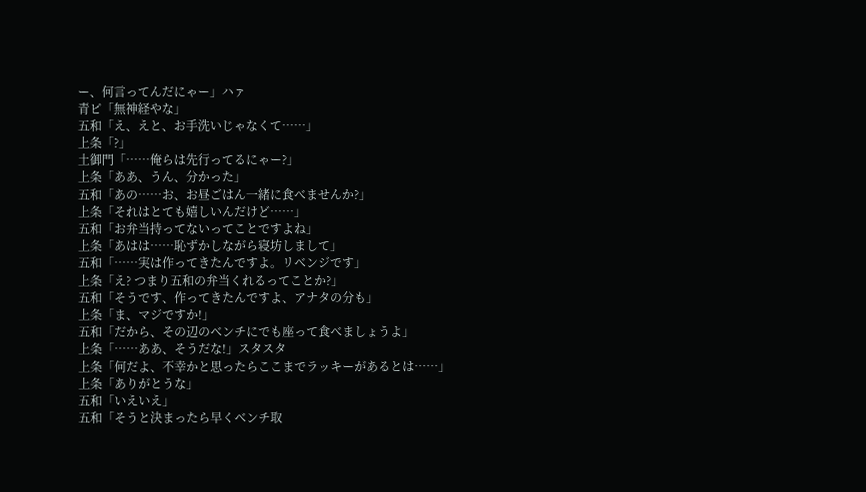ー、何言ってんだにゃー」ハァ
青ピ「無神経やな」
五和「え、えと、お手洗いじゃなくて……」
上条「?」
土御門「……俺らは先行ってるにゃー?」
上条「ああ、うん、分かった」
五和「あの……お、お昼ごはん一緒に食べませんか?」
上条「それはとても嬉しいんだけど……」
五和「お弁当持ってないってことですよね」
上条「あはは……恥ずかしながら寝坊しまして」
五和「……実は作ってきたんですよ。リベンジです」
上条「え? つまり五和の弁当くれるってことか?」
五和「そうです、作ってきたんですよ、アナタの分も」
上条「ま、マジですか!」
五和「だから、その辺のベンチにでも座って食べましょうよ」
上条「……ああ、そうだな!」スタスタ
上条「何だよ、不幸かと思ったらここまでラッキーがあるとは……」
上条「ありがとうな」
五和「いえいえ」
五和「そうと決まったら早くベンチ取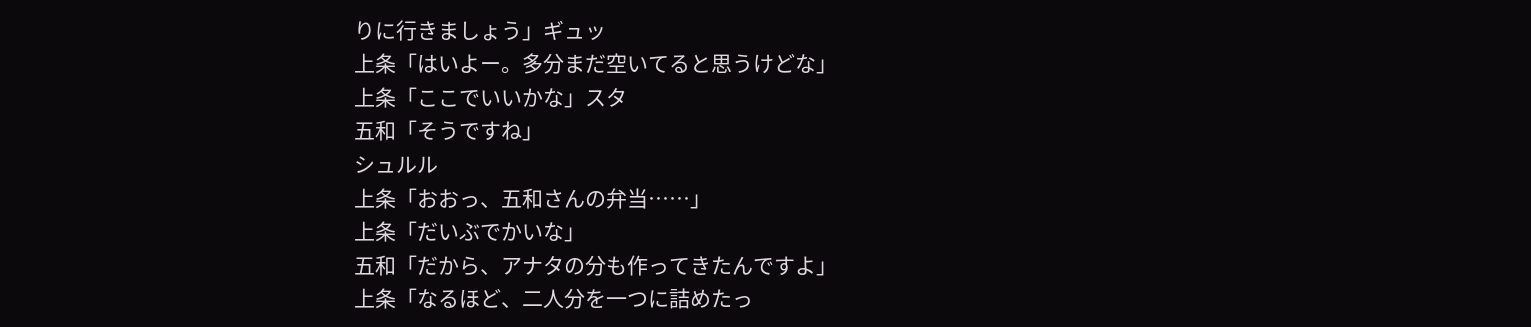りに行きましょう」ギュッ
上条「はいよー。多分まだ空いてると思うけどな」
上条「ここでいいかな」スタ
五和「そうですね」
シュルル
上条「おおっ、五和さんの弁当……」
上条「だいぶでかいな」
五和「だから、アナタの分も作ってきたんですよ」
上条「なるほど、二人分を一つに詰めたっ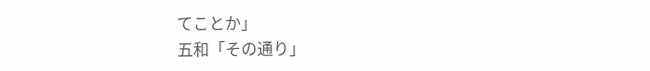てことか」
五和「その通り」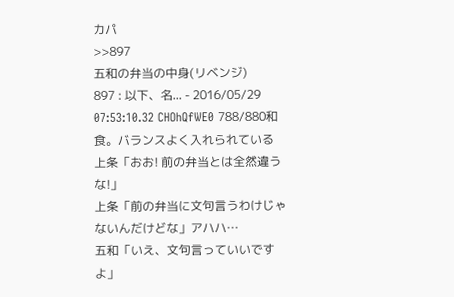カパ
>>897
五和の弁当の中身(リベンジ)
897 : 以下、名... - 2016/05/29 07:53:10.32 CHOhQfWE0 788/880和食。バランスよく入れられている
上条「おお! 前の弁当とは全然違うな!」
上条「前の弁当に文句言うわけじゃないんだけどな」アハハ…
五和「いえ、文句言っていいですよ」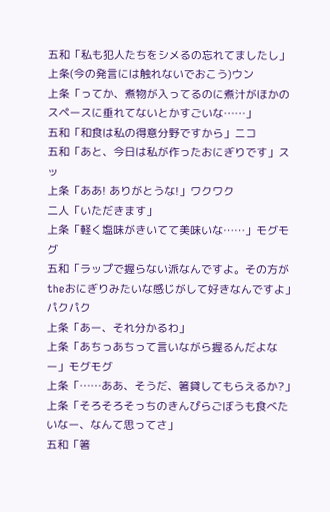五和「私も犯人たちをシメるの忘れてましたし」
上条(今の発言には触れないでおこう)ウン
上条「ってか、煮物が入ってるのに煮汁がほかのスペースに垂れてないとかすごいな……」
五和「和食は私の得意分野ですから」ニコ
五和「あと、今日は私が作ったおにぎりです」スッ
上条「ああ! ありがとうな!」ワクワク
二人「いただきます」
上条「軽く塩味がきいてて美味いな……」モグモグ
五和「ラップで握らない派なんですよ。その方がtheおにぎりみたいな感じがして好きなんですよ」パクパク
上条「あー、それ分かるわ」
上条「あちっあちって言いながら握るんだよなー」モグモグ
上条「……ああ、そうだ、箸貸してもらえるか?」
上条「そろそろそっちのきんぴらごぼうも食べたいなー、なんて思ってさ」
五和「箸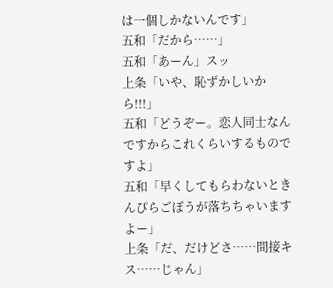は一個しかないんです」
五和「だから……」
五和「あーん」スッ
上条「いや、恥ずかしいから!!!」
五和「どうぞー。恋人同士なんですからこれくらいするものですよ」
五和「早くしてもらわないときんぴらごぼうが落ちちゃいますよー」
上条「だ、だけどさ……間接キス……じゃん」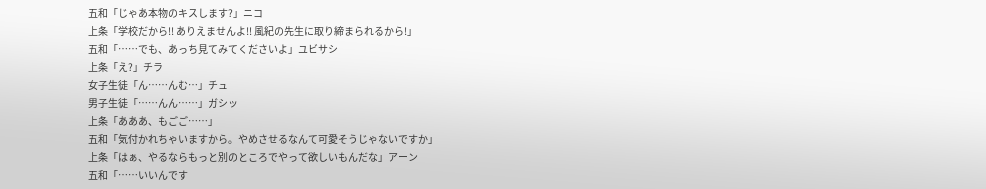五和「じゃあ本物のキスします?」ニコ
上条「学校だから!! ありえませんよ!! 風紀の先生に取り締まられるから!」
五和「……でも、あっち見てみてくださいよ」ユビサシ
上条「え?」チラ
女子生徒「ん……んむ…」チュ
男子生徒「……んん……」ガシッ
上条「あああ、もごご……」
五和「気付かれちゃいますから。やめさせるなんて可愛そうじゃないですか」
上条「はぁ、やるならもっと別のところでやって欲しいもんだな」アーン
五和「……いいんです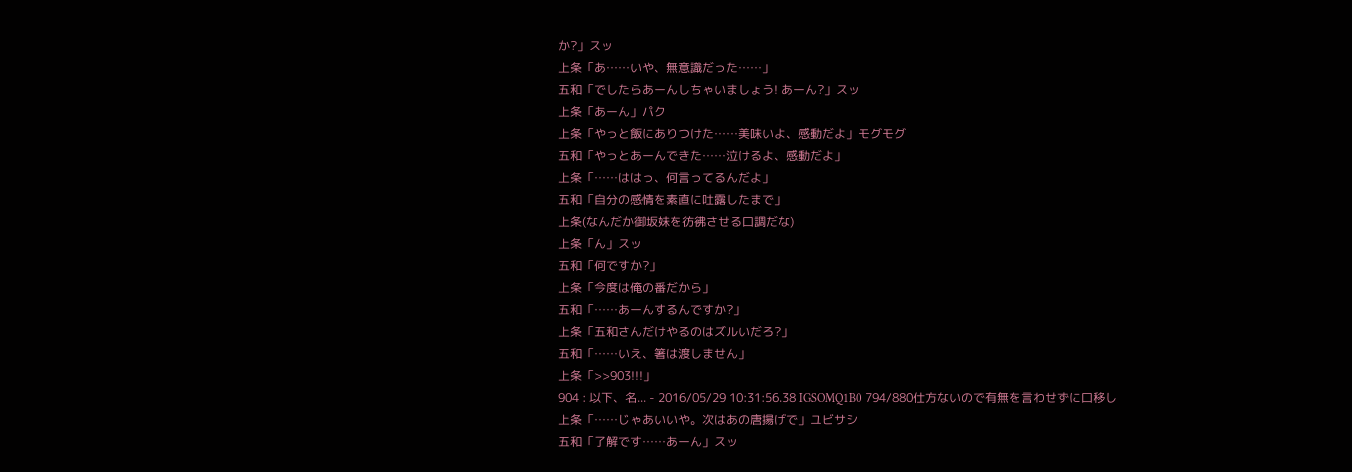か?」スッ
上条「あ……いや、無意識だった……」
五和「でしたらあーんしちゃいましょう! あーん?」スッ
上条「あーん」パク
上条「やっと飯にありつけた……美味いよ、感動だよ」モグモグ
五和「やっとあーんできた……泣けるよ、感動だよ」
上条「……ははっ、何言ってるんだよ」
五和「自分の感情を素直に吐露したまで」
上条(なんだか御坂妹を彷彿させる口調だな)
上条「ん」スッ
五和「何ですか?」
上条「今度は俺の番だから」
五和「……あーんするんですか?」
上条「五和さんだけやるのはズルいだろ?」
五和「……いえ、箸は渡しません」
上条「>>903!!!」
904 : 以下、名... - 2016/05/29 10:31:56.38 IGSOMQ1B0 794/880仕方ないので有無を言わせずに口移し
上条「……じゃあいいや。次はあの唐揚げで」ユビサシ
五和「了解です……あーん」スッ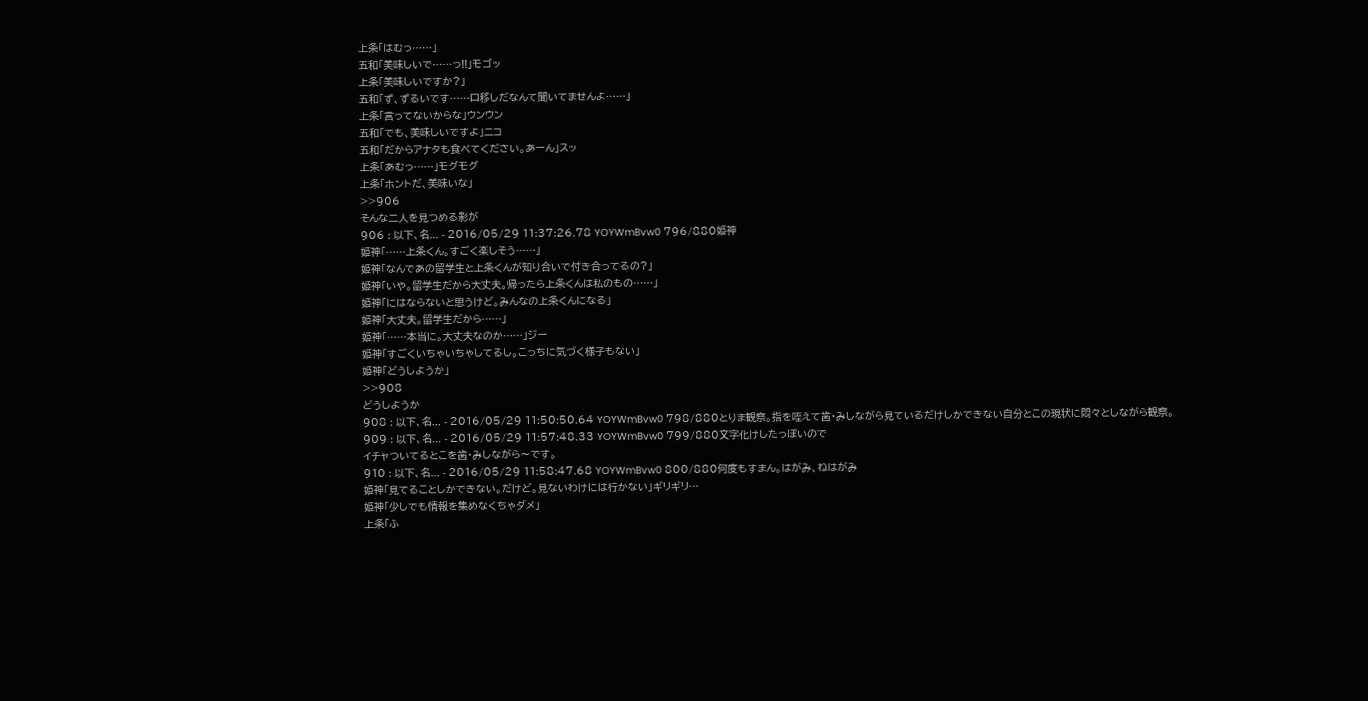上条「はむっ……」
五和「美味しいで……っ!!」モゴッ
上条「美味しいですか?」
五和「ず、ずるいです……口移しだなんて聞いてませんよ……」
上条「言ってないからな」ウンウン
五和「でも、美味しいですよ」ニコ
五和「だからアナタも食べてください。あーん」スッ
上条「あむっ……」モグモグ
上条「ホントだ、美味いな」
>>906
そんな二人を見つめる影が
906 : 以下、名... - 2016/05/29 11:37:26.78 YOYWmBvw0 796/880姫神
姫神「……上条くん。すごく楽しそう……」
姫神「なんであの留学生と上条くんが知り合いで付き合ってるの?」
姫神「いや。留学生だから大丈夫。帰ったら上条くんは私のもの……」
姫神「にはならないと思うけど。みんなの上条くんになる」
姫神「大丈夫。留学生だから……」
姫神「……本当に。大丈夫なのか……」ジー
姫神「すごくいちゃいちゃしてるし。こっちに気づく様子もない」
姫神「どうしようか」
>>908
どうしようか
908 : 以下、名... - 2016/05/29 11:50:50.64 YOYWmBvw0 798/880とりま観察。指を咥えて歯・みしながら見ているだけしかできない自分とこの現状に悶々としながら観察。
909 : 以下、名... - 2016/05/29 11:57:48.33 YOYWmBvw0 799/880文字化けしたっぽいので
イチャついてるとこを歯・みしながら〜です。
910 : 以下、名... - 2016/05/29 11:58:47.68 YOYWmBvw0 800/880何度もすまん。はがみ、ねはがみ
姫神「見てることしかできない。だけど。見ないわけには行かない」ギリギリ…
姫神「少しでも情報を集めなくちゃダメ」
上条「ふ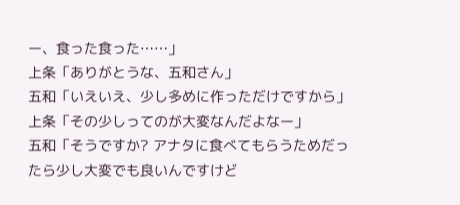ー、食った食った……」
上条「ありがとうな、五和さん」
五和「いえいえ、少し多めに作っただけですから」
上条「その少しってのが大変なんだよなー」
五和「そうですか? アナタに食べてもらうためだったら少し大変でも良いんですけど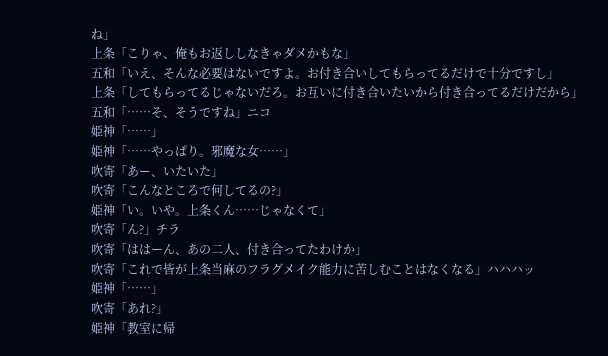ね」
上条「こりゃ、俺もお返ししなきゃダメかもな」
五和「いえ、そんな必要はないですよ。お付き合いしてもらってるだけで十分ですし」
上条「してもらってるじゃないだろ。お互いに付き合いたいから付き合ってるだけだから」
五和「……そ、そうですね」ニコ
姫神「……」
姫神「……やっぱり。邪魔な女……」
吹寄「あー、いたいた」
吹寄「こんなところで何してるの?」
姫神「い。いや。上条くん……じゃなくて」
吹寄「ん?」チラ
吹寄「ははーん、あの二人、付き合ってたわけか」
吹寄「これで皆が上条当麻のフラグメイク能力に苦しむことはなくなる」ハハハッ
姫神「……」
吹寄「あれ?」
姫神「教室に帰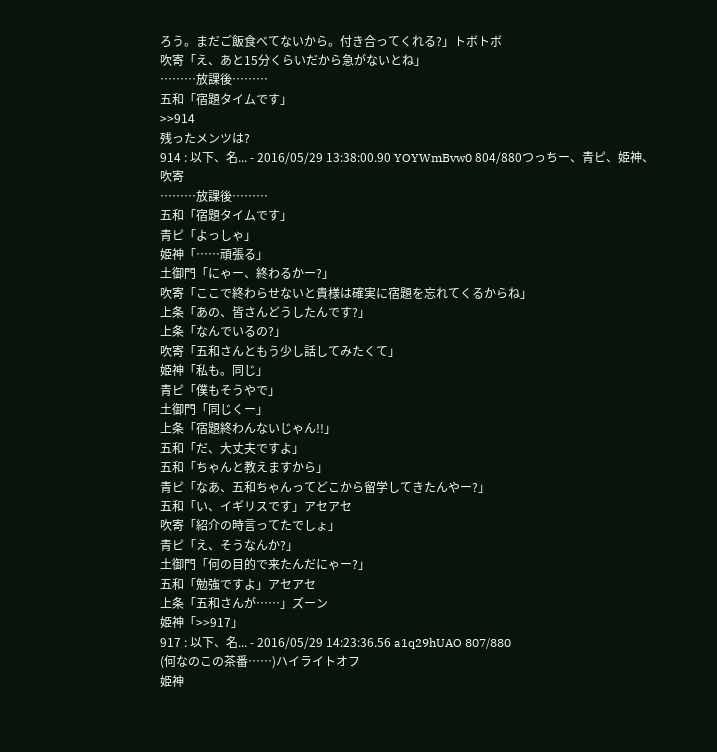ろう。まだご飯食べてないから。付き合ってくれる?」トボトボ
吹寄「え、あと15分くらいだから急がないとね」
………放課後………
五和「宿題タイムです」
>>914
残ったメンツは?
914 : 以下、名... - 2016/05/29 13:38:00.90 YOYWmBvw0 804/880つっちー、青ピ、姫神、吹寄
………放課後………
五和「宿題タイムです」
青ピ「よっしゃ」
姫神「……頑張る」
土御門「にゃー、終わるかー?」
吹寄「ここで終わらせないと貴様は確実に宿題を忘れてくるからね」
上条「あの、皆さんどうしたんです?」
上条「なんでいるの?」
吹寄「五和さんともう少し話してみたくて」
姫神「私も。同じ」
青ピ「僕もそうやで」
土御門「同じくー」
上条「宿題終わんないじゃん!!」
五和「だ、大丈夫ですよ」
五和「ちゃんと教えますから」
青ピ「なあ、五和ちゃんってどこから留学してきたんやー?」
五和「い、イギリスです」アセアセ
吹寄「紹介の時言ってたでしょ」
青ピ「え、そうなんか?」
土御門「何の目的で来たんだにゃー?」
五和「勉強ですよ」アセアセ
上条「五和さんが……」ズーン
姫神「>>917」
917 : 以下、名... - 2016/05/29 14:23:36.56 a1q29hUAO 807/880
(何なのこの茶番……)ハイライトオフ
姫神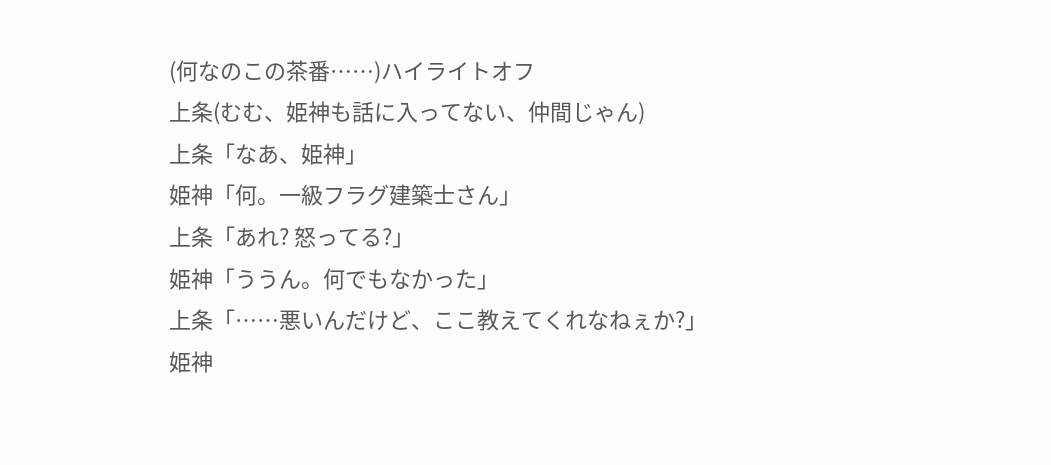(何なのこの茶番……)ハイライトオフ
上条(むむ、姫神も話に入ってない、仲間じゃん)
上条「なあ、姫神」
姫神「何。一級フラグ建築士さん」
上条「あれ? 怒ってる?」
姫神「ううん。何でもなかった」
上条「……悪いんだけど、ここ教えてくれなねぇか?」
姫神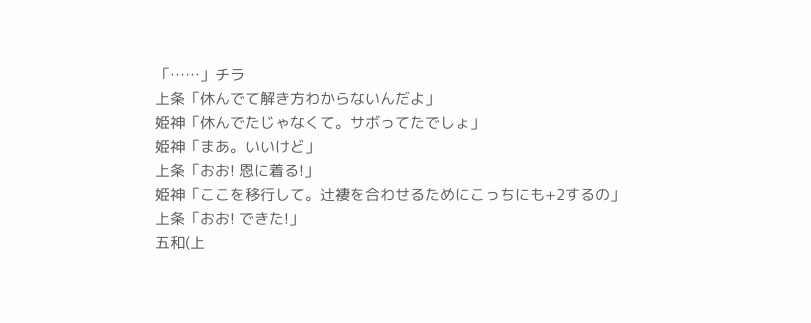「……」チラ
上条「休んでて解き方わからないんだよ」
姫神「休んでたじゃなくて。サボってたでしょ」
姫神「まあ。いいけど」
上条「おお! 恩に着る!」
姫神「ここを移行して。辻褄を合わせるためにこっちにも+2するの」
上条「おお! できた!」
五和(上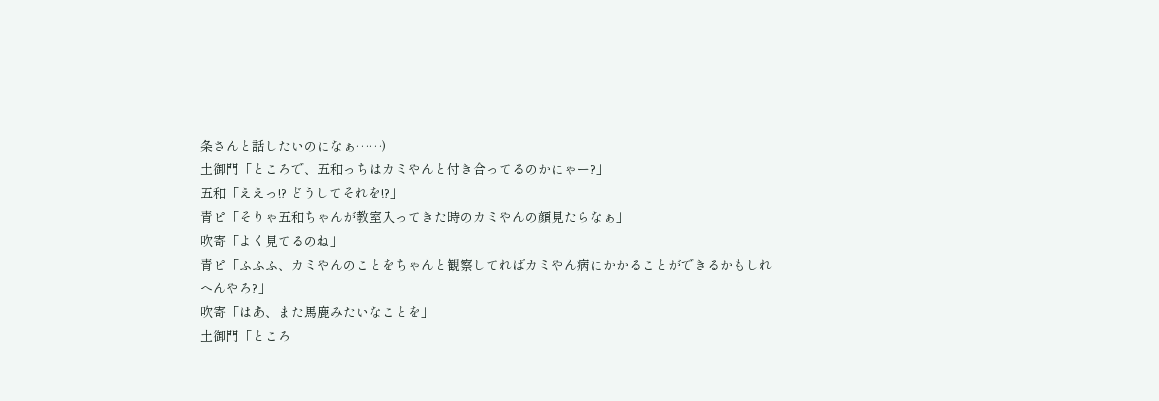条さんと話したいのになぁ……)
土御門「ところで、五和っちはカミやんと付き合ってるのかにゃー?」
五和「ええっ!? どうしてそれを!?」
青ピ「そりゃ五和ちゃんが教室入ってきた時のカミやんの顔見たらなぁ」
吹寄「よく見てるのね」
青ピ「ふふふ、カミやんのことをちゃんと観察してればカミやん病にかかることができるかもしれへんやろ?」
吹寄「はあ、また馬鹿みたいなことを」
土御門「ところ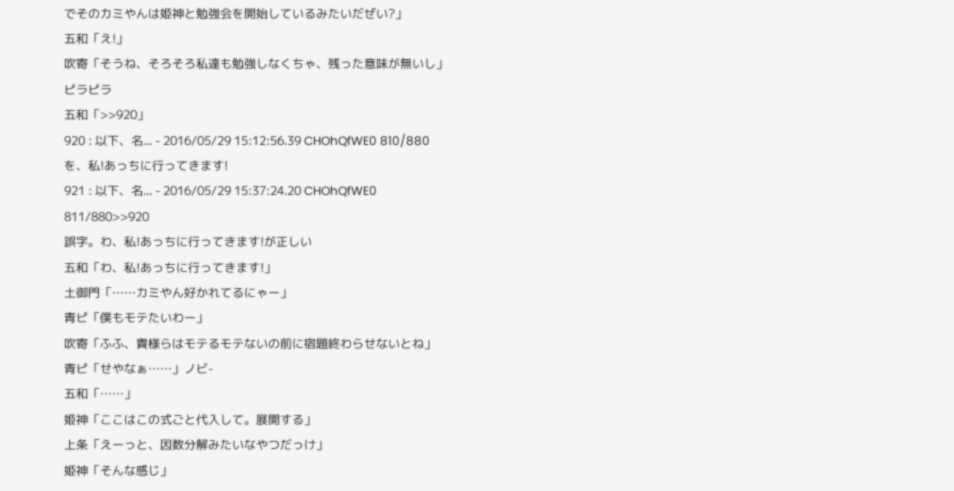でそのカミやんは姫神と勉強会を開始しているみたいだぜい?」
五和「え!」
吹寄「そうね、そろそろ私達も勉強しなくちゃ、残った意味が無いし」ピラピラ
五和「>>920」
920 : 以下、名... - 2016/05/29 15:12:56.39 CHOhQfWE0 810/880を、私!あっちに行ってきます!
921 : 以下、名... - 2016/05/29 15:37:24.20 CHOhQfWE0 811/880>>920
誤字。わ、私!あっちに行ってきます!が正しい
五和「わ、私!あっちに行ってきます!」
土御門「……カミやん好かれてるにゃー」
青ピ「僕もモテたいわー」
吹寄「ふふ、貴様らはモテるモテないの前に宿題終わらせないとね」
青ピ「せやなぁ……」ノビ-
五和「……」
姫神「ここはこの式ごと代入して。展開する」
上条「えーっと、因数分解みたいなやつだっけ」
姫神「そんな感じ」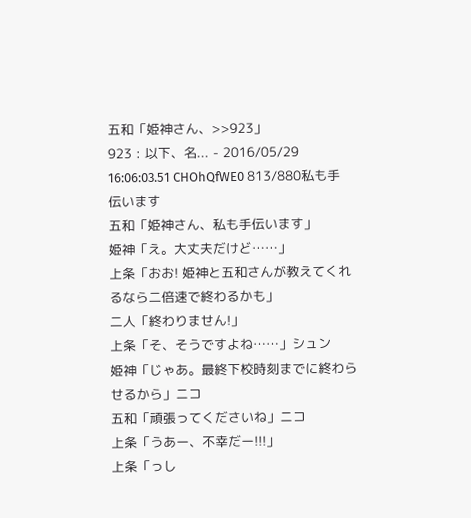五和「姫神さん、>>923」
923 : 以下、名... - 2016/05/29 16:06:03.51 CHOhQfWE0 813/880私も手伝います
五和「姫神さん、私も手伝います」
姫神「え。大丈夫だけど……」
上条「おお! 姫神と五和さんが教えてくれるなら二倍速で終わるかも」
二人「終わりません!」
上条「そ、そうですよね……」シュン
姫神「じゃあ。最終下校時刻までに終わらせるから」ニコ
五和「頑張ってくださいね」ニコ
上条「うあー、不幸だー!!!」
上条「っし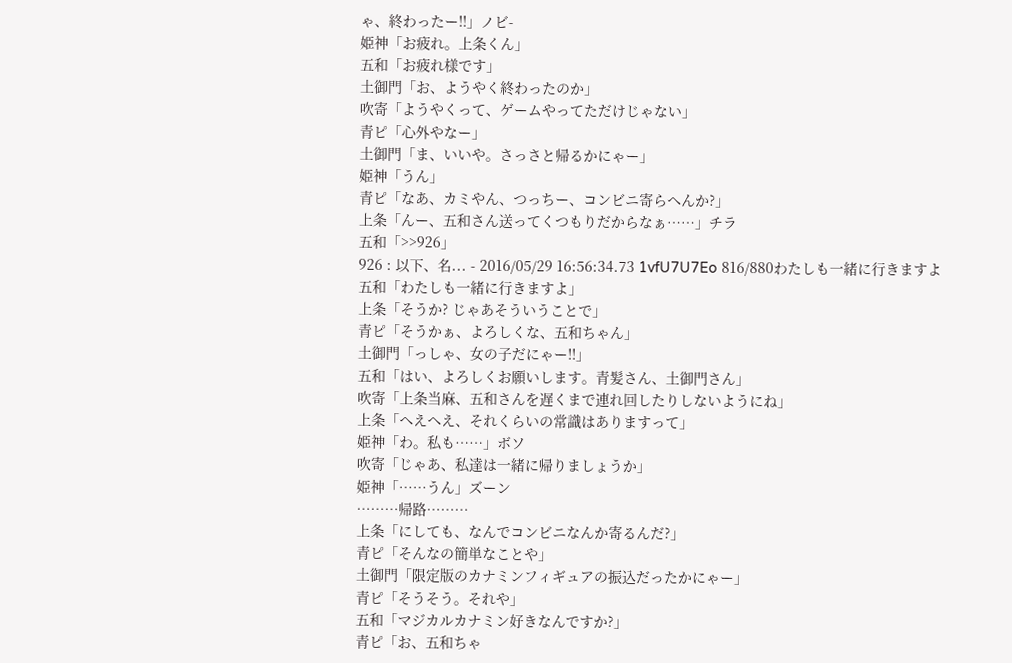ゃ、終わったー!!」ノビ-
姫神「お疲れ。上条くん」
五和「お疲れ様です」
土御門「お、ようやく終わったのか」
吹寄「ようやくって、ゲームやってただけじゃない」
青ピ「心外やなー」
土御門「ま、いいや。さっさと帰るかにゃー」
姫神「うん」
青ピ「なあ、カミやん、つっちー、コンビニ寄らへんか?」
上条「んー、五和さん送ってくつもりだからなぁ……」チラ
五和「>>926」
926 : 以下、名... - 2016/05/29 16:56:34.73 1vfU7U7Eo 816/880わたしも一緒に行きますよ
五和「わたしも一緒に行きますよ」
上条「そうか? じゃあそういうことで」
青ピ「そうかぁ、よろしくな、五和ちゃん」
土御門「っしゃ、女の子だにゃー!!」
五和「はい、よろしくお願いします。青髪さん、土御門さん」
吹寄「上条当麻、五和さんを遅くまで連れ回したりしないようにね」
上条「へえへえ、それくらいの常識はありますって」
姫神「わ。私も……」ボソ
吹寄「じゃあ、私達は一緒に帰りましょうか」
姫神「……うん」ズーン
………帰路………
上条「にしても、なんでコンビニなんか寄るんだ?」
青ピ「そんなの簡単なことや」
土御門「限定版のカナミンフィギュアの振込だったかにゃー」
青ピ「そうそう。それや」
五和「マジカルカナミン好きなんですか?」
青ピ「お、五和ちゃ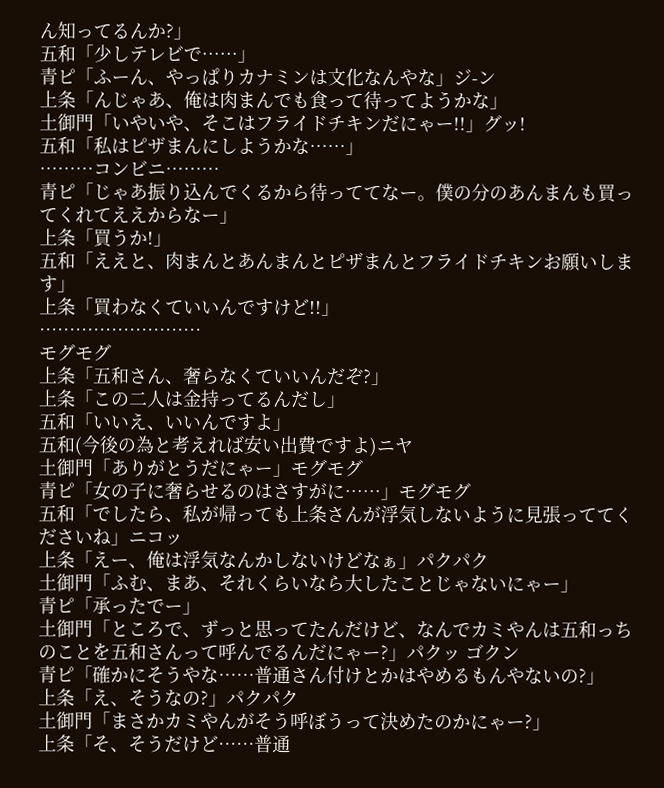ん知ってるんか?」
五和「少しテレビで……」
青ピ「ふーん、やっぱりカナミンは文化なんやな」ジ-ン
上条「んじゃあ、俺は肉まんでも食って待ってようかな」
土御門「いやいや、そこはフライドチキンだにゃー!!」グッ!
五和「私はピザまんにしようかな……」
………コンビニ………
青ピ「じゃあ振り込んでくるから待っててなー。僕の分のあんまんも買ってくれてええからなー」
上条「買うか!」
五和「ええと、肉まんとあんまんとピザまんとフライドチキンお願いします」
上条「買わなくていいんですけど!!」
………………………
モグモグ
上条「五和さん、奢らなくていいんだぞ?」
上条「この二人は金持ってるんだし」
五和「いいえ、いいんですよ」
五和(今後の為と考えれば安い出費ですよ)ニヤ
土御門「ありがとうだにゃー」モグモグ
青ピ「女の子に奢らせるのはさすがに……」モグモグ
五和「でしたら、私が帰っても上条さんが浮気しないように見張っててくださいね」ニコッ
上条「えー、俺は浮気なんかしないけどなぁ」パクパク
土御門「ふむ、まあ、それくらいなら大したことじゃないにゃー」
青ピ「承ったでー」
土御門「ところで、ずっと思ってたんだけど、なんでカミやんは五和っちのことを五和さんって呼んでるんだにゃー?」パクッ ゴクン
青ピ「確かにそうやな……普通さん付けとかはやめるもんやないの?」
上条「え、そうなの?」パクパク
土御門「まさかカミやんがそう呼ぼうって決めたのかにゃー?」
上条「そ、そうだけど……普通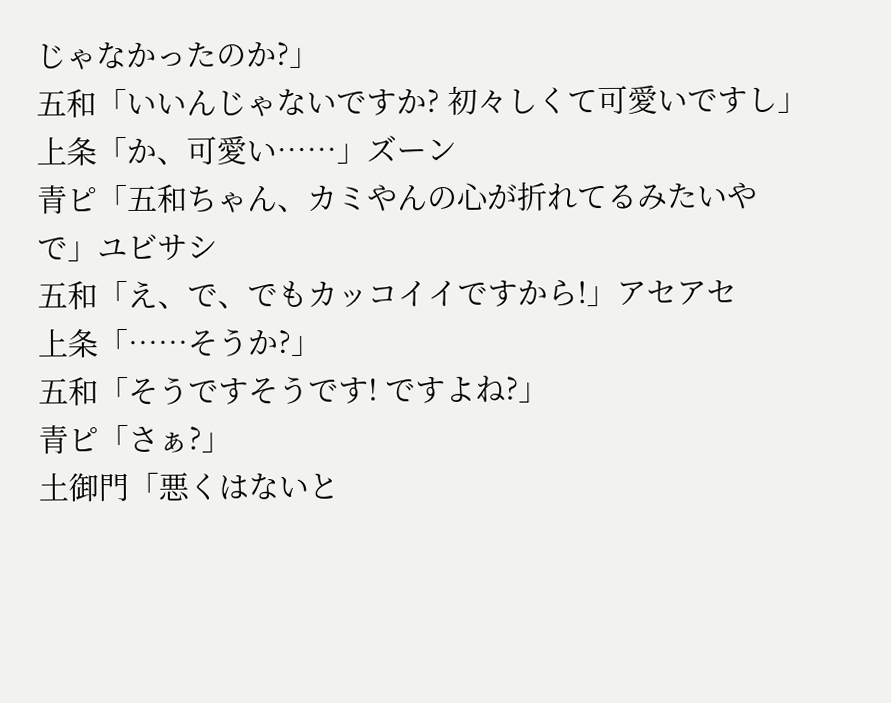じゃなかったのか?」
五和「いいんじゃないですか? 初々しくて可愛いですし」
上条「か、可愛い……」ズーン
青ピ「五和ちゃん、カミやんの心が折れてるみたいやで」ユビサシ
五和「え、で、でもカッコイイですから!」アセアセ
上条「……そうか?」
五和「そうですそうです! ですよね?」
青ピ「さぁ?」
土御門「悪くはないと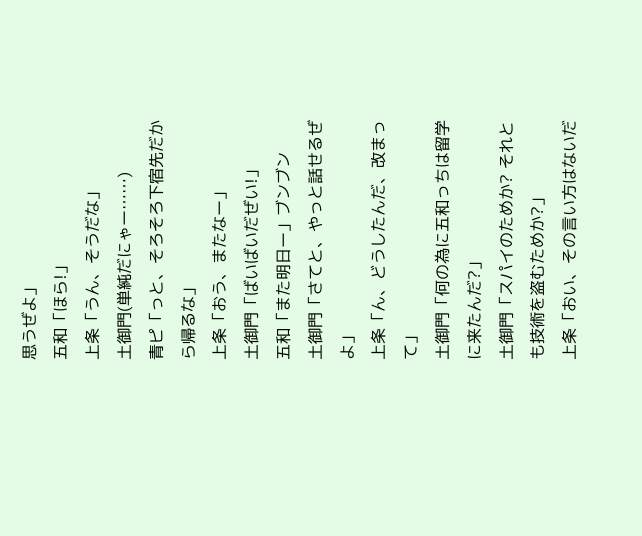思うぜよ」
五和「ほら!」
上条「うん、そうだな」
土御門(単純だにゃー……)
青ピ「っと、そろそろ下宿先だから帰るな」
上条「おう、またなー」
土御門「ばいばいだぜい!」
五和「また明日ー」ブンブン
土御門「さてと、やっと話せるぜよ」
上条「ん、どうしたんだ、改まって」
土御門「何の為に五和っちは留学に来たんだ?」
土御門「スパイのためか? それとも技術を盗むためか?」
上条「おい、その言い方はないだ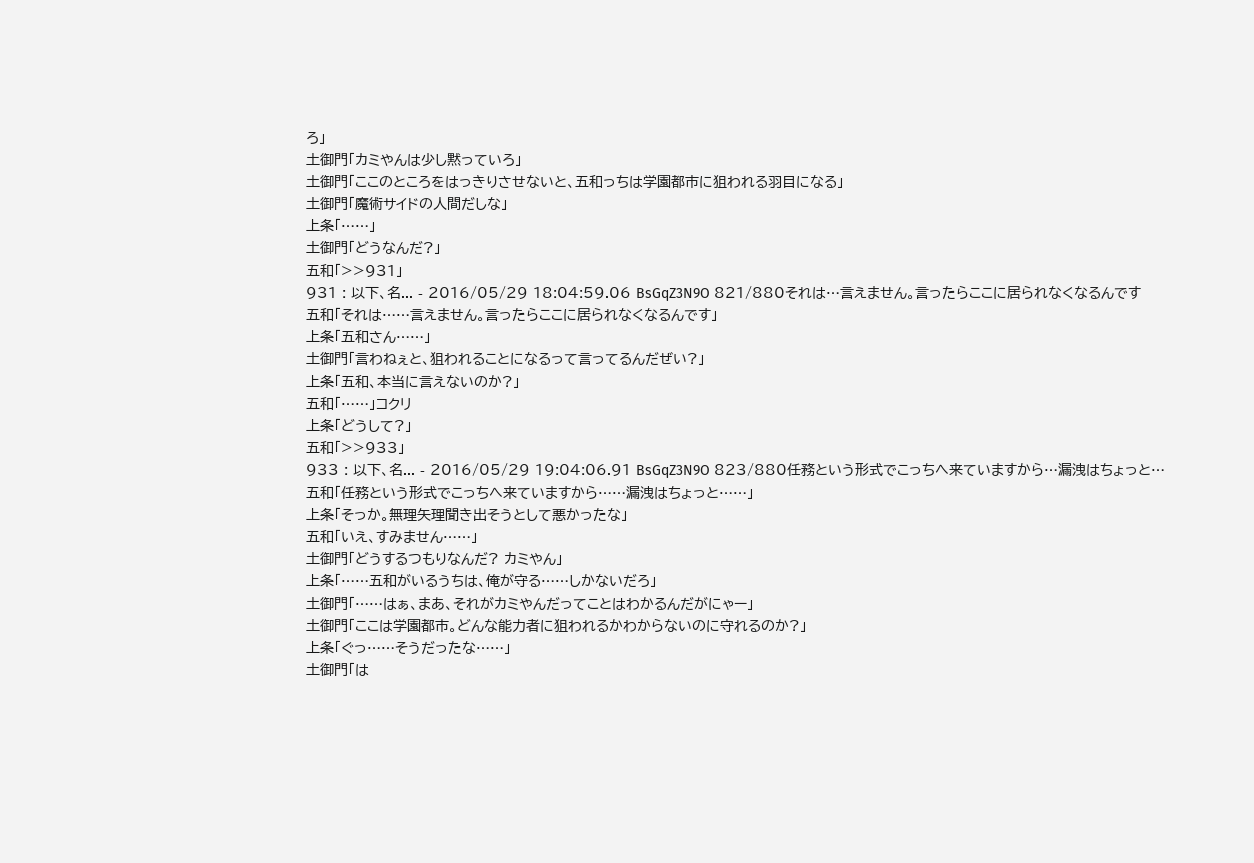ろ」
土御門「カミやんは少し黙っていろ」
土御門「ここのところをはっきりさせないと、五和っちは学園都市に狙われる羽目になる」
土御門「魔術サイドの人間だしな」
上条「……」
土御門「どうなんだ?」
五和「>>931」
931 : 以下、名... - 2016/05/29 18:04:59.06 BsGqZ3N9O 821/880それは…言えません。言ったらここに居られなくなるんです
五和「それは……言えません。言ったらここに居られなくなるんです」
上条「五和さん……」
土御門「言わねぇと、狙われることになるって言ってるんだぜい?」
上条「五和、本当に言えないのか?」
五和「……」コクリ
上条「どうして?」
五和「>>933」
933 : 以下、名... - 2016/05/29 19:04:06.91 BsGqZ3N9O 823/880任務という形式でこっちへ来ていますから…漏洩はちょっと…
五和「任務という形式でこっちへ来ていますから……漏洩はちょっと……」
上条「そっか。無理矢理聞き出そうとして悪かったな」
五和「いえ、すみません……」
土御門「どうするつもりなんだ? カミやん」
上条「……五和がいるうちは、俺が守る……しかないだろ」
土御門「……はぁ、まあ、それがカミやんだってことはわかるんだがにゃー」
土御門「ここは学園都市。どんな能力者に狙われるかわからないのに守れるのか?」
上条「ぐっ……そうだったな……」
土御門「は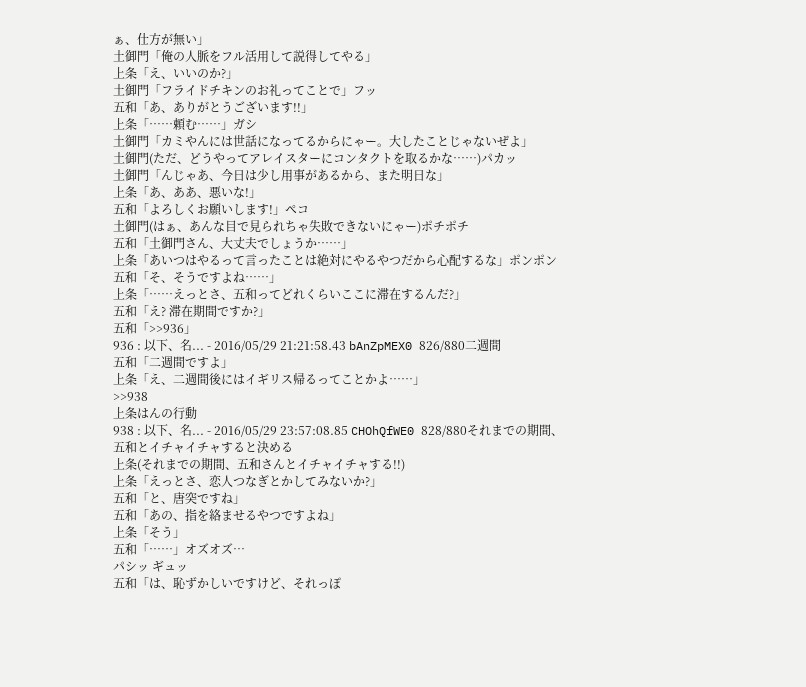ぁ、仕方が無い」
土御門「俺の人脈をフル活用して説得してやる」
上条「え、いいのか?」
土御門「フライドチキンのお礼ってことで」フッ
五和「あ、ありがとうございます!!」
上条「……頼む……」ガシ
土御門「カミやんには世話になってるからにゃー。大したことじゃないぜよ」
土御門(ただ、どうやってアレイスターにコンタクトを取るかな……)パカッ
土御門「んじゃあ、今日は少し用事があるから、また明日な」
上条「あ、ああ、悪いな!」
五和「よろしくお願いします!」ペコ
土御門(はぁ、あんな目で見られちゃ失敗できないにゃー)ポチポチ
五和「土御門さん、大丈夫でしょうか……」
上条「あいつはやるって言ったことは絶対にやるやつだから心配するな」ポンポン
五和「そ、そうですよね……」
上条「……えっとさ、五和ってどれくらいここに滞在するんだ?」
五和「え? 滞在期間ですか?」
五和「>>936」
936 : 以下、名... - 2016/05/29 21:21:58.43 bAnZpMEX0 826/880二週間
五和「二週間ですよ」
上条「え、二週間後にはイギリス帰るってことかよ……」
>>938
上条はんの行動
938 : 以下、名... - 2016/05/29 23:57:08.85 CHOhQfWE0 828/880それまでの期間、五和とイチャイチャすると決める
上条(それまでの期間、五和さんとイチャイチャする!!)
上条「えっとさ、恋人つなぎとかしてみないか?」
五和「と、唐突ですね」
五和「あの、指を絡ませるやつですよね」
上条「そう」
五和「……」オズオズ…
パシッ ギュッ
五和「は、恥ずかしいですけど、それっぽ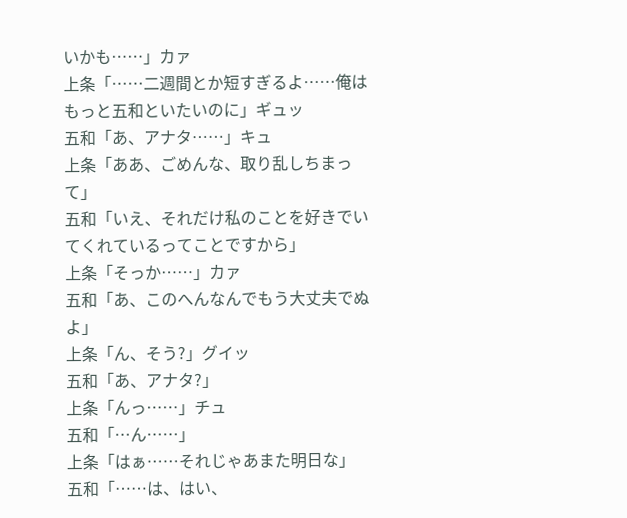いかも……」カァ
上条「……二週間とか短すぎるよ……俺はもっと五和といたいのに」ギュッ
五和「あ、アナタ……」キュ
上条「ああ、ごめんな、取り乱しちまって」
五和「いえ、それだけ私のことを好きでいてくれているってことですから」
上条「そっか……」カァ
五和「あ、このへんなんでもう大丈夫でぬよ」
上条「ん、そう?」グイッ
五和「あ、アナタ?」
上条「んっ……」チュ
五和「…ん……」
上条「はぁ……それじゃあまた明日な」
五和「……は、はい、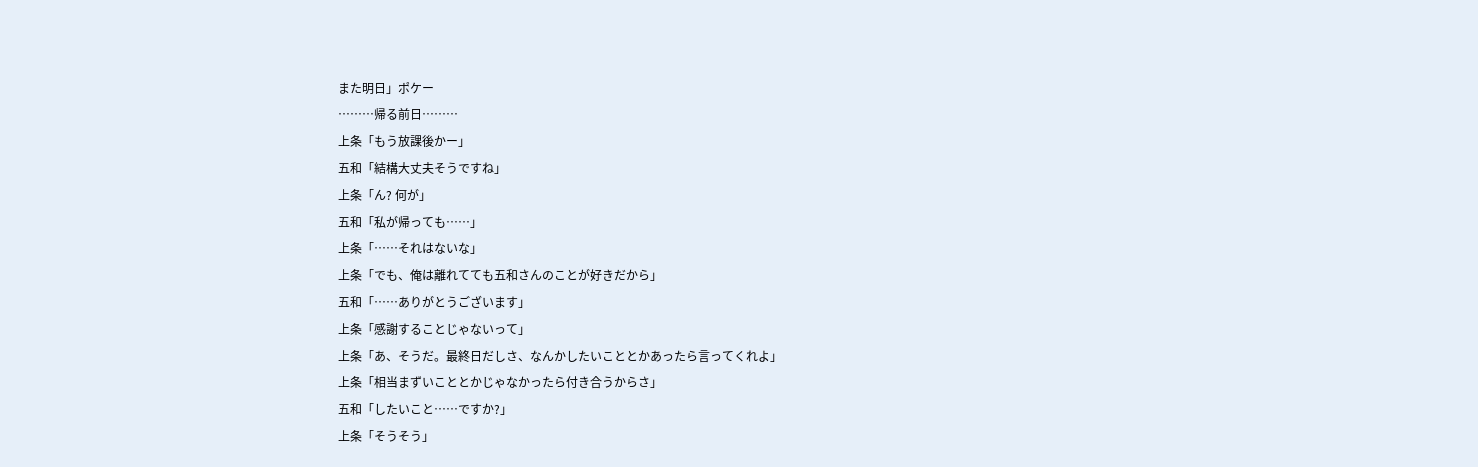また明日」ポケー
………帰る前日………
上条「もう放課後かー」
五和「結構大丈夫そうですね」
上条「ん? 何が」
五和「私が帰っても……」
上条「……それはないな」
上条「でも、俺は離れてても五和さんのことが好きだから」
五和「……ありがとうございます」
上条「感謝することじゃないって」
上条「あ、そうだ。最終日だしさ、なんかしたいこととかあったら言ってくれよ」
上条「相当まずいこととかじゃなかったら付き合うからさ」
五和「したいこと……ですか?」
上条「そうそう」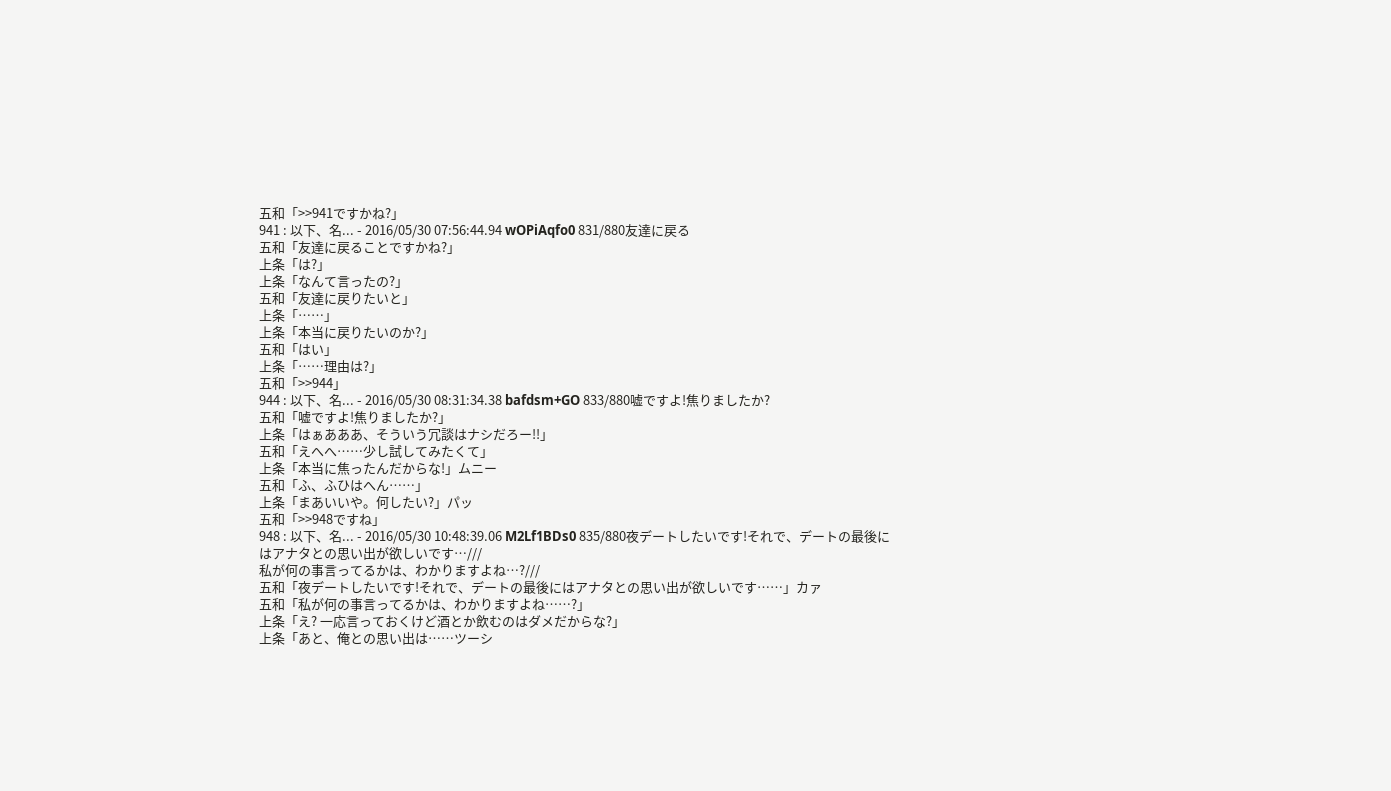五和「>>941ですかね?」
941 : 以下、名... - 2016/05/30 07:56:44.94 wOPiAqfo0 831/880友達に戻る
五和「友達に戻ることですかね?」
上条「は?」
上条「なんて言ったの?」
五和「友達に戻りたいと」
上条「……」
上条「本当に戻りたいのか?」
五和「はい」
上条「……理由は?」
五和「>>944」
944 : 以下、名... - 2016/05/30 08:31:34.38 bafdsm+GO 833/880嘘ですよ!焦りましたか?
五和「嘘ですよ!焦りましたか?」
上条「はぁあああ、そういう冗談はナシだろー!!」
五和「えへへ……少し試してみたくて」
上条「本当に焦ったんだからな!」ムニー
五和「ふ、ふひはへん……」
上条「まあいいや。何したい?」パッ
五和「>>948ですね」
948 : 以下、名... - 2016/05/30 10:48:39.06 M2Lf1BDs0 835/880夜デートしたいです!それで、デートの最後にはアナタとの思い出が欲しいです…///
私が何の事言ってるかは、わかりますよね…?///
五和「夜デートしたいです!それで、デートの最後にはアナタとの思い出が欲しいです……」カァ
五和「私が何の事言ってるかは、わかりますよね……?」
上条「え? 一応言っておくけど酒とか飲むのはダメだからな?」
上条「あと、俺との思い出は……ツーシ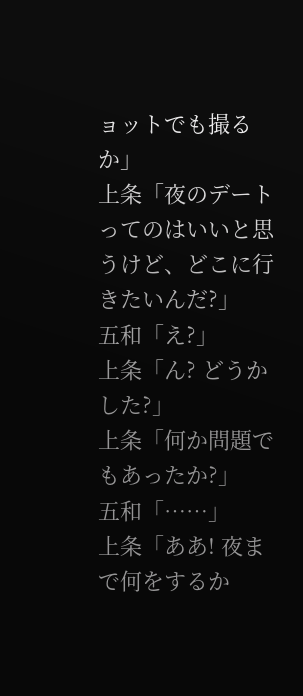ョットでも撮るか」
上条「夜のデートってのはいいと思うけど、どこに行きたいんだ?」
五和「え?」
上条「ん? どうかした?」
上条「何か問題でもあったか?」
五和「……」
上条「ああ! 夜まで何をするか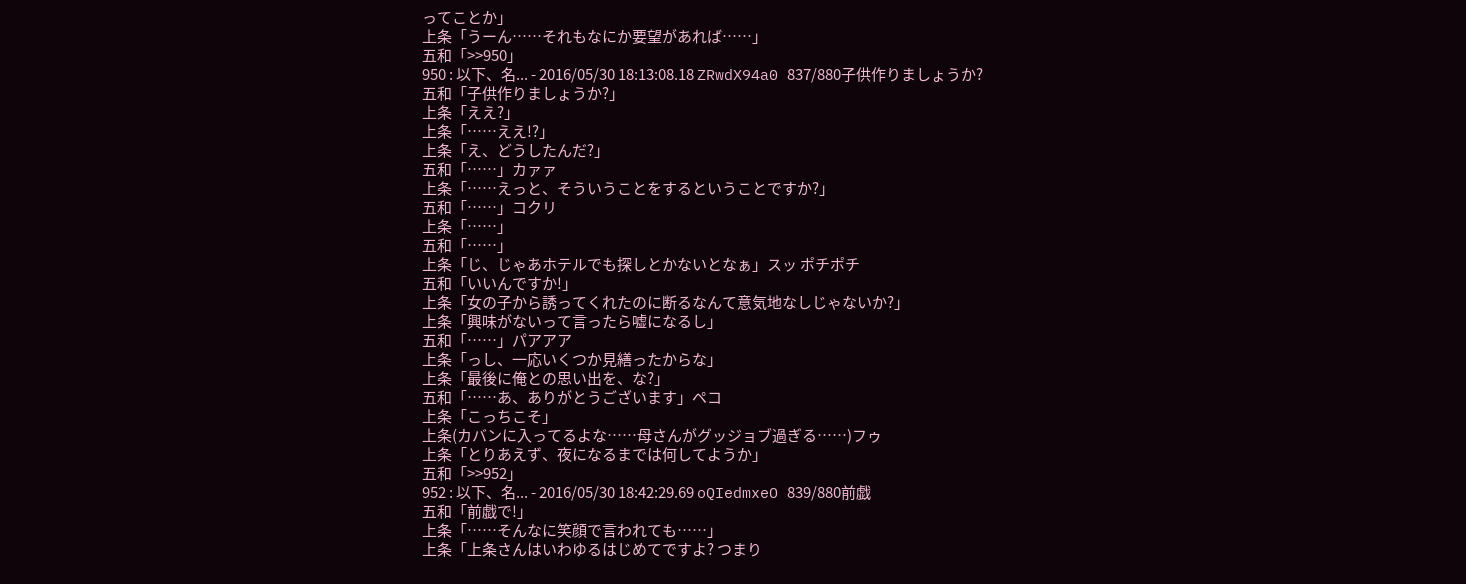ってことか」
上条「うーん……それもなにか要望があれば……」
五和「>>950」
950 : 以下、名... - 2016/05/30 18:13:08.18 ZRwdX94a0 837/880子供作りましょうか?
五和「子供作りましょうか?」
上条「ええ?」
上条「……ええ!?」
上条「え、どうしたんだ?」
五和「……」カァァ
上条「……えっと、そういうことをするということですか?」
五和「……」コクリ
上条「……」
五和「……」
上条「じ、じゃあホテルでも探しとかないとなぁ」スッ ポチポチ
五和「いいんですか!」
上条「女の子から誘ってくれたのに断るなんて意気地なしじゃないか?」
上条「興味がないって言ったら嘘になるし」
五和「……」パアアア
上条「っし、一応いくつか見繕ったからな」
上条「最後に俺との思い出を、な?」
五和「……あ、ありがとうございます」ペコ
上条「こっちこそ」
上条(カバンに入ってるよな……母さんがグッジョブ過ぎる……)フゥ
上条「とりあえず、夜になるまでは何してようか」
五和「>>952」
952 : 以下、名... - 2016/05/30 18:42:29.69 oQIedmxeO 839/880前戯
五和「前戯で!」
上条「……そんなに笑顔で言われても……」
上条「上条さんはいわゆるはじめてですよ? つまり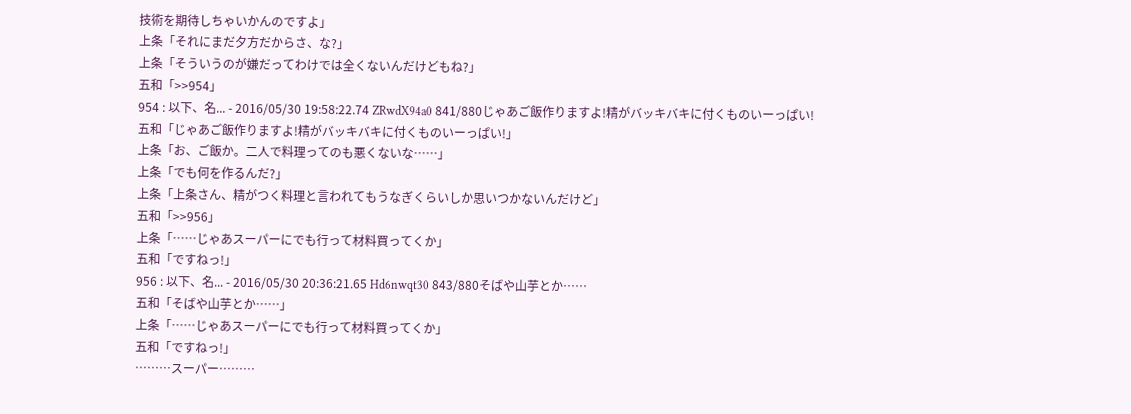技術を期待しちゃいかんのですよ」
上条「それにまだ夕方だからさ、な?」
上条「そういうのが嫌だってわけでは全くないんだけどもね?」
五和「>>954」
954 : 以下、名... - 2016/05/30 19:58:22.74 ZRwdX94a0 841/880じゃあご飯作りますよ!精がバッキバキに付くものいーっぱい!
五和「じゃあご飯作りますよ!精がバッキバキに付くものいーっぱい!」
上条「お、ご飯か。二人で料理ってのも悪くないな……」
上条「でも何を作るんだ?」
上条「上条さん、精がつく料理と言われてもうなぎくらいしか思いつかないんだけど」
五和「>>956」
上条「……じゃあスーパーにでも行って材料買ってくか」
五和「ですねっ!」
956 : 以下、名... - 2016/05/30 20:36:21.65 Hd6nwqt30 843/880そばや山芋とか……
五和「そばや山芋とか……」
上条「……じゃあスーパーにでも行って材料買ってくか」
五和「ですねっ!」
………スーパー………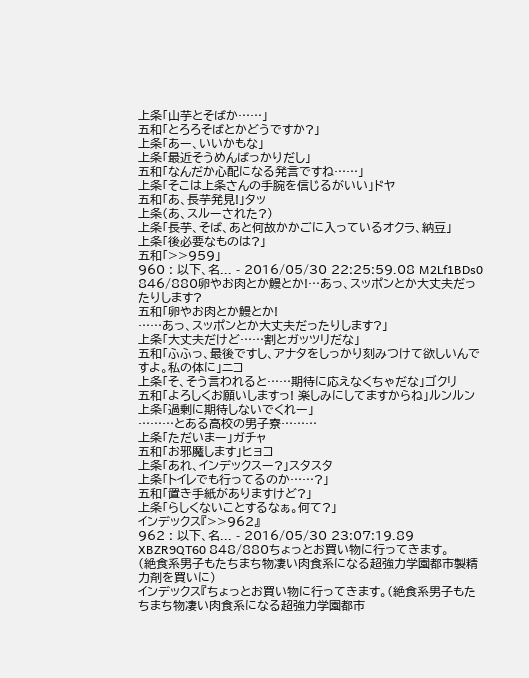上条「山芋とそばか……」
五和「とろろそばとかどうですか?」
上条「あー、いいかもな」
上条「最近そうめんばっかりだし」
五和「なんだか心配になる発言ですね……」
上条「そこは上条さんの手腕を信じるがいい」ドヤ
五和「あ、長芋発見!」タッ
上条(あ、スルーされた?)
上条「長芋、そば、あと何故かかごに入っているオクラ、納豆」
上条「後必要なものは?」
五和「>>959」
960 : 以下、名... - 2016/05/30 22:25:59.08 M2Lf1BDs0 846/880卵やお肉とか鰻とか!…あっ、スッポンとか大丈夫だったりします?
五和「卵やお肉とか鰻とか!
……あっ、スッポンとか大丈夫だったりします?」
上条「大丈夫だけど……割とガッツリだな」
五和「ふふっ、最後ですし、アナタをしっかり刻みつけて欲しいんですよ。私の体に」ニコ
上条「そ、そう言われると……期待に応えなくちゃだな」ゴクリ
五和「よろしくお願いしますっ! 楽しみにしてますからね」ルンルン
上条「過剰に期待しないでくれー」
………とある高校の男子寮………
上条「ただいまー」ガチャ
五和「お邪魔します」ヒョコ
上条「あれ、インデックスー?」スタスタ
上条「トイレでも行ってるのか……?」
五和「置き手紙がありますけど?」
上条「らしくないことするなぁ。何て?」
インデックス『>>962』
962 : 以下、名... - 2016/05/30 23:07:19.89 XBZR9QT60 848/880ちょっとお買い物に行ってきます。
(絶食系男子もたちまち物凄い肉食系になる超強力学園都市製精力剤を買いに)
インデックス『ちょっとお買い物に行ってきます。(絶食系男子もたちまち物凄い肉食系になる超強力学園都市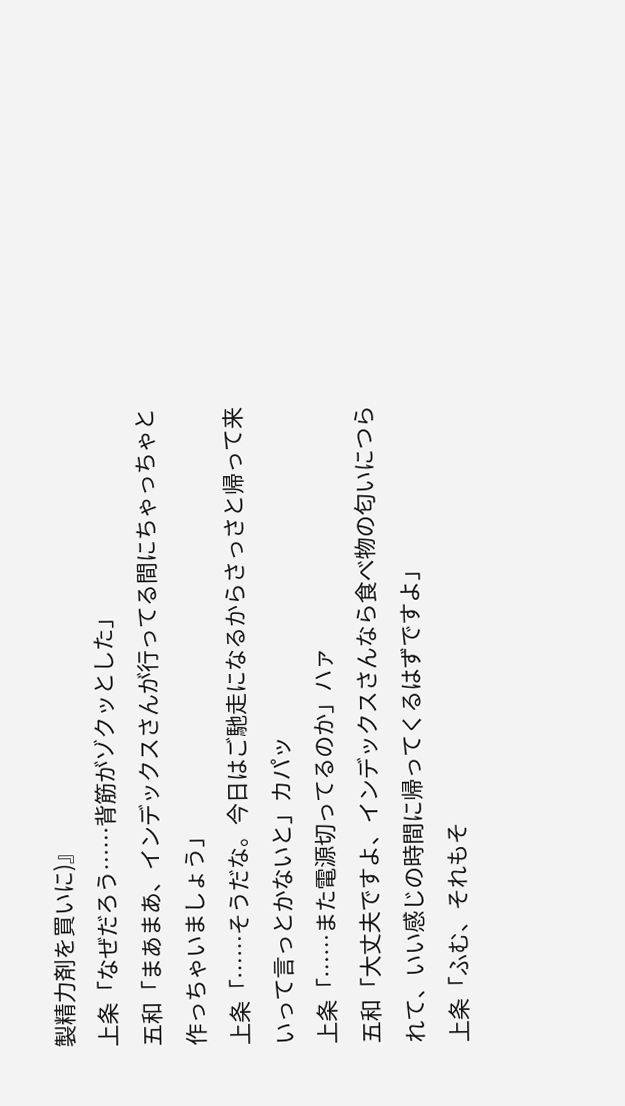製精力剤を買いに)』
上条「なぜだろう……背筋がゾクッとした」
五和「まあまあ、インデックスさんが行ってる間にちゃっちゃと作っちゃいましょう」
上条「……そうだな。今日はご馳走になるからさっさと帰って来いって言っとかないと」カパッ
上条「……また電源切ってるのか」ハァ
五和「大丈夫ですよ、インデックスさんなら食べ物の匂いにつられて、いい感じの時間に帰ってくるはずですよ」
上条「ふむ、それもそ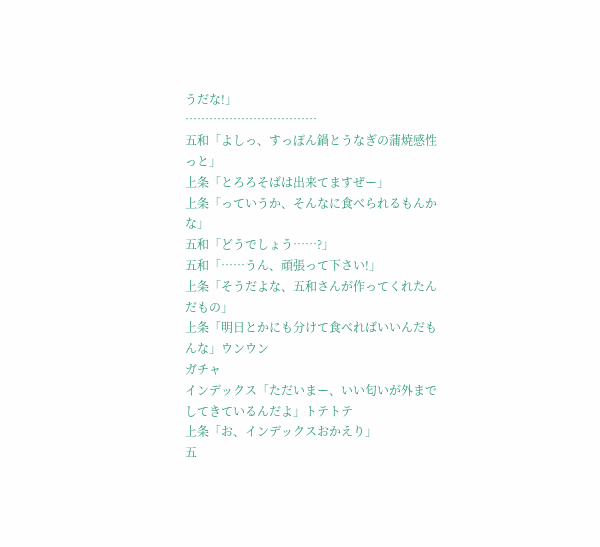うだな!」
……………………………
五和「よしっ、すっぽん鍋とうなぎの蒲焼感性っと」
上条「とろろそばは出来てますぜー」
上条「っていうか、そんなに食べられるもんかな」
五和「どうでしょう……?」
五和「……うん、頑張って下さい!」
上条「そうだよな、五和さんが作ってくれたんだもの」
上条「明日とかにも分けて食べればいいんだもんな」ウンウン
ガチャ
インデックス「ただいまー、いい匂いが外までしてきているんだよ」トテトテ
上条「お、インデックスおかえり」
五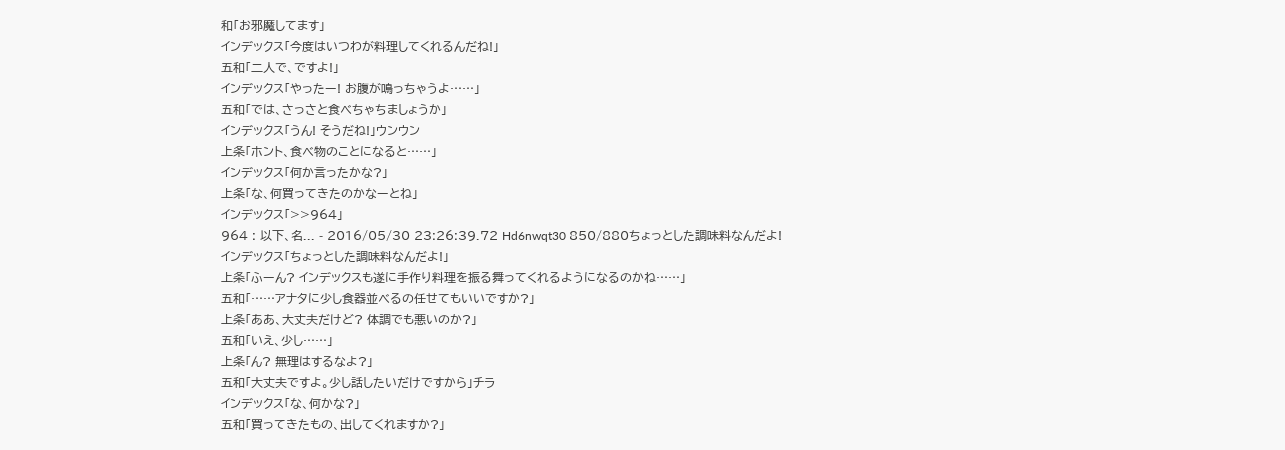和「お邪魔してます」
インデックス「今度はいつわが料理してくれるんだね!」
五和「二人で、ですよ!」
インデックス「やったー! お腹が鳴っちゃうよ……」
五和「では、さっさと食べちゃちましょうか」
インデックス「うん! そうだね!」ウンウン
上条「ホント、食べ物のことになると……」
インデックス「何か言ったかな?」
上条「な、何買ってきたのかなーとね」
インデックス「>>964」
964 : 以下、名... - 2016/05/30 23:26:39.72 Hd6nwqt30 850/880ちょっとした調味料なんだよ!
インデックス「ちょっとした調味料なんだよ!」
上条「ふーん? インデックスも遂に手作り料理を振る舞ってくれるようになるのかね……」
五和「……アナタに少し食器並べるの任せてもいいですか?」
上条「ああ、大丈夫だけど? 体調でも悪いのか?」
五和「いえ、少し……」
上条「ん? 無理はするなよ?」
五和「大丈夫ですよ。少し話したいだけですから」チラ
インデックス「な、何かな?」
五和「買ってきたもの、出してくれますか?」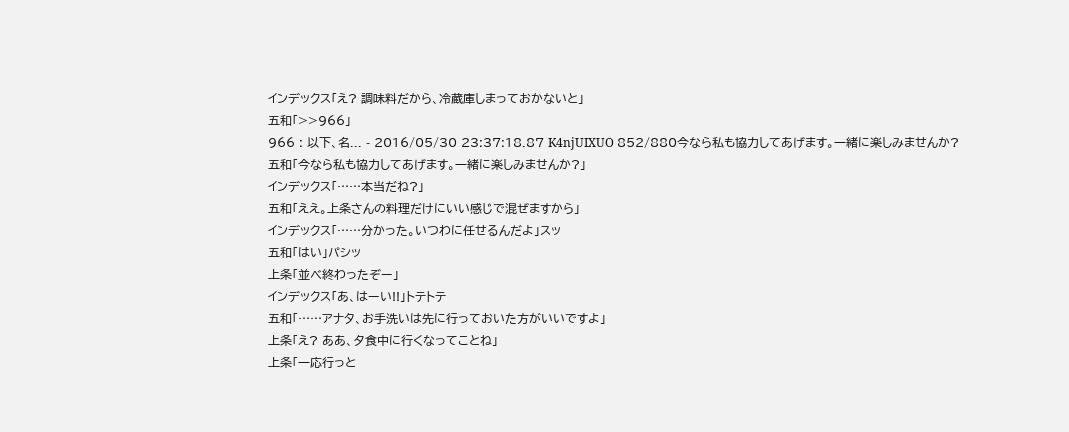インデックス「え? 調味料だから、冷蔵庫しまっておかないと」
五和「>>966」
966 : 以下、名... - 2016/05/30 23:37:18.87 K4njUIXUO 852/880今なら私も協力してあげます。一緒に楽しみませんか?
五和「今なら私も協力してあげます。一緒に楽しみませんか?」
インデックス「……本当だね?」
五和「ええ。上条さんの料理だけにいい感じで混ぜますから」
インデックス「……分かった。いつわに任せるんだよ」スッ
五和「はい」パシッ
上条「並べ終わったぞー」
インデックス「あ、はーい!!」トテトテ
五和「……アナタ、お手洗いは先に行っておいた方がいいですよ」
上条「え? ああ、夕食中に行くなってことね」
上条「一応行っと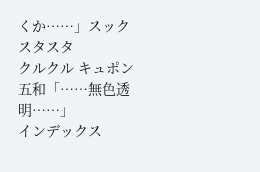くか……」スック
スタスタ
クルクル キュポン
五和「……無色透明……」
インデックス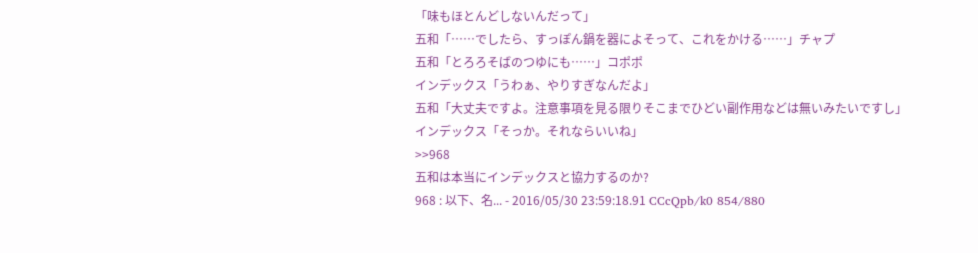「味もほとんどしないんだって」
五和「……でしたら、すっぽん鍋を器によそって、これをかける……」チャプ
五和「とろろそばのつゆにも……」コポポ
インデックス「うわぁ、やりすぎなんだよ」
五和「大丈夫ですよ。注意事項を見る限りそこまでひどい副作用などは無いみたいですし」
インデックス「そっか。それならいいね」
>>968
五和は本当にインデックスと協力するのか?
968 : 以下、名... - 2016/05/30 23:59:18.91 CCcQpb/k0 854/880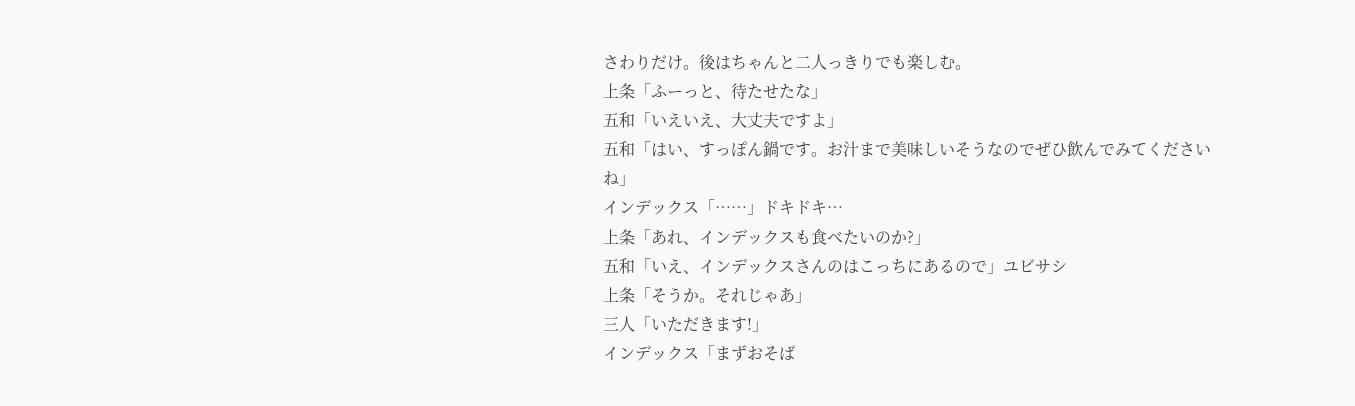さわりだけ。後はちゃんと二人っきりでも楽しむ。
上条「ふーっと、待たせたな」
五和「いえいえ、大丈夫ですよ」
五和「はい、すっぽん鍋です。お汁まで美味しいそうなのでぜひ飲んでみてくださいね」
インデックス「……」ドキドキ…
上条「あれ、インデックスも食べたいのか?」
五和「いえ、インデックスさんのはこっちにあるので」ユビサシ
上条「そうか。それじゃあ」
三人「いただきます!」
インデックス「まずおそば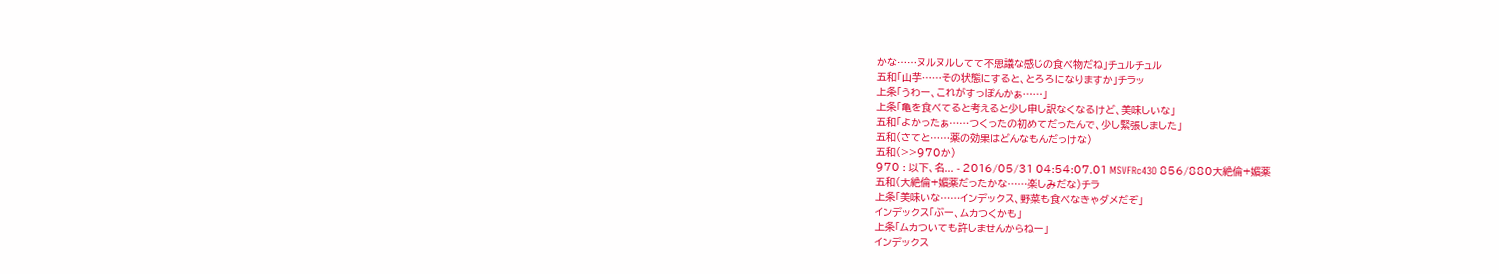かな……ヌルヌルしてて不思議な感じの食べ物だね」チュルチュル
五和「山芋……その状態にすると、とろろになりますか」チラッ
上条「うわー、これがすっぽんかぁ……」
上条「亀を食べてると考えると少し申し訳なくなるけど、美味しいな」
五和「よかったぁ……つくったの初めてだったんで、少し緊張しました」
五和(さてと……薬の効果はどんなもんだっけな)
五和(>>970か)
970 : 以下、名... - 2016/05/31 04:54:07.01 MSVFRc43O 856/880大絶倫+媚薬
五和(大絶倫+媚薬だったかな……楽しみだな)チラ
上条「美味いな……インデックス、野菜も食べなきゃダメだぞ」
インデックス「ぶー、ムカつくかも」
上条「ムカついても許しませんからねー」
インデックス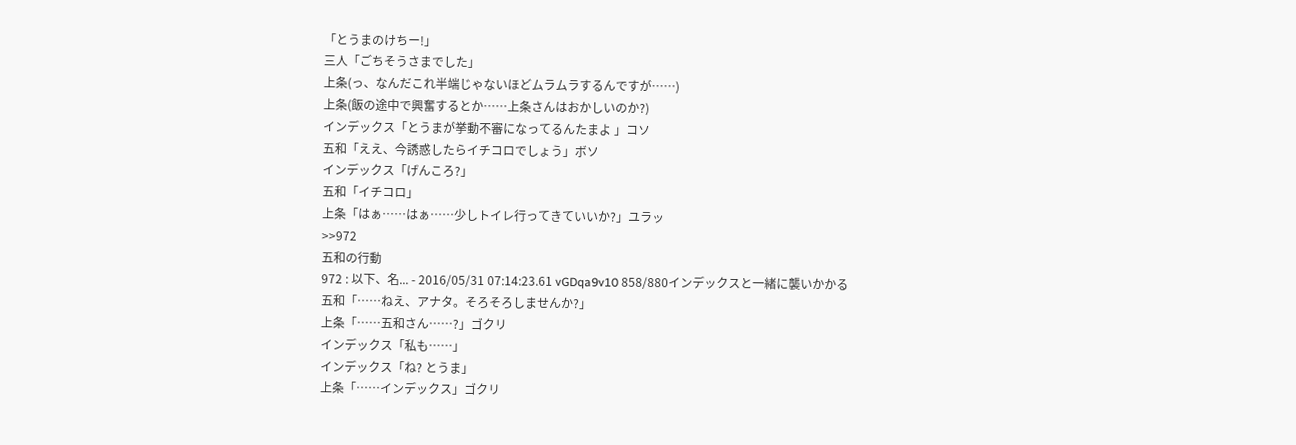「とうまのけちー!」
三人「ごちそうさまでした」
上条(っ、なんだこれ半端じゃないほどムラムラするんですが……)
上条(飯の途中で興奮するとか……上条さんはおかしいのか?)
インデックス「とうまが挙動不審になってるんたまよ 」コソ
五和「ええ、今誘惑したらイチコロでしょう」ボソ
インデックス「げんころ?」
五和「イチコロ」
上条「はぁ……はぁ……少しトイレ行ってきていいか?」ユラッ
>>972
五和の行動
972 : 以下、名... - 2016/05/31 07:14:23.61 vGDqa9v10 858/880インデックスと一緒に襲いかかる
五和「……ねえ、アナタ。そろそろしませんか?」
上条「……五和さん……?」ゴクリ
インデックス「私も……」
インデックス「ね? とうま」
上条「……インデックス」ゴクリ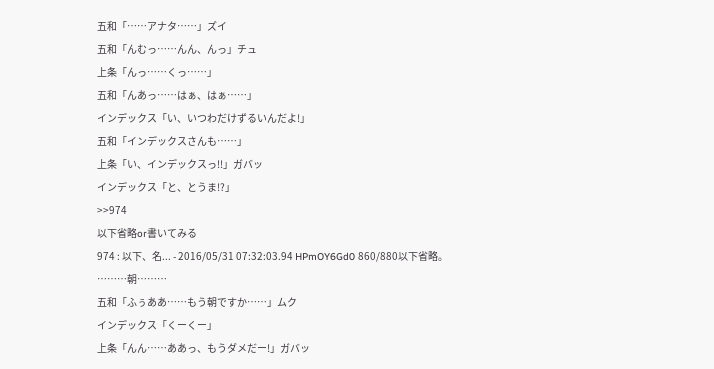五和「……アナタ……」ズイ
五和「んむっ……んん、んっ」チュ
上条「んっ……くっ……」
五和「んあっ……はぁ、はぁ……」
インデックス「い、いつわだけずるいんだよ!」
五和「インデックスさんも……」
上条「い、インデックスっ!!」ガバッ
インデックス「と、とうま!?」
>>974
以下省略or書いてみる
974 : 以下、名... - 2016/05/31 07:32:03.94 HPmOY6Gd0 860/880以下省略。
………朝………
五和「ふぅああ……もう朝ですか……」ムク
インデックス「くーくー」
上条「んん……ああっ、もうダメだー!」ガバッ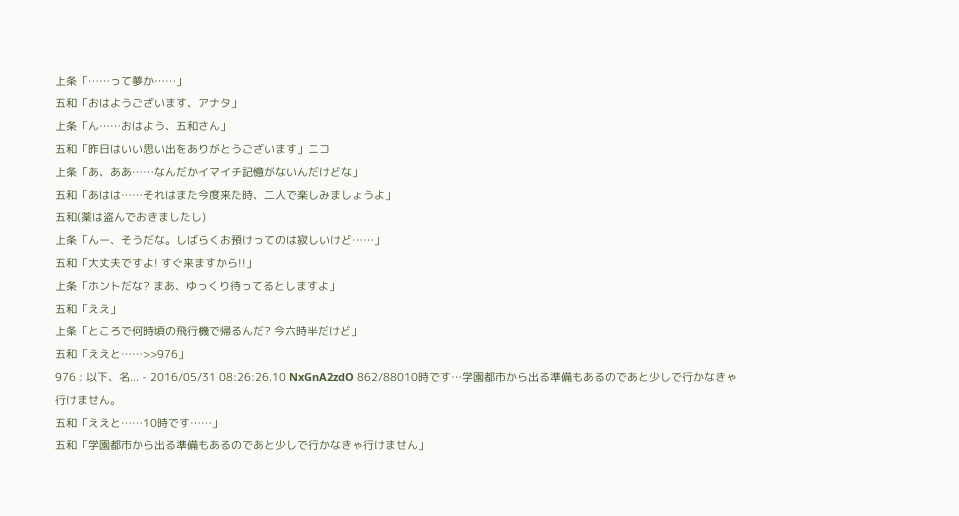上条「……って夢か……」
五和「おはようございます、アナタ」
上条「ん……おはよう、五和さん」
五和「昨日はいい思い出をありがとうございます」ニコ
上条「あ、ああ……なんだかイマイチ記憶がないんだけどな」
五和「あはは……それはまた今度来た時、二人で楽しみましょうよ」
五和(薬は盗んでおきましたし)
上条「んー、そうだな。しばらくお預けってのは寂しいけど……」
五和「大丈夫ですよ! すぐ来ますから!!」
上条「ホントだな? まあ、ゆっくり待ってるとしますよ」
五和「ええ」
上条「ところで何時頃の飛行機で帰るんだ? 今六時半だけど」
五和「ええと……>>976」
976 : 以下、名... - 2016/05/31 08:26:26.10 NxGnA2zdO 862/88010時です…学園都市から出る準備もあるのであと少しで行かなきゃ行けません。
五和「ええと……10時です……」
五和「学園都市から出る準備もあるのであと少しで行かなきゃ行けません」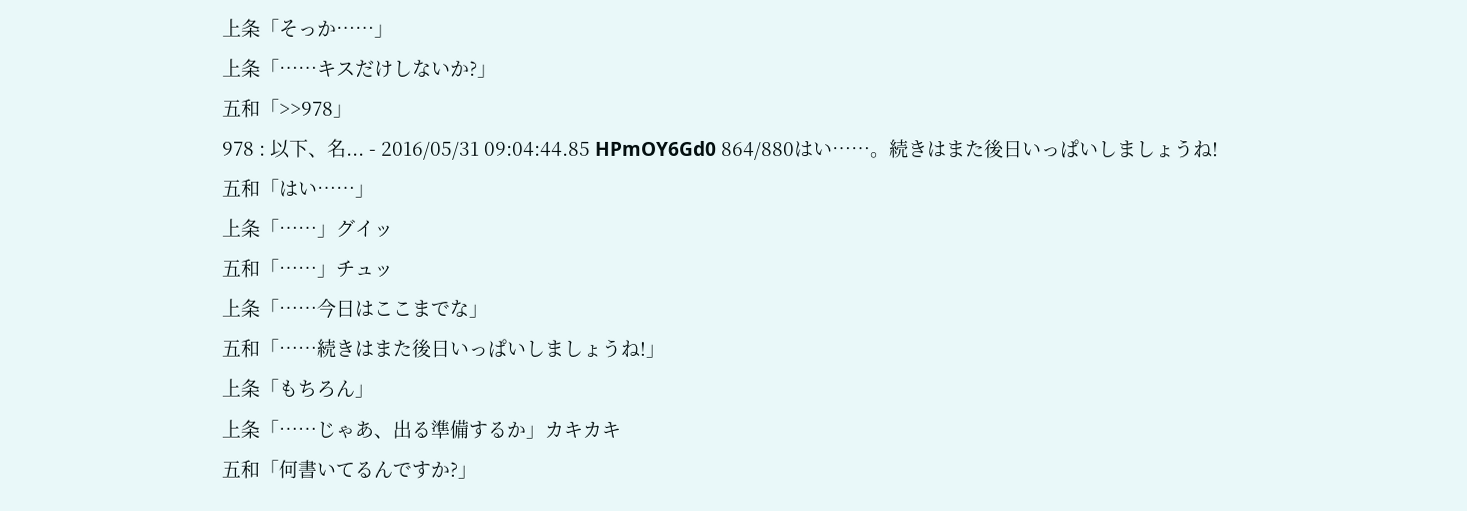上条「そっか……」
上条「……キスだけしないか?」
五和「>>978」
978 : 以下、名... - 2016/05/31 09:04:44.85 HPmOY6Gd0 864/880はい……。続きはまた後日いっぱいしましょうね!
五和「はい……」
上条「……」グイッ
五和「……」チュッ
上条「……今日はここまでな」
五和「……続きはまた後日いっぱいしましょうね!」
上条「もちろん」
上条「……じゃあ、出る準備するか」カキカキ
五和「何書いてるんですか?」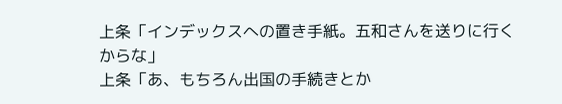上条「インデックスへの置き手紙。五和さんを送りに行くからな」
上条「あ、もちろん出国の手続きとか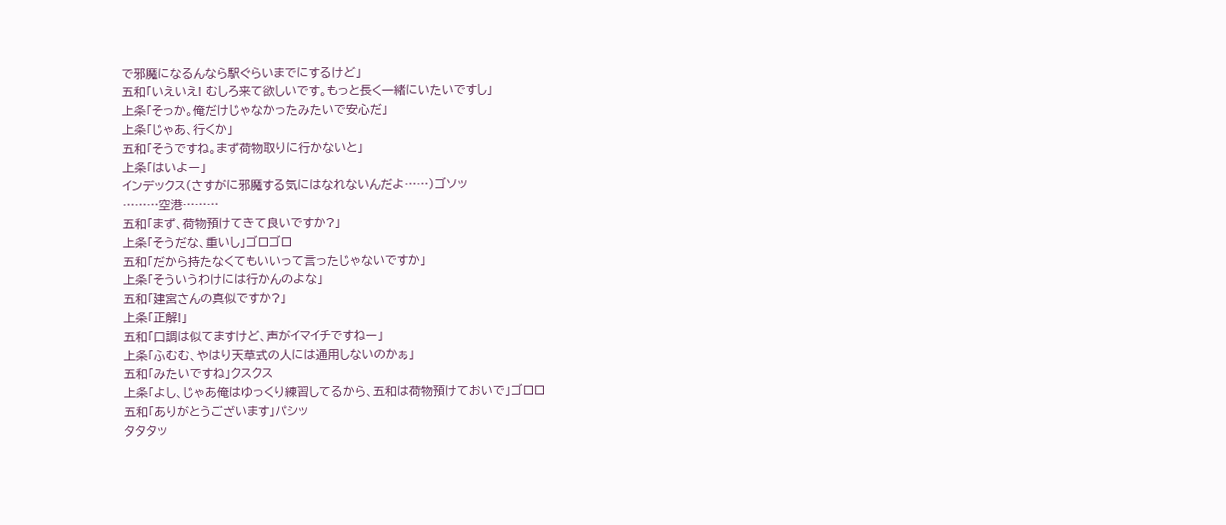で邪魔になるんなら駅ぐらいまでにするけど」
五和「いえいえ! むしろ来て欲しいです。もっと長く一緒にいたいですし」
上条「そっか。俺だけじゃなかったみたいで安心だ」
上条「じゃあ、行くか」
五和「そうですね。まず荷物取りに行かないと」
上条「はいよー」
インデックス(さすがに邪魔する気にはなれないんだよ……)ゴソッ
………空港………
五和「まず、荷物預けてきて良いですか?」
上条「そうだな、重いし」ゴロゴロ
五和「だから持たなくてもいいって言ったじゃないですか」
上条「そういうわけには行かんのよな」
五和「建宮さんの真似ですか?」
上条「正解!」
五和「口調は似てますけど、声がイマイチですねー」
上条「ふむむ、やはり天草式の人には通用しないのかぁ」
五和「みたいですね」クスクス
上条「よし、じゃあ俺はゆっくり練習してるから、五和は荷物預けておいで」ゴロロ
五和「ありがとうございます」パシッ
タタタッ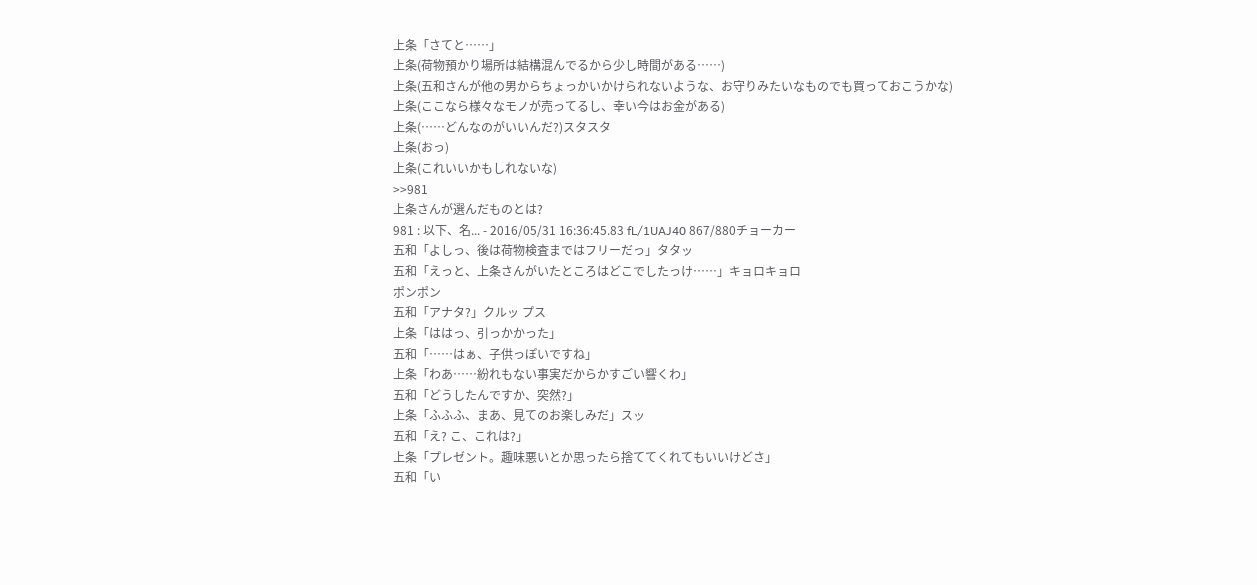上条「さてと……」
上条(荷物預かり場所は結構混んでるから少し時間がある……)
上条(五和さんが他の男からちょっかいかけられないような、お守りみたいなものでも買っておこうかな)
上条(ここなら様々なモノが売ってるし、幸い今はお金がある)
上条(……どんなのがいいんだ?)スタスタ
上条(おっ)
上条(これいいかもしれないな)
>>981
上条さんが選んだものとは?
981 : 以下、名... - 2016/05/31 16:36:45.83 fL/1UAJ40 867/880チョーカー
五和「よしっ、後は荷物検査まではフリーだっ」タタッ
五和「えっと、上条さんがいたところはどこでしたっけ……」キョロキョロ
ポンポン
五和「アナタ?」クルッ プス
上条「ははっ、引っかかった」
五和「……はぁ、子供っぽいですね」
上条「わあ……紛れもない事実だからかすごい響くわ」
五和「どうしたんですか、突然?」
上条「ふふふ、まあ、見てのお楽しみだ」スッ
五和「え? こ、これは?」
上条「プレゼント。趣味悪いとか思ったら捨ててくれてもいいけどさ」
五和「い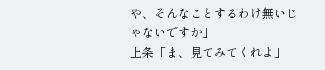や、そんなことするわけ無いじゃないですか」
上条「ま、見てみてくれよ」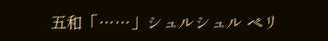五和「……」シュルシュル ペリ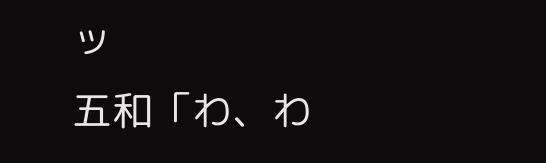ッ
五和「わ、わ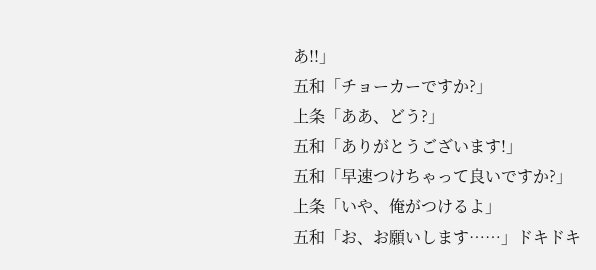あ!!」
五和「チョーカーですか?」
上条「ああ、どう?」
五和「ありがとうございます!」
五和「早速つけちゃって良いですか?」
上条「いや、俺がつけるよ」
五和「お、お願いします……」ドキドキ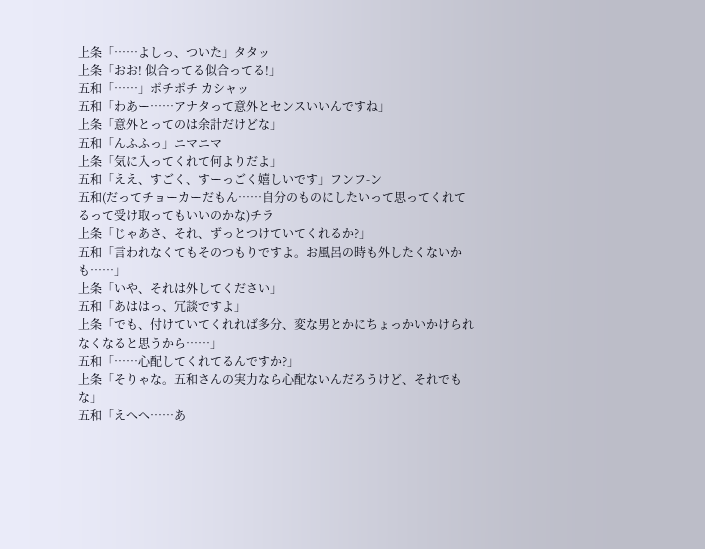上条「……よしっ、ついた」タタッ
上条「おお! 似合ってる似合ってる!」
五和「……」ポチポチ カシャッ
五和「わあー……アナタって意外とセンスいいんですね」
上条「意外とってのは余計だけどな」
五和「んふふっ」ニマニマ
上条「気に入ってくれて何よりだよ」
五和「ええ、すごく、すーっごく嬉しいです」フンフ-ン
五和(だってチョーカーだもん……自分のものにしたいって思ってくれてるって受け取ってもいいのかな)チラ
上条「じゃあさ、それ、ずっとつけていてくれるか?」
五和「言われなくてもそのつもりですよ。お風呂の時も外したくないかも……」
上条「いや、それは外してください」
五和「あははっ、冗談ですよ」
上条「でも、付けていてくれれば多分、変な男とかにちょっかいかけられなくなると思うから……」
五和「……心配してくれてるんですか?」
上条「そりゃな。五和さんの実力なら心配ないんだろうけど、それでもな」
五和「えへへ……あ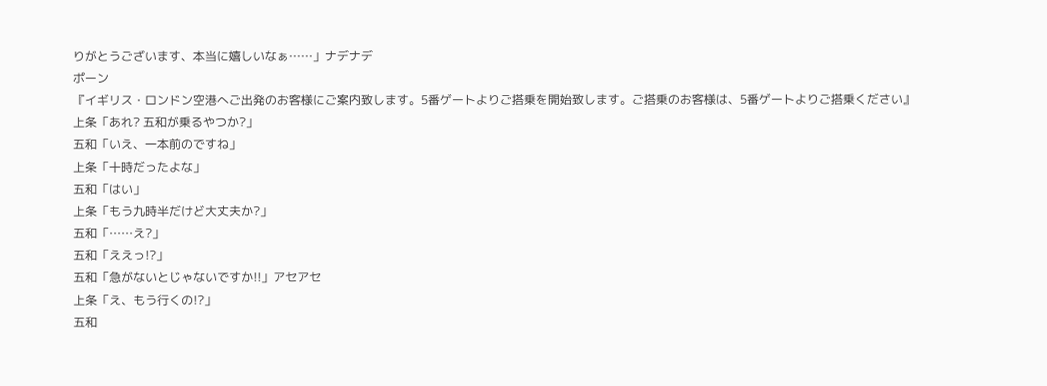りがとうございます、本当に嬉しいなぁ……」ナデナデ
ポーン
『イギリス・ロンドン空港へご出発のお客様にご案内致します。5番ゲートよりご搭乗を開始致します。ご搭乗のお客様は、5番ゲートよりご搭乗ください』
上条「あれ? 五和が乗るやつか?」
五和「いえ、一本前のですね」
上条「十時だったよな」
五和「はい」
上条「もう九時半だけど大丈夫か?」
五和「……え?」
五和「ええっ!?」
五和「急がないとじゃないですか!!」アセアセ
上条「え、もう行くの!?」
五和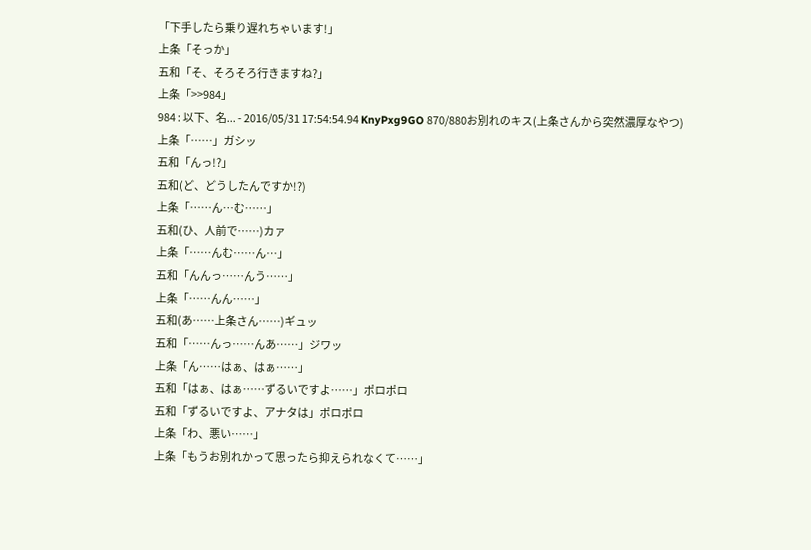「下手したら乗り遅れちゃいます!」
上条「そっか」
五和「そ、そろそろ行きますね?」
上条「>>984」
984 : 以下、名... - 2016/05/31 17:54:54.94 KnyPxg9GO 870/880お別れのキス(上条さんから突然濃厚なやつ)
上条「……」ガシッ
五和「んっ!?」
五和(ど、どうしたんですか!?)
上条「……ん…む……」
五和(ひ、人前で……)カァ
上条「……んむ……ん…」
五和「んんっ……んう……」
上条「……んん……」
五和(あ……上条さん……)ギュッ
五和「……んっ……んあ……」ジワッ
上条「ん……はぁ、はぁ……」
五和「はぁ、はぁ……ずるいですよ……」ポロポロ
五和「ずるいですよ、アナタは」ポロポロ
上条「わ、悪い……」
上条「もうお別れかって思ったら抑えられなくて……」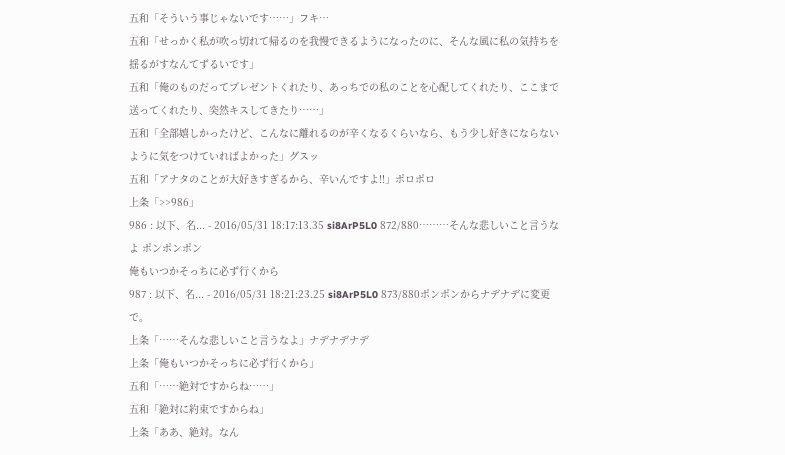五和「そういう事じゃないです……」フキ…
五和「せっかく私が吹っ切れて帰るのを我慢できるようになったのに、そんな風に私の気持ちを揺るがすなんてずるいです」
五和「俺のものだってプレゼントくれたり、あっちでの私のことを心配してくれたり、ここまで送ってくれたり、突然キスしてきたり……」
五和「全部嬉しかったけど、こんなに離れるのが辛くなるくらいなら、もう少し好きにならないように気をつけていればよかった」グスッ
五和「アナタのことが大好きすぎるから、辛いんですよ!!」ポロポロ
上条「>>986」
986 : 以下、名... - 2016/05/31 18:17:13.35 si8ArP5L0 872/880………そんな悲しいこと言うなよ ポンポンポン
俺もいつかそっちに必ず行くから
987 : 以下、名... - 2016/05/31 18:21:23.25 si8ArP5L0 873/880ポンポンからナデナデに変更で。
上条「……そんな悲しいこと言うなよ」ナデナデナデ
上条「俺もいつかそっちに必ず行くから」
五和「……絶対ですからね……」
五和「絶対に約束ですからね」
上条「ああ、絶対。なん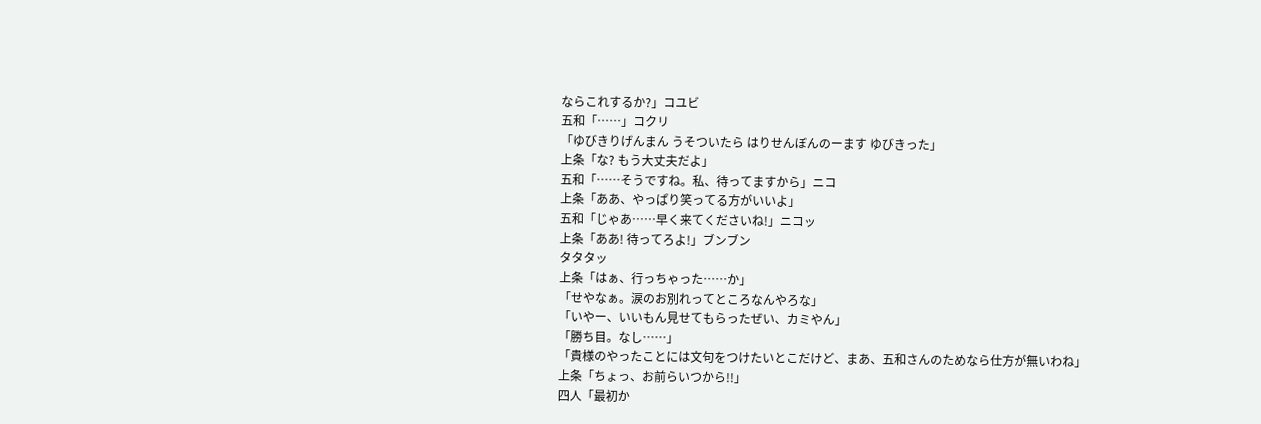ならこれするか?」コユビ
五和「……」コクリ
「ゆびきりげんまん うそついたら はりせんぼんのーます ゆびきった」
上条「な? もう大丈夫だよ」
五和「……そうですね。私、待ってますから」ニコ
上条「ああ、やっぱり笑ってる方がいいよ」
五和「じゃあ……早く来てくださいね!」ニコッ
上条「ああ! 待ってろよ!」ブンブン
タタタッ
上条「はぁ、行っちゃった……か」
「せやなぁ。涙のお別れってところなんやろな」
「いやー、いいもん見せてもらったぜい、カミやん」
「勝ち目。なし……」
「貴様のやったことには文句をつけたいとこだけど、まあ、五和さんのためなら仕方が無いわね」
上条「ちょっ、お前らいつから!!」
四人「最初か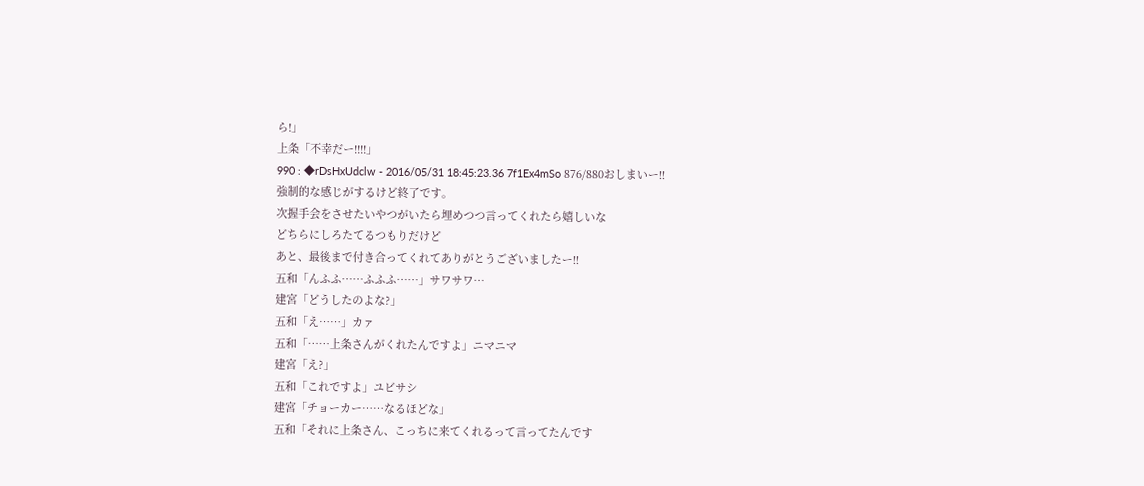ら!」
上条「不幸だー!!!!」
990 : ◆rDsHxUdclw - 2016/05/31 18:45:23.36 7f1Ex4mSo 876/880おしまいー!!
強制的な感じがするけど終了です。
次握手会をさせたいやつがいたら埋めつつ言ってくれたら嬉しいな
どちらにしろたてるつもりだけど
あと、最後まで付き合ってくれてありがとうございましたー!!
五和「んふふ……ふふふ……」サワサワ…
建宮「どうしたのよな?」
五和「え……」カァ
五和「……上条さんがくれたんですよ」ニマニマ
建宮「え?」
五和「これですよ」ユビサシ
建宮「チョーカー……なるほどな」
五和「それに上条さん、こっちに来てくれるって言ってたんです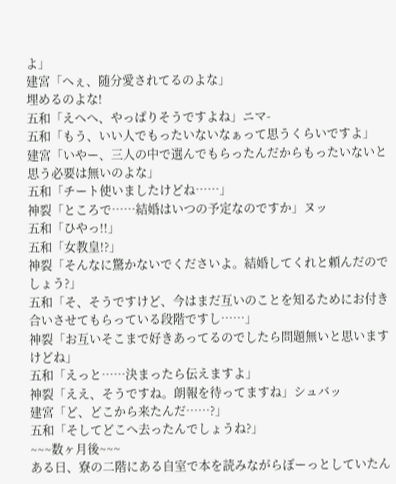よ」
建宮「へぇ、随分愛されてるのよな」
埋めるのよな!
五和「えへへ、やっぱりそうですよね」ニマ-
五和「もう、いい人でもったいないなぁって思うくらいですよ」
建宮「いやー、三人の中で選んでもらったんだからもったいないと思う必要は無いのよな」
五和「チート使いましたけどね……」
神裂「ところで……結婚はいつの予定なのですか」ヌッ
五和「ひやっ!!」
五和「女教皇!?」
神裂「そんなに驚かないでくださいよ。結婚してくれと頼んだのでしょう?」
五和「そ、そうですけど、今はまだ互いのことを知るためにお付き合いさせてもらっている段階ですし……」
神裂「お互いそこまで好きあってるのでしたら問題無いと思いますけどね」
五和「えっと……決まったら伝えますよ」
神裂「ええ、そうですね。朗報を待ってますね」シュバッ
建宮「ど、どこから来たんだ……?」
五和「そしてどこへ去ったんでしょうね?」
~~~数ヶ月後~~~
ある日、寮の二階にある自室で本を読みながらぼーっとしていたん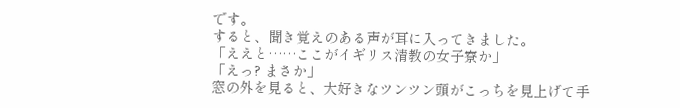です。
すると、聞き覚えのある声が耳に入ってきました。
「ええと……ここがイギリス清教の女子寮か」
「えっ? まさか」
窓の外を見ると、大好きなツンツン頭がこっちを見上げて手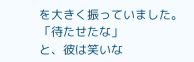を大きく振っていました。
「待たせたな」
と、彼は笑いな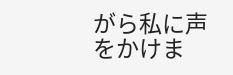がら私に声をかけま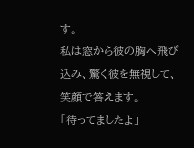す。
私は窓から彼の胸へ飛び込み、驚く彼を無視して、笑顔で答えます。
「待ってましたよ」